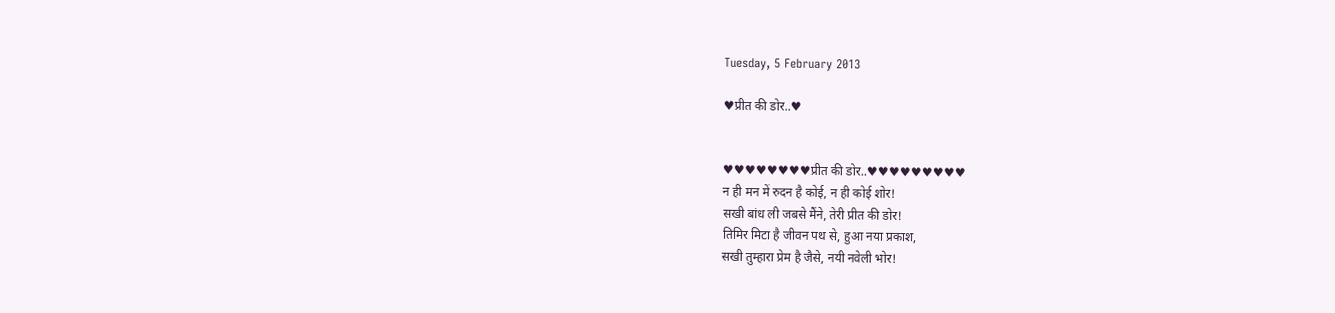Tuesday, 5 February 2013

♥प्रीत की डोर..♥


♥♥♥♥♥♥♥♥प्रीत की डोर..♥♥♥♥♥♥♥♥♥
न ही मन में रुदन है कोई, न ही कोई शोर!
सखी बांध ली जबसे मैंने, तेरी प्रीत की डोर!
तिमिर मिटा है जीवन पथ से, हुआ नया प्रकाश,
सखी तुम्हारा प्रेम है जैसे, नयी नवेली भोर!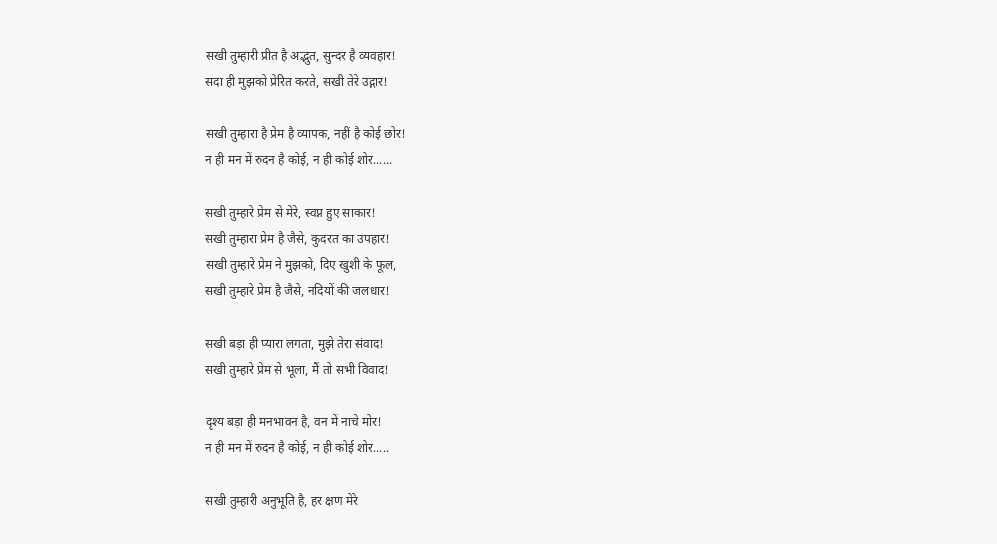सखी तुम्हारी प्रीत है अद्भुत, सुन्दर है व्यवहार!
सदा ही मुझको प्रेरित करते, सखी तेरे उद्गार!

सखी तुम्हारा है प्रेम है व्यापक, नहीं है कोई छोर!
न ही मन में रुदन है कोई, न ही कोई शोर......

सखी तुम्हारे प्रेम से मेरे, स्वप्न हुए साकार!
सखी तुम्हारा प्रेम है जैसे, कुदरत का उपहार!
सखी तुम्हारे प्रेम ने मुझको, दिए खुशी के फूल,
सखी तुम्हारे प्रेम है जैसे, नदियों की जलधार!

सखी बड़ा ही प्यारा लगता, मुझे तेरा संवाद!
सखी तुम्हारे प्रेम से भूला, मैं तो सभी विवाद!

दृश्य बड़ा ही मनभावन है, वन में नाचे मोर!
न ही मन में रुदन है कोई, न ही कोई शोर.....

सखी तुम्हारी अनुभूति है, हर क्षण मेरे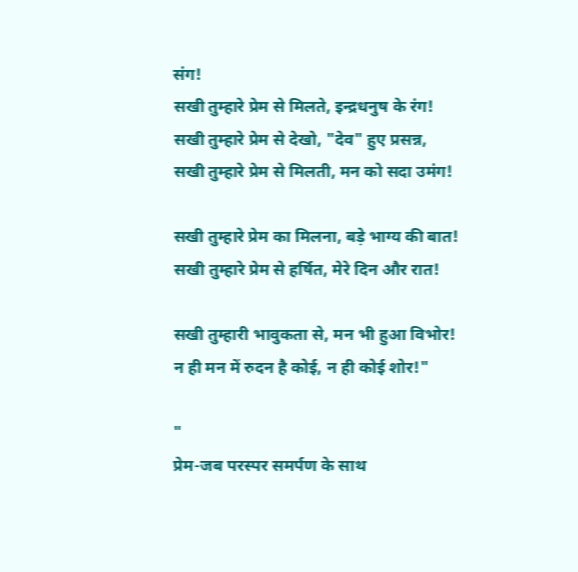संग!
सखी तुम्हारे प्रेम से मिलते, इन्द्रधनुष के रंग!
सखी तुम्हारे प्रेम से देखो, "देव" हुए प्रसन्न,
सखी तुम्हारे प्रेम से मिलती, मन को सदा उमंग!

सखी तुम्हारे प्रेम का मिलना, बड़े भाग्य की बात!
सखी तुम्हारे प्रेम से हर्षित, मेरे दिन और रात!

सखी तुम्हारी भावुकता से, मन भी हुआ विभोर!
न ही मन में रुदन है कोई, न ही कोई शोर!"

"
प्रेम-जब परस्पर समर्पण के साथ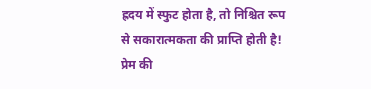ह्रदय में स्फुट होता है, तो निश्चित रूप से सकारात्मकता की प्राप्ति होती है! प्रेम की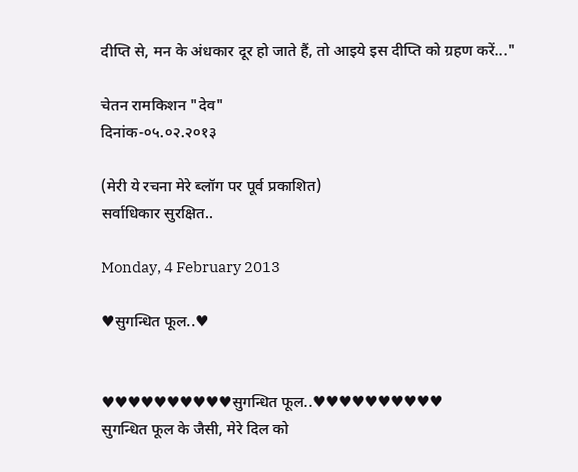दीप्ति से, मन के अंधकार दूर हो जाते हैं, तो आइये इस दीप्ति को ग्रहण करें..."

चेतन रामकिशन "देव"
दिनांक-०५.०२.२०१३

(मेरी ये रचना मेरे ब्लॉग पर पूर्व प्रकाशित)
सर्वाधिकार सुरक्षित..

Monday, 4 February 2013

♥सुगन्धित फूल..♥


♥♥♥♥♥♥♥♥♥♥सुगन्धित फूल..♥♥♥♥♥♥♥♥♥♥
सुगन्धित फूल के जैसी, मेरे दिल को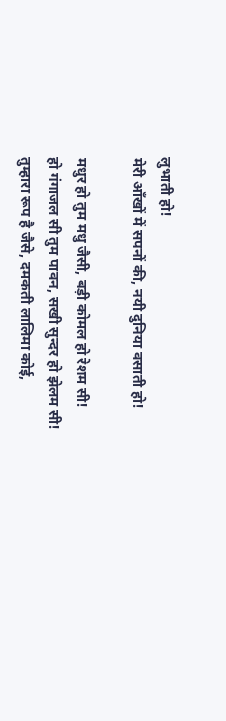लुभाती हो!
मेरी आँखों में सपनों की, नयी दुनिया वसाती हो!

मधुर हो तुम मधु जैसी, बड़ी कोमल हो रेशम सी!
हो गंगाजल सी तुम पावन, सखी सुन्दर हो झेलम सी!
तुम्हारा रूप है जैसे, दमकती लालिमा कोई,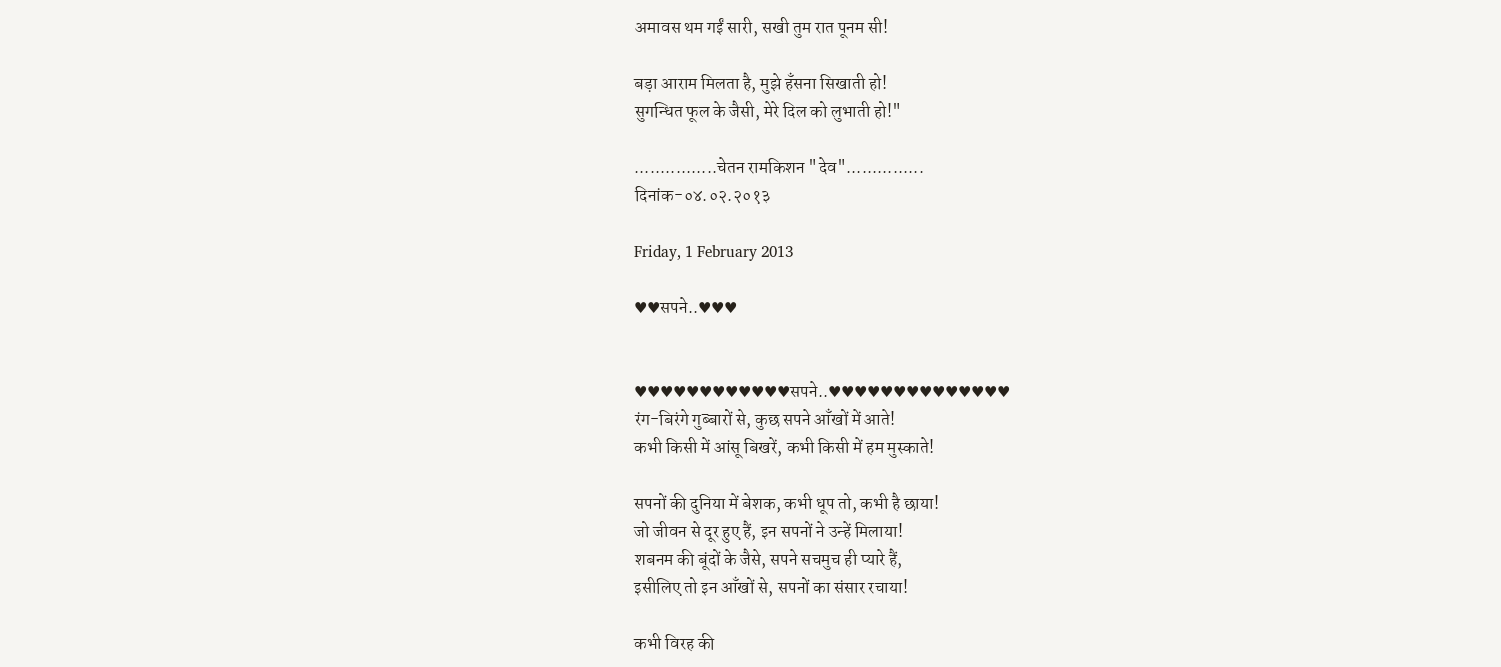अमावस थम गईं सारी, सखी तुम रात पूनम सी!

बड़ा आराम मिलता है, मुझे हँसना सिखाती हो!
सुगन्धित फूल के जैसी, मेरे दिल को लुभाती हो!"

................चेतन रामकिशन "देव"...............
दिनांक-०४.०२.२०१३

Friday, 1 February 2013

♥♥सपने..♥♥♥


♥♥♥♥♥♥♥♥♥♥♥♥सपने..♥♥♥♥♥♥♥♥♥♥♥♥♥♥
रंग-बिरंगे गुब्बारों से, कुछ सपने आँखों में आते!
कभी किसी में आंसू बिखरें, कभी किसी में हम मुस्काते!

सपनों की दुनिया में बेशक, कभी धूप तो, कभी है छाया!
जो जीवन से दूर हुए हैं, इन सपनों ने उन्हें मिलाया!
शबनम की बूंदों के जैसे, सपने सचमुच ही प्यारे हैं,
इसीलिए तो इन आँखों से, सपनों का संसार रचाया!

कभी विरह की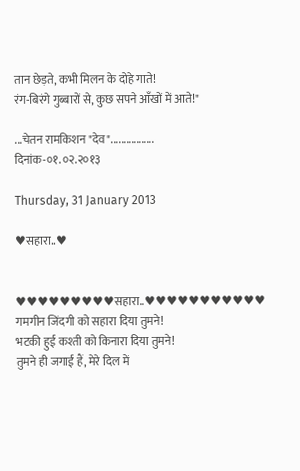तान छेड़ते, कभी मिलन के दोहे गाते!
रंग-बिरंगे गुब्बारों से, कुछ सपने आँखों में आते!"

...चेतन रामकिशन "देव".................
दिनांक-०१.०२.२०१३

Thursday, 31 January 2013

♥सहारा..♥


♥♥♥♥♥♥♥♥♥सहारा..♥♥♥♥♥♥♥♥♥♥♥
गमगीन जिंदगी को सहारा दिया तुमने!
भटकी हुई कश्ती को किनारा दिया तुमने!
तुमने ही जगाईं हैं, मेरे दिल में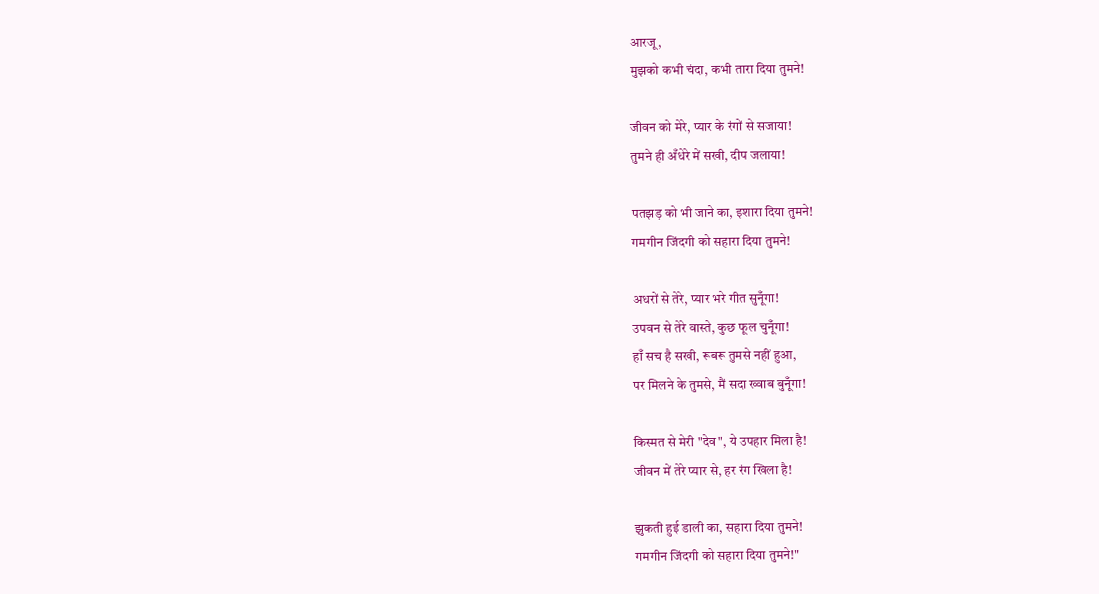आरजू,
मुझको कभी चंदा, कभी तारा दिया तुमने!

जीवन को मेरे, प्यार के रंगों से सजाया!
तुमने ही अँधेरे में सखी, दीप जलाया!

पतझड़ को भी जाने का, इशारा दिया तुमने!
गमगीन जिंदगी को सहारा दिया तुमने!

अधरों से तेरे, प्यार भरे गीत सुनूँगा!
उपवन से तेरे वास्ते, कुछ फूल चुनूँगा!
हाँ सच है सखी, रूबरू तुमसे नहीं हुआ,
पर मिलने के तुमसे, मैं सदा ख्वाब बुनूँगा!

किस्मत से मेरी "देव", ये उपहार मिला है!
जीवन में तेरे प्यार से, हर रंग खिला है!

झुकती हुई डाली का, सहारा दिया तुमने!
गमगीन जिंदगी को सहारा दिया तुमने!"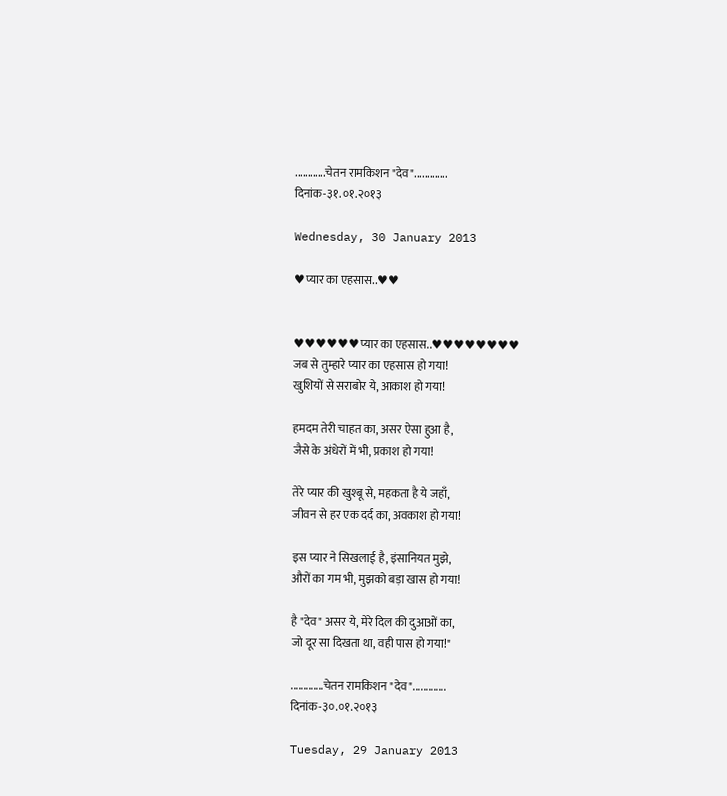............चेतन रामकिशन "देव".............
दिनांक-३१.०१.२०१३

Wednesday, 30 January 2013

♥प्यार का एहसास..♥♥


♥♥♥♥♥♥प्यार का एहसास..♥♥♥♥♥♥♥♥
जब से तुम्हारे प्यार का एहसास हो गया!
खुशियों से सराबोर ये, आकाश हो गया!

हमदम तेरी चाहत का, असर ऐसा हुआ है,
जैसे के अंधेरों में भी, प्रकाश हो गया!

तेरे प्यार की खुश्बू से, महकता है ये जहाँ,
जीवन से हर एक दर्द का, अवकाश हो गया!

इस प्यार ने सिखलाई है, इंसानियत मुझे,
औरों का गम भी, मुझको बड़ा खास हो गया!

है "देव" असर ये, मेरे दिल की दुआओं का,
जो दूर सा दिखता था, वही पास हो गया!"

.............चेतन रामकिशन "देव".............
दिनांक-३०.०१.२०१३

Tuesday, 29 January 2013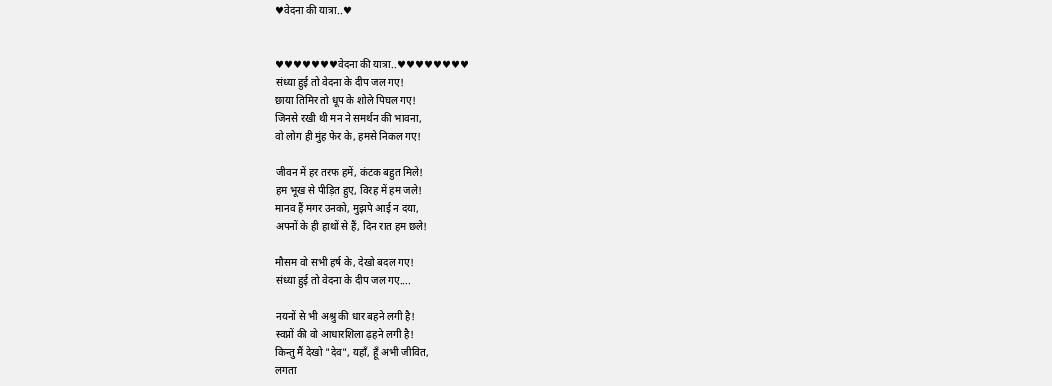♥वेदना की यात्रा..♥


♥♥♥♥♥♥♥वेदना की यात्रा..♥♥♥♥♥♥♥♥
संध्या हुई तो वेदना के दीप जल गए!
छाया तिमिर तो धूप के शोले पिघल गए!
जिनसे रखी थी मन ने समर्थन की भावना,
वो लोग ही मुंह फेर के, हमसे निकल गए!

जीवन में हर तरफ हमें, कंटक बहुत मिले!
हम भूख से पीड़ित हुए, विरह में हम जले!
मानव हैं मगर उनको, मुझपे आई न दया,
अपनों के ही हाथों से हैं, दिन रात हम छले!

मौसम वो सभी हर्ष के, देखो बदल गए!
संध्या हुई तो वेदना के दीप जल गए....

नयनों से भी अश्रु की धार बहने लगी है!
स्वप्नों की वो आधारशिला ढ़हने लगी है!
किन्तु मैं देखो "देव", यहाँ, हूँ अभी जीवित,
लगता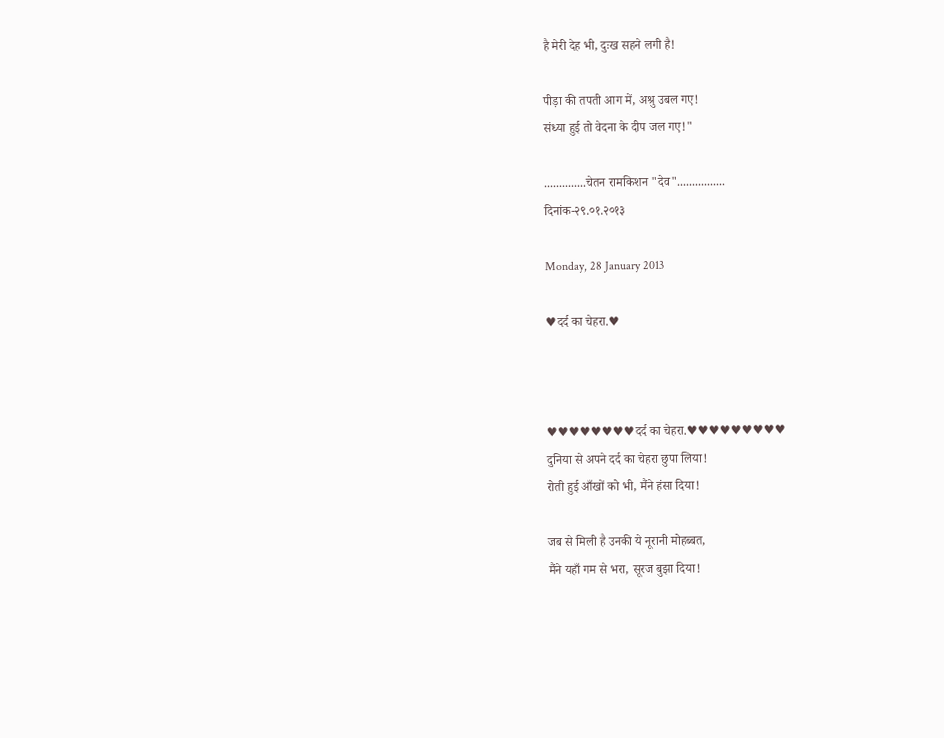है मेरी देह भी, दुःख सहने लगी है!

पीड़ा की तपती आग में, अश्रु उबल गए!
संध्या हुई तो वेदना के दीप जल गए!"

..............चेतन रामकिशन "देव"................
दिनांक-२९.०१.२०१३

Monday, 28 January 2013

♥दर्द का चेहरा.♥



♥♥♥♥♥♥♥♥दर्द का चेहरा.♥♥♥♥♥♥♥♥♥
दुनिया से अपने दर्द का चेहरा छुपा लिया!
रोती हुई आँखों को भी, मैंने हंसा दिया!

जब से मिली है उनकी ये नूरानी मोहब्बत,
मैंने यहाँ गम से भरा, सूरज बुझा दिया!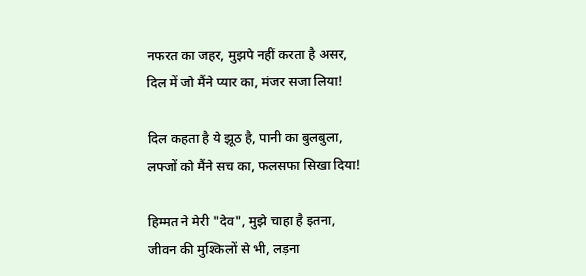नफरत का जहर, मुझपे नहीं करता है असर,
दिल में जो मैंने प्यार का, मंजर सजा लिया!

दिल कहता है ये झूठ है, पानी का बुलबुला,
लफ्जों को मैंने सच का, फलसफा सिखा दिया!

हिम्मत ने मेरी "देव", मुझे चाहा है इतना,
जीवन की मुश्किलों से भी, लड़ना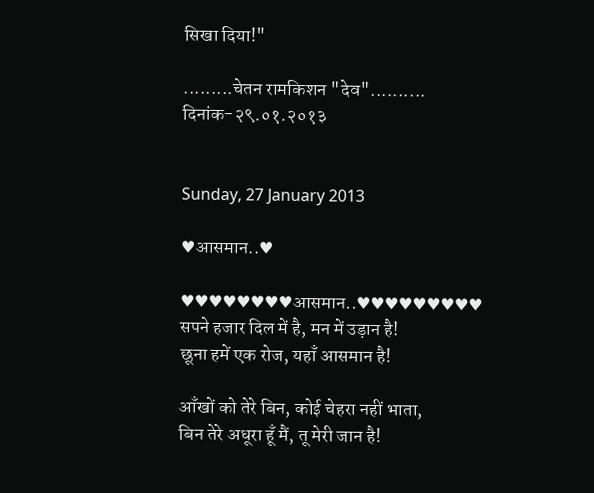सिखा दिया!"

.........चेतन रामकिशन "देव"..........
दिनांक-२९.०१.२०१३


Sunday, 27 January 2013

♥आसमान..♥

♥♥♥♥♥♥♥♥आसमान..♥♥♥♥♥♥♥♥♥
सपने हजार दिल में है, मन में उड़ान है!
छूना हमें एक रोज, यहाँ आसमान है!

आँखों को तेरे बिन, कोई चेहरा नहीं भाता,
बिन तेरे अधूरा हूँ मैं, तू मेरी जान है!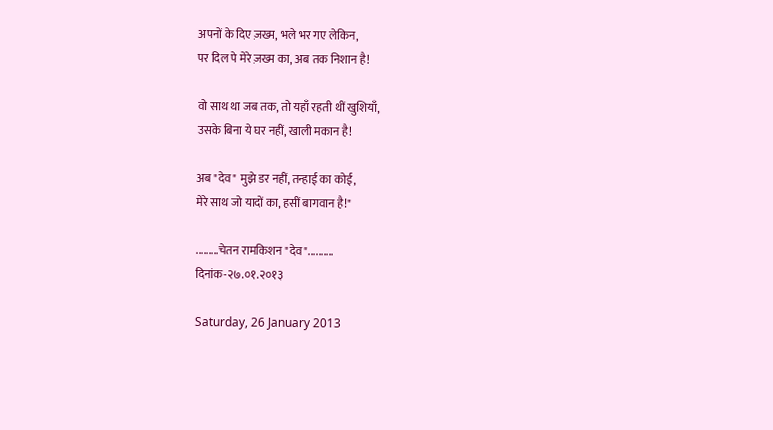अपनों के दिए ज़ख्म, भले भर गए लेकिन,
पर दिल पे मेरे ज़ख्म का, अब तक निशान है!

वो साथ था जब तक, तो यहाँ रहती थीं खुशियाँ,
उसके बिना ये घर नहीं, खाली मकान है!

अब "देव" मुझे डर नहीं, तन्हाई का कोई,
मेरे साथ जो यादों का, हसीं बागवान है!"

.........चेतन रामकिशन "देव"..........
दिनांक-२७.०१.२०१३

Saturday, 26 January 2013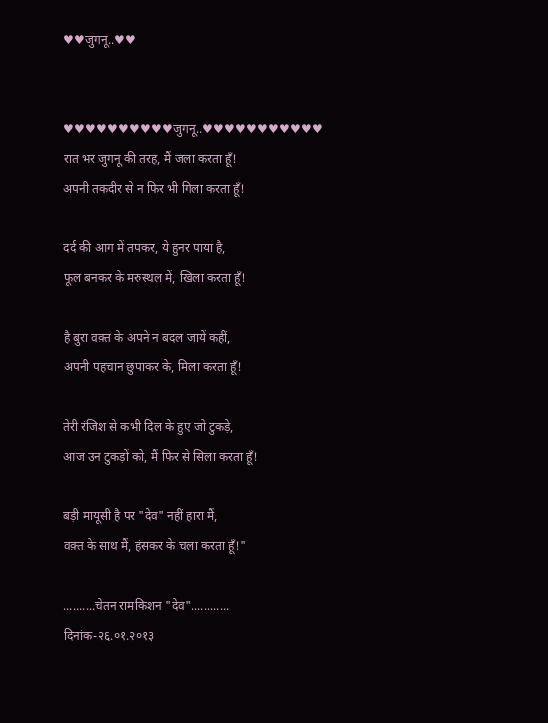♥♥जुगनू..♥♥


♥♥♥♥♥♥♥♥♥♥जुगनू..♥♥♥♥♥♥♥♥♥♥♥
रात भर जुगनू की तरह, मैं जला करता हूँ!
अपनी तकदीर से न फिर भी गिला करता हूँ!

दर्द की आग में तपकर, ये हुनर पाया है,
फूल बनकर के मरुस्थल में, खिला करता हूँ!

है बुरा वक़्त के अपने न बदल जायें कहीं,
अपनी पहचान छुपाकर के, मिला करता हूँ!

तेरी रंजिश से कभी दिल के हुए जो टुकड़े,
आज उन टुकड़ों को, मैं फिर से सिला करता हूँ!

बड़ी मायूसी है पर "देव" नहीं हारा मैं,
वक़्त के साथ मैं, हंसकर के चला करता हूँ!"

..........चेतन रामकिशन "देव"............
दिनांक-२६.०१.२०१३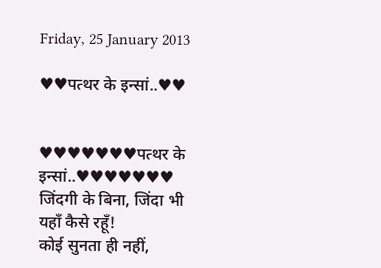Friday, 25 January 2013

♥♥पत्थर के इन्सां..♥♥


♥♥♥♥♥♥♥पत्थर के इन्सां..♥♥♥♥♥♥♥
जिंदगी के बिना, जिंदा भी यहाँ कैसे रहूँ!
कोई सुनता ही नहीं,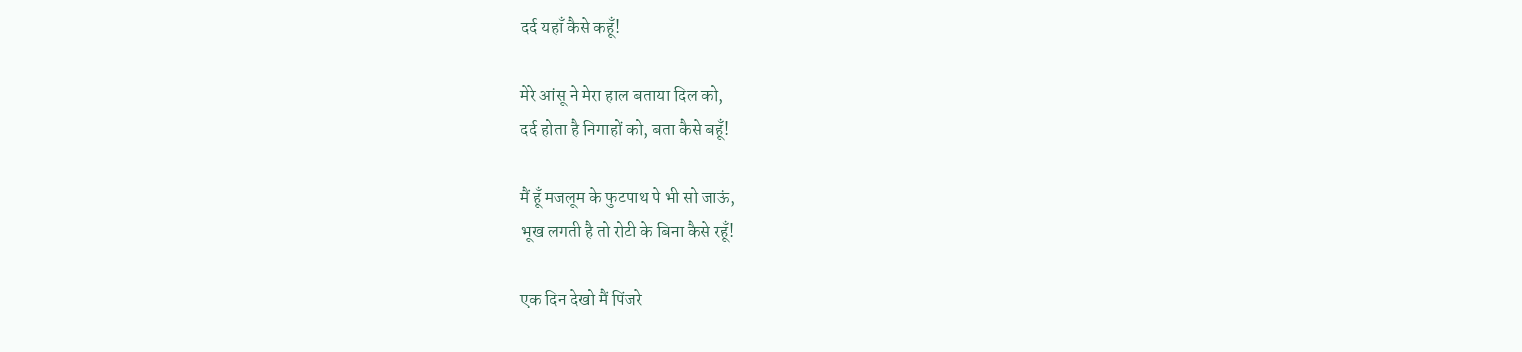दर्द यहाँ कैसे कहूँ!

मेरे आंसू ने मेरा हाल बताया दिल को,
दर्द होता है निगाहों को, बता कैसे बहूँ!

मैं हूँ मजलूम के फुटपाथ पे भी सो जाऊं,
भूख लगती है तो रोटी के बिना कैसे रहूँ!

एक दिन देखो मैं पिंजरे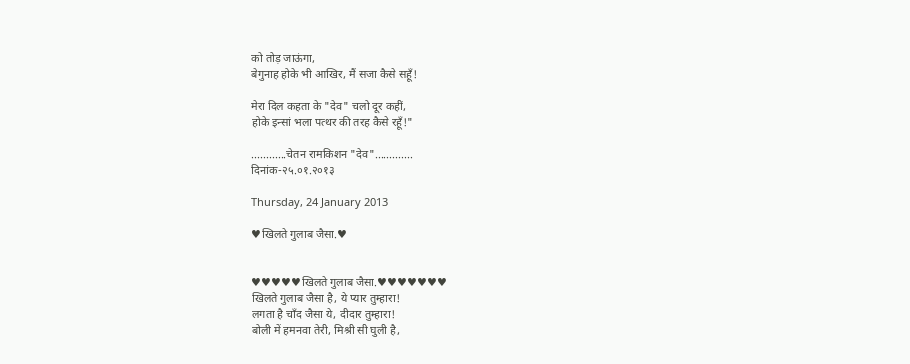को तोड़ जाऊंगा,
बेगुनाह होके भी आखिर, मैं सजा कैसे सहूँ!

मेरा दिल कहता के "देव" चलो दूर कहीं,
होके इन्सां भला पत्थर की तरह कैसे रहूँ!"

............चेतन रामकिशन "देव".............
दिनांक-२५.०१.२०१३

Thursday, 24 January 2013

♥खिलते गुलाब जैसा.♥


♥♥♥♥♥खिलते गुलाब जैसा.♥♥♥♥♥♥♥
खिलते गुलाब जैसा है, ये प्यार तुम्हारा!
लगता है चाँद जैसा ये, दीदार तुम्हारा!
बोली में हमनवा तेरी, मिश्री सी घुली है,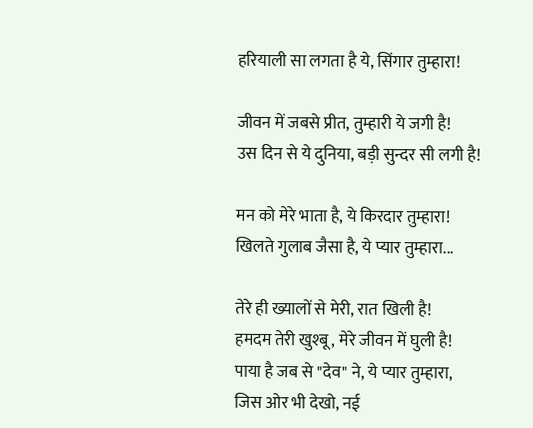हरियाली सा लगता है ये, सिंगार तुम्हारा!

जीवन में जबसे प्रीत, तुम्हारी ये जगी है!
उस दिन से ये दुनिया, बड़ी सुन्दर सी लगी है!

मन को मेरे भाता है, ये किरदार तुम्हारा!
खिलते गुलाब जैसा है, ये प्यार तुम्हारा...

तेरे ही ख्यालों से मेरी, रात खिली है!
हमदम तेरी खुश्बू, मेरे जीवन में घुली है!
पाया है जब से "देव" ने, ये प्यार तुम्हारा,
जिस ओर भी देखो, नई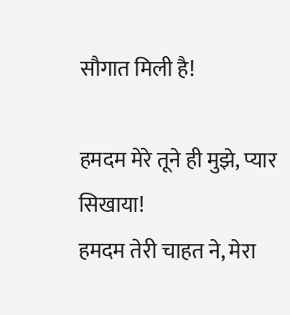सौगात मिली है!

हमदम मेरे तूने ही मुझे, प्यार सिखाया!
हमदम तेरी चाहत ने, मेरा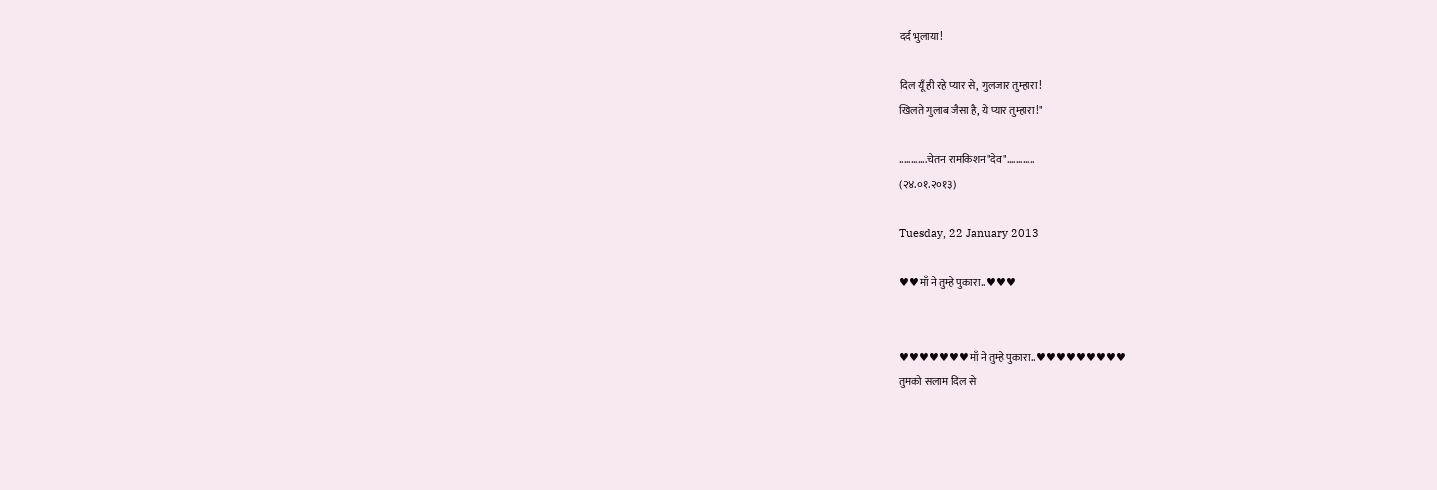दर्द भुलाया!

दिल यूँ ही रहे प्यार से, गुलजार तुम्हारा!
खिलते गुलाब जैसा है, ये प्यार तुम्हारा!"

............चेतन रामकिशन"देव"............
(२४.०१.२०१३)

Tuesday, 22 January 2013

♥♥माँ ने तुम्हे पुकारा..♥♥♥


♥♥♥♥♥♥♥माँ ने तुम्हे पुकारा..♥♥♥♥♥♥♥♥♥
तुमको सलाम दिल से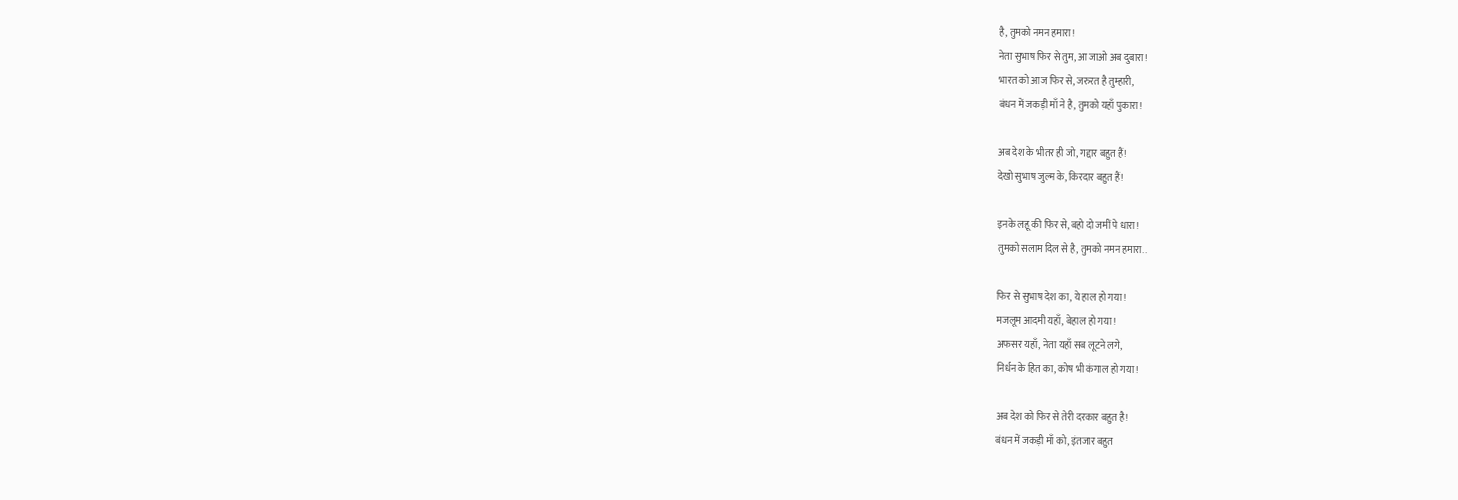है, तुमको नमन हमारा!
नेता सुभाष फिर से तुम, आ जाओ अब दुबारा!
भारत को आज फिर से, जरुरत है तुम्हारी,
बंधन में जकड़ी माँ ने है, तुमको यहाँ पुकारा!

अब देश के भीतर ही जो, गद्दार बहुत हैं!
देखो सुभाष जुल्म के, किरदार बहुत हैं!

इनके लहू की फिर से, बहो दो जमीं पे धारा!
तुमको सलाम दिल से है, तुमको नमन हमारा..

फिर से सुभाष देश का, ये हाल हो गया!
मजलूम आदमी यहाँ, बेहाल हो गया!
अफसर यहाँ, नेता यहाँ सब लूटने लगे,
निर्धन के हित का, कोष भी कंगाल हो गया!

अब देश को फिर से तेरी दरकार बहुत है!
बंधन में जकड़ी माँ को, इंतजार बहुत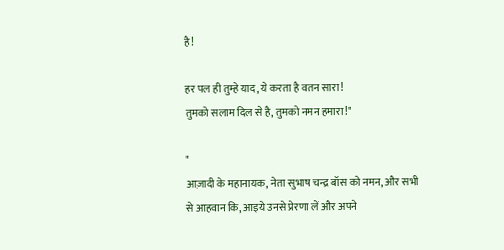है!

हर पल ही तुम्हे याद, ये करता है वतन सारा!
तुमको सलाम दिल से है, तुमको नमन हमारा!"

"
आज़ादी के महानायक, नेता सुभाष चन्द्र बॉस को नमन, और सभी से आहवान कि, आइये उनसे प्रेरणा लें और अपने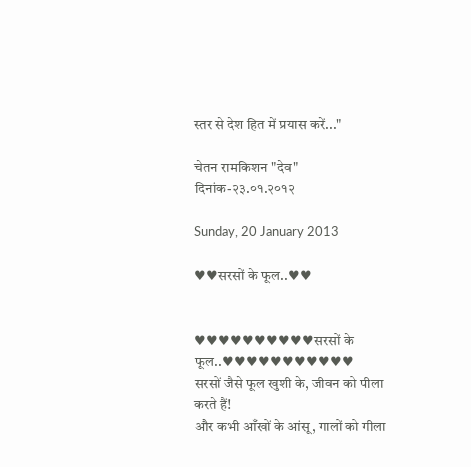स्तर से देश हित में प्रयास करें..."

चेतन रामकिशन "देव"
दिनांक-२३.०१.२०१२

Sunday, 20 January 2013

♥♥सरसों के फूल..♥♥


♥♥♥♥♥♥♥♥♥♥सरसों के फूल..♥♥♥♥♥♥♥♥♥♥♥
सरसों जैसे फूल खुशी के, जीवन को पीला करते हैं!
और कभी आँखों के आंसू, गालों को गीला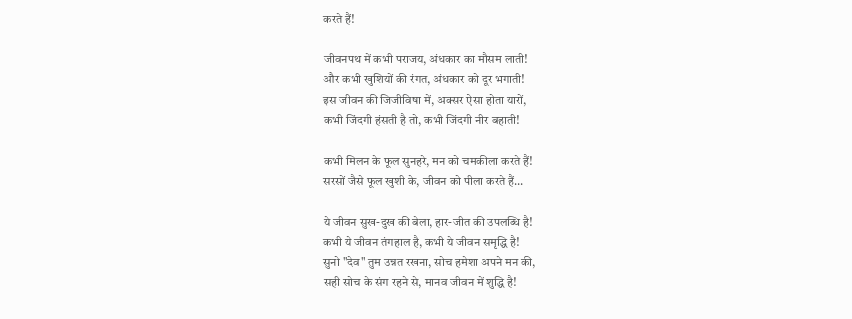करते हैं!

जीवनपथ में कभी पराजय, अंधकार का मौसम लाती!
और कभी खुशियों की रंगत, अंधकार को दूर भगाती!
इस जीवन की जिजीविषा में, अक्सर ऐसा होता यारों,
कभी जिंदगी हंसती है तो, कभी जिंदगी नीर बहाती!

कभी मिलन के फूल सुनहरे, मन को चमकीला करते हैं!
सरसों जैसे फूल खुशी के, जीवन को पीला करते हैं...

ये जीवन सुख-दुख की बेला, हार-जीत की उपलब्धि है!
कभी ये जीवन तंगहाल है, कभी ये जीवन समृद्धि है!
सुनो "देव" तुम उन्नत रखना, सोच हमेशा अपने मन की,
सही सोच के संग रहने से, मानव जीवन में शुद्धि है!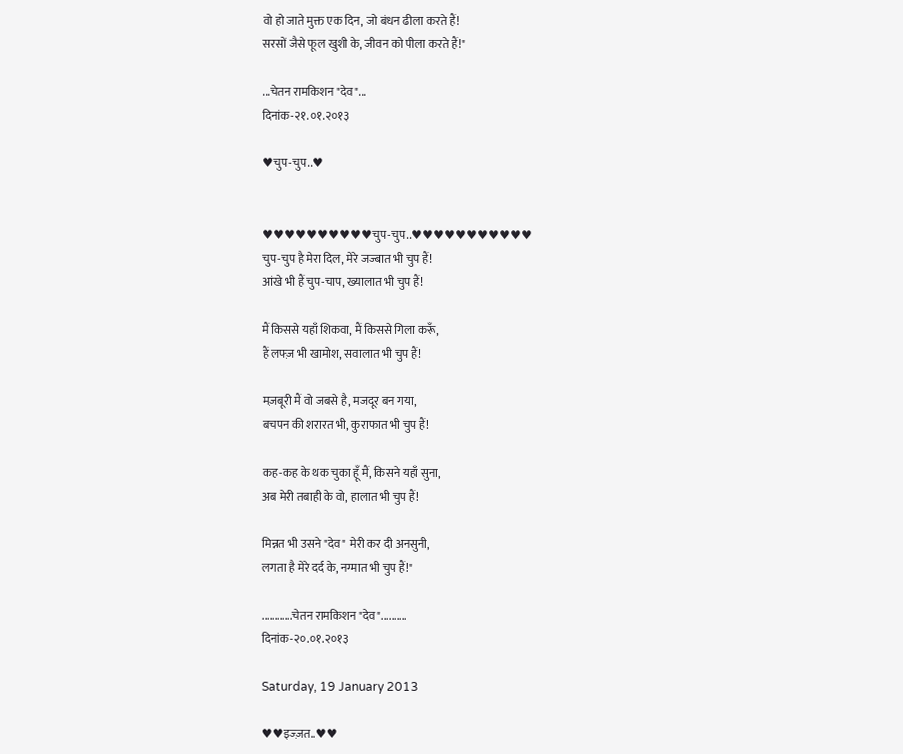वो हो जाते मुक्त एक दिन, जो बंधन ढीला करते हैं!
सरसों जैसे फूल खुशी के, जीवन को पीला करते हैं!"

...चेतन रामकिशन "देव"...
दिनांक-२१.०१.२०१३

♥चुप-चुप..♥


♥♥♥♥♥♥♥♥♥♥चुप-चुप..♥♥♥♥♥♥♥♥♥♥♥
चुप-चुप है मेरा दिल, मेरे जज्बात भी चुप हैं!
आंखे भी हैं चुप-चाप, ख्यालात भी चुप हैं!

मैं किससे यहाँ शिकवा, मैं किससे गिला करूँ,
हैं लफ्ज़ भी खामोश, सवालात भी चुप हैं!

मज़बूरी मैं वो जबसे है, मजदूर बन गया,
बचपन की शरारत भी, कुराफात भी चुप हैं!

कह-कह के थक चुका हूँ मैं, किसने यहाँ सुना,
अब मेरी तबाही के वो, हालात भी चुप हैं!

मिन्नत भी उसने "देव" मेरी कर दी अनसुनी,
लगता है मेरे दर्द के, नग्मात भी चुप हैं!"

............चेतन रामकिशन "देव"..........
दिनांक-२०.०१.२०१३

Saturday, 19 January 2013

♥♥इज्ज़त..♥♥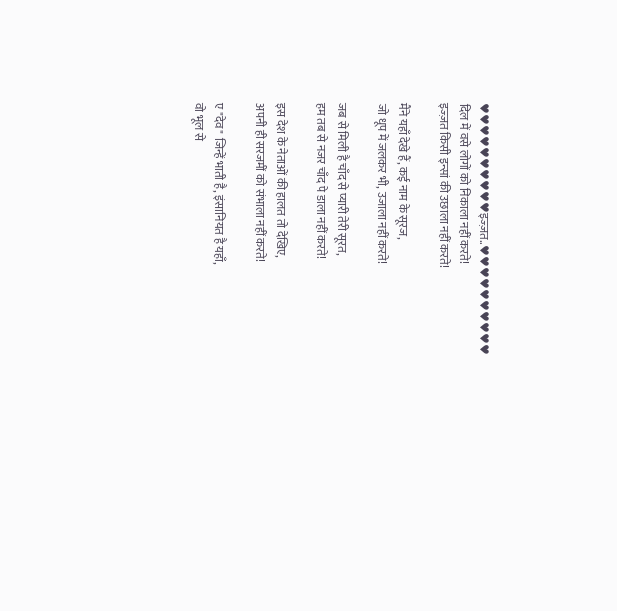♥♥♥♥♥♥♥♥♥♥इज्ज़त..♥♥♥♥♥♥♥♥♥♥
दिल में वसे लोगों को निकाला नहीं करते!
इज्ज़त किसी इन्सां की उछाला नहीं करते!

मैंने यहाँ देखे हैं, कई नाम के सूरज,
जो धूप में जलकर भी, उजाला नहीं करते!

जब से मिली है चाँद से प्यारी तेरी सूरत,
हम तब से नजर चाँद पे डाला नहीं करते!

इस देश के नेताओं की हालत तो देखिए,
अपनी ही सरजमीं को संभाला नहीं करते!

ए "देव" जिन्हें भाती है, इंसानियत है यहाँ,
वो भूल से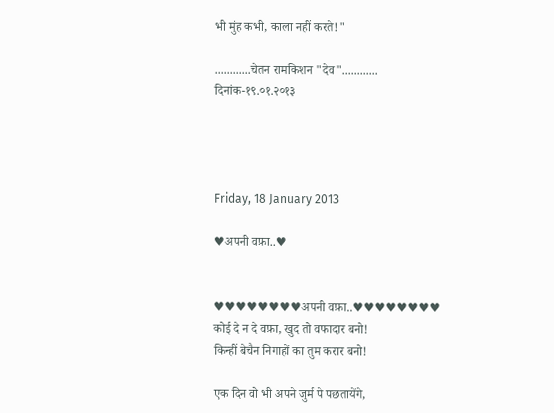भी मुंह कभी, काला नहीं करते!"

............चेतन रामकिशन "देव"............
दिनांक-१९.०१.२०१३




Friday, 18 January 2013

♥अपनी वफ़ा..♥


♥♥♥♥♥♥♥♥अपनी वफ़ा..♥♥♥♥♥♥♥♥
कोई दे न दे वफ़ा, खुद तो वफादार बनो!
किन्हीं बेचैन निगाहों का तुम करार बनो!

एक दिन वो भी अपने जुर्म पे पछतायेंगे,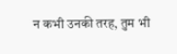न कभी उनकी तरह, तुम भी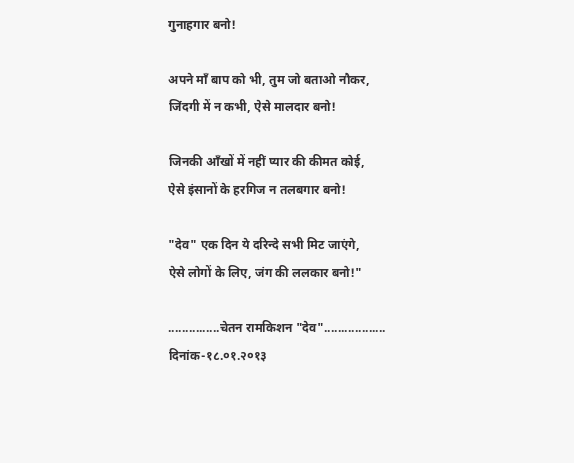गुनाहगार बनो!

अपने माँ बाप को भी, तुम जो बताओ नौकर,
जिंदगी में न कभी, ऐसे मालदार बनो!

जिनकी आँखों में नहीं प्यार की कीमत कोई,
ऐसे इंसानों के हरगिज न तलबगार बनो!

"देव" एक दिन ये दरिन्दे सभी मिट जाएंगे,
ऐसे लोगों के लिए, जंग की ललकार बनो!"

...............चेतन रामकिशन "देव"..................
दिनांक-१८.०१.२०१३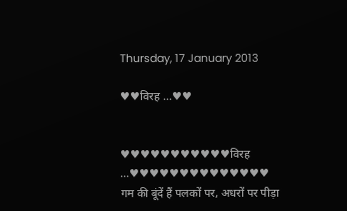Thursday, 17 January 2013

♥♥विरह ...♥♥


♥♥♥♥♥♥♥♥♥♥♥विरह ...♥♥♥♥♥♥♥♥♥♥♥♥♥♥
गम की बूंदें हैं पलकों पर, अधरों पर पीड़ा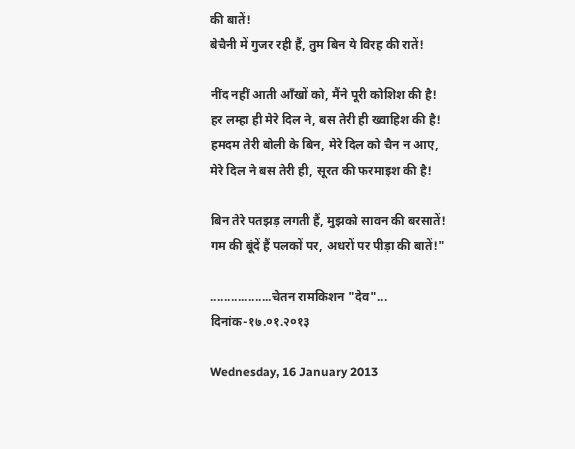की बातें!
बेचैनी में गुजर रही हैं, तुम बिन ये विरह की रातें!

नींद नहीं आती आँखों को, मैंने पूरी कोशिश की है!
हर लम्हा ही मेरे दिल ने, बस तेरी ही ख्वाहिश की है!
हमदम तेरी बोली के बिन, मेरे दिल को चैन न आए,
मेरे दिल ने बस तेरी ही, सूरत की फरमाइश की है!

बिन तेरे पतझड़ लगती हैं, मुझको सावन की बरसातें!
गम की बूंदें हैं पलकों पर, अधरों पर पीड़ा की बातें!"

..................चेतन रामकिशन "देव"...
दिनांक-१७.०१.२०१३

Wednesday, 16 January 2013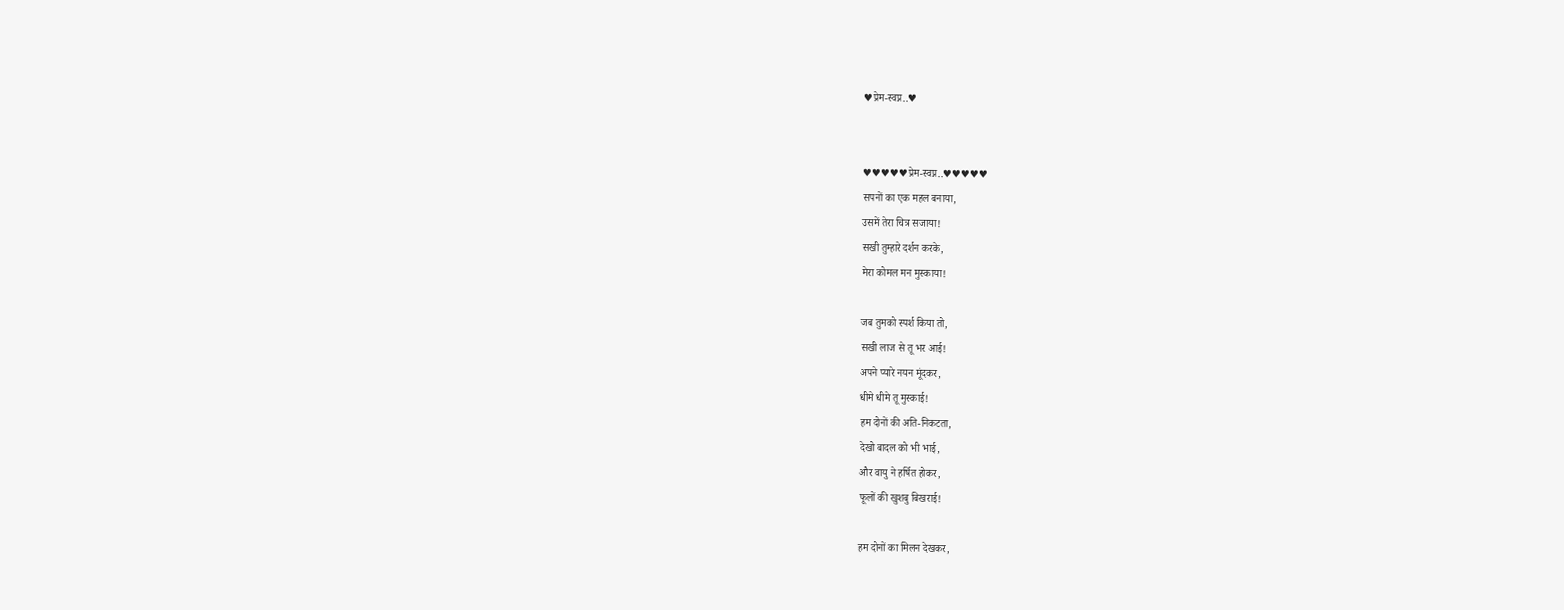♥प्रेम-स्वप्न..♥


♥♥♥♥♥प्रेम-स्वप्न..♥♥♥♥♥
सपनों का एक महल बनाया,
उसमें तेरा चित्र सजाया!
सखी तुम्हारे दर्शन करके,
मेरा कोमल मन मुस्काया!

जब तुमको स्पर्श किया तो,
सखी लाज से तू भर आई!
अपने प्यारे नयन मूंदकर,
धीमे धीमे तू मुस्काई!
हम दोनों की अति-निकटता,
देखो बादल को भी भाई,
और वायु ने हर्षित होकर,
फूलों की खुशबु बिखराई!

हम दोनों का मिलन देखकर,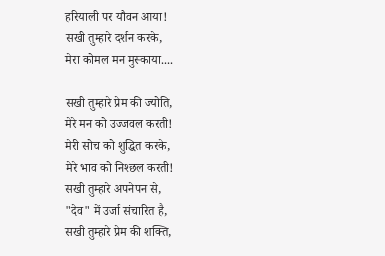हरियाली पर यौवन आया!
सखी तुम्हारे दर्शन करके,
मेरा कोमल मन मुस्काया....

सखी तुम्हारे प्रेम की ज्योति,
मेरे मन को उज्जवल करती!
मेरी सोच को शुद्धित करके,
मेरे भाव को निश्छल करती!
सखी तुम्हारे अपनेपन से,
"देव" में उर्जा संचारित है,
सखी तुम्हारे प्रेम की शक्ति,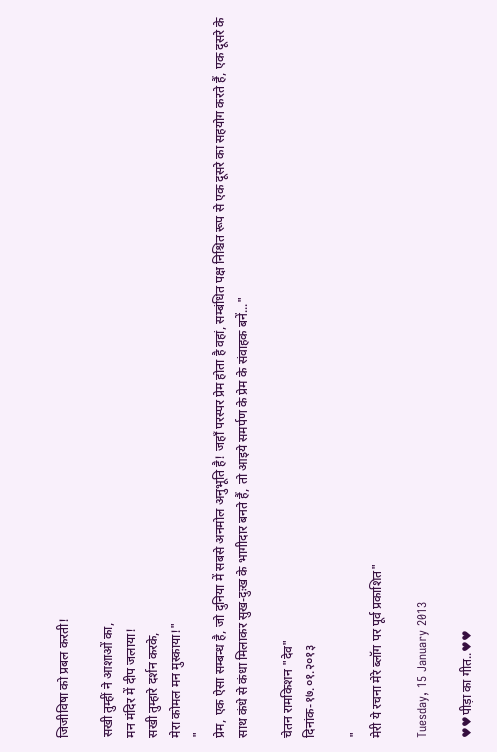जिजीविषा को प्रबल करती!

सखी तुम्हीं ने आशाओं का,
मन मंदिर में दीप जलाया!
सखी तुम्हारे दर्शन करके,
मेरा कोमल मन मुस्काया!"
"
प्रेम, एक ऐसा सम्बन्ध है, जो दुनिया में सबसे अनमोल अनुभूति है! जहाँ परस्पर प्रेम होता है वहां, सम्बंधित पक्ष निश्चित रूप से एक दूसरे का सहयोग करते हैं, एक दूसरे के साथ कंधे से कंधा मिलाकर सुख-दुःख के भागीदार बनते हैं, तो आइये समर्पण के प्रेम के संवाहक बनें..."

चेतन रामकिशन "देव"
दिनांक-१७.०१.२०१३

"
मेरी ये रचना मेरे ब्लॉग पर पूर्व प्रकाशित"

Tuesday, 15 January 2013

♥♥पीड़ा का गीत..♥♥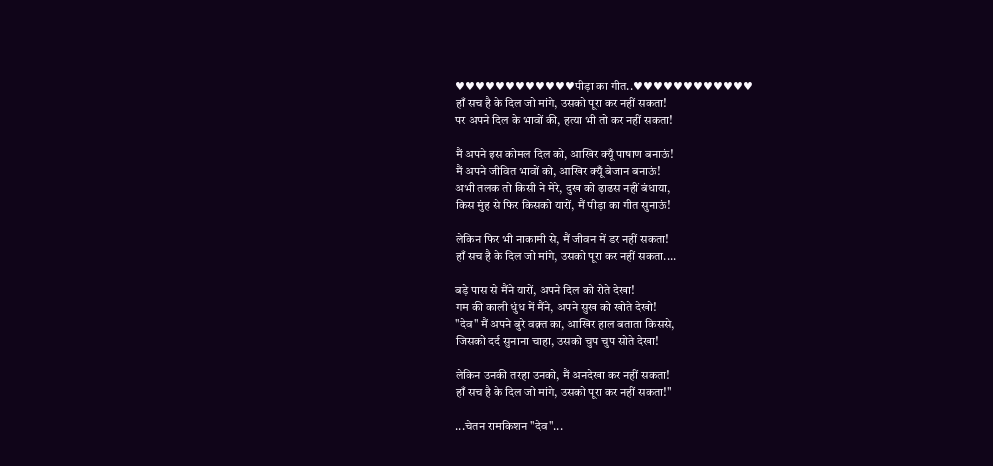♥♥♥♥♥♥♥♥♥♥♥♥पीड़ा का गीत..♥♥♥♥♥♥♥♥♥♥♥♥
हाँ सच है के दिल जो मांगे, उसको पूरा कर नहीं सकता!
पर अपने दिल के भावों की, हत्या भी तो कर नहीं सकता!

मैं अपने इस कोमल दिल को, आखिर क्यूँ पाषाण बनाऊं!
मैं अपने जीवित भावों को, आखिर क्यूँ बेजान बनाऊं!
अभी तलक तो किसी ने मेरे, दुख को ढ़ाढस नहीं बंधाया,
किस मुंह से फिर किसको यारों, मैं पीड़ा का गीत सुनाऊं!

लेकिन फिर भी नाकामी से, मैं जीवन में डर नहीं सकता!
हाँ सच है के दिल जो मांगे, उसको पूरा कर नहीं सकता....

बड़े पास से मैंने यारों, अपने दिल को रोते देखा!
गम की काली धुंध में मैंने, अपने सुख को खोते देखो!
"देव" मैं अपने बुरे वक़्त का, आखिर हाल बताता किससे,
जिसको दर्द सुनाना चाहा, उसको चुप चुप सोते देखा!

लेकिन उनकी तरहा उनको, मैं अनदेखा कर नहीं सकता!
हाँ सच है के दिल जो मांगे, उसको पूरा कर नहीं सकता!"

...चेतन रामकिशन "देव"...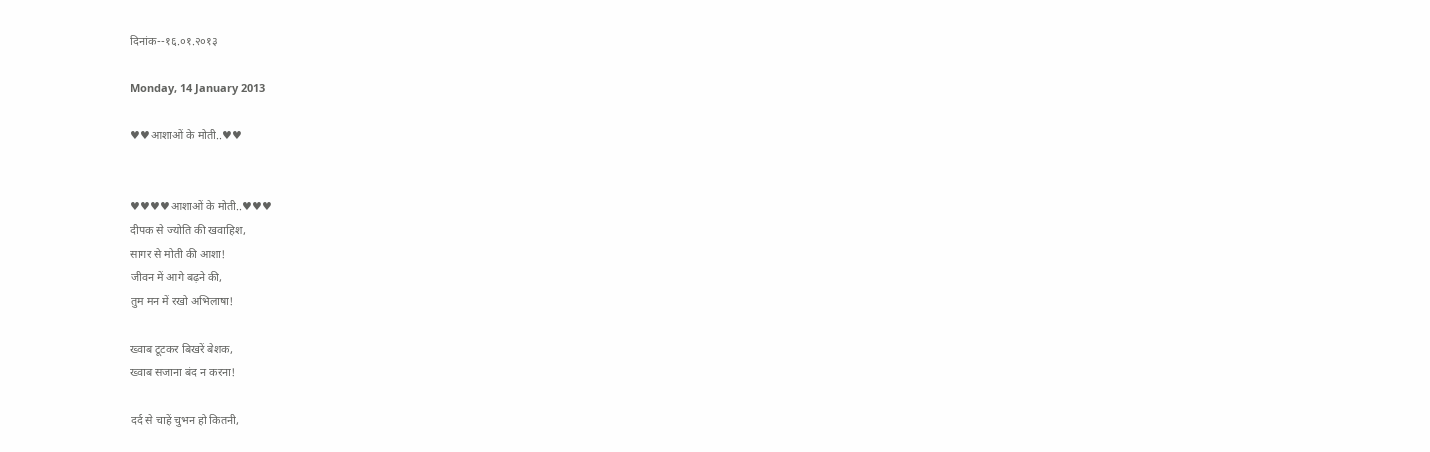दिनांक--१६.०१.२०१३

Monday, 14 January 2013

♥♥आशाओं के मोती..♥♥


♥♥♥♥आशाओं के मोती..♥♥♥
दीपक से ज्योति की खवाहिश,
सागर से मोती की आशा!
जीवन में आगे बढ़ने की,
तुम मन में रखो अभिलाषा!

ख्वाब टूटकर बिखरें बेशक,
ख्वाब सजाना बंद न करना!

दर्द से चाहें चुभन हो कितनी,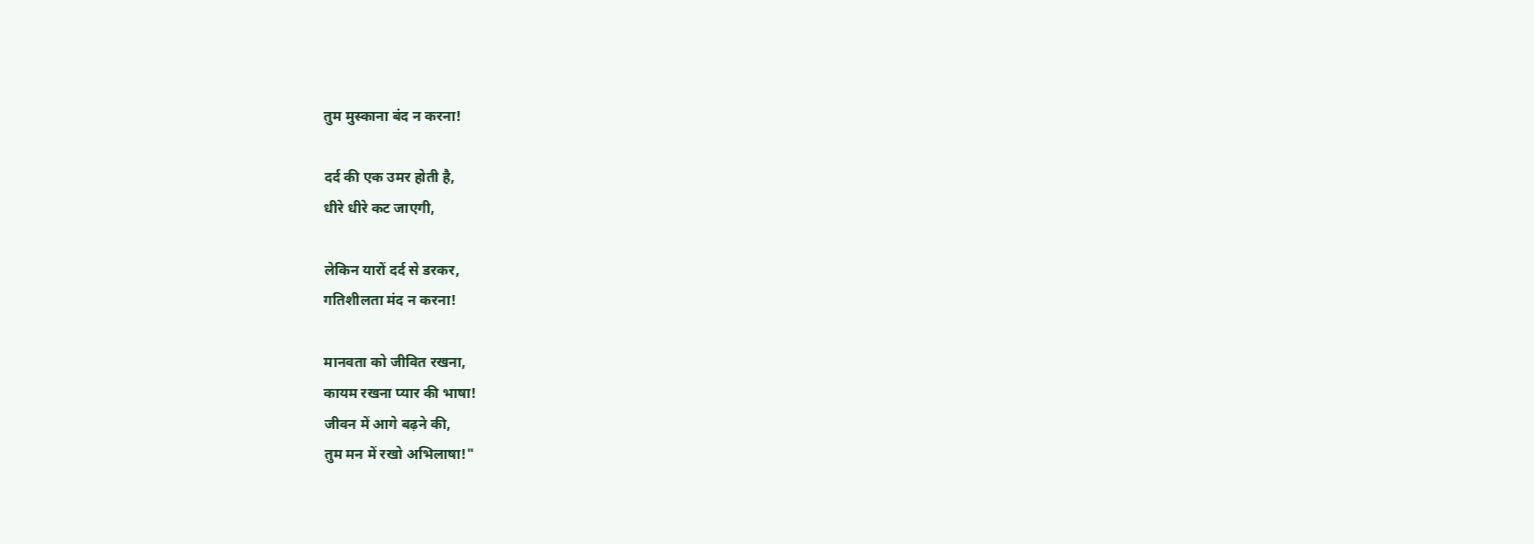तुम मुस्काना बंद न करना!

दर्द की एक उमर होती है,
धीरे धीरे कट जाएगी,

लेकिन यारों दर्द से डरकर,
गतिशीलता मंद न करना!

मानवता को जीवित रखना,
कायम रखना प्यार की भाषा!
जीवन में आगे बढ़ने की,
तुम मन में रखो अभिलाषा!"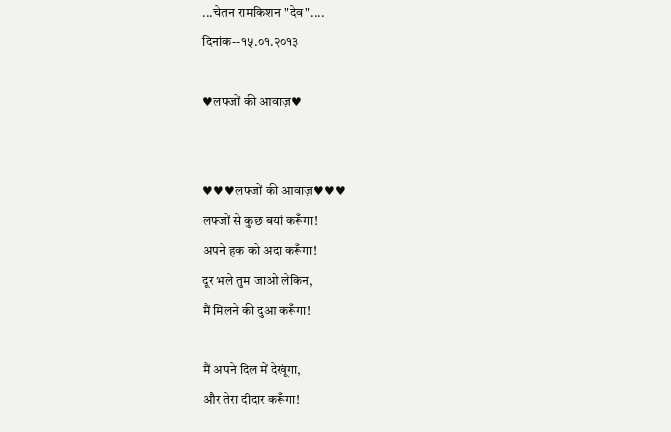...चेतन रामकिशन "देव"....
दिनांक--१५.०१.२०१३

♥लफ्जों की आवाज़♥


♥♥♥लफ्जों की आवाज़♥♥♥
लफ्जों से कुछ बयां करूँगा!
अपने हक को अदा करूँगा!
दूर भले तुम जाओ लेकिन,
मैं मिलने की दुआ करूँगा!

मैं अपने दिल में देखूंगा,
और तेरा दीदार करूँगा!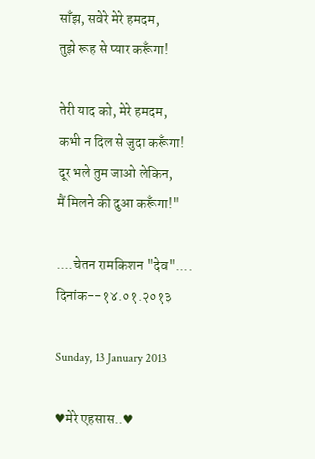साँझ, सवेरे मेरे हमदम,
तुझे रूह से प्यार करूँगा!

तेरी याद को, मेरे हमदम,
कभी न दिल से जुदा करूँगा!
दूर भले तुम जाओ लेकिन,
मैं मिलने की दुआ करूँगा!"

....चेतन रामकिशन "देव"....
दिनांक--१४.०१.२०१३

Sunday, 13 January 2013

♥मेरे एहसास..♥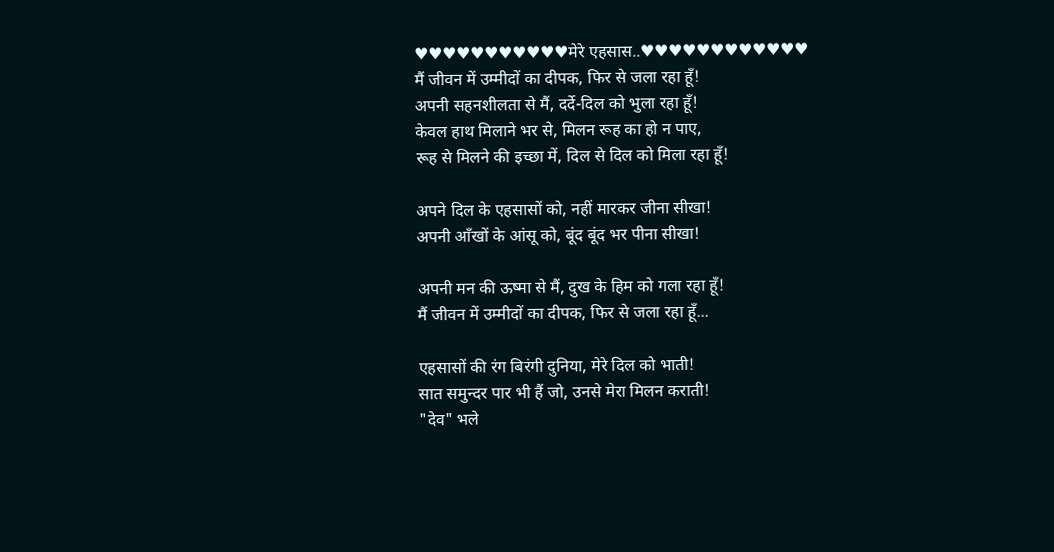♥♥♥♥♥♥♥♥♥♥♥मेरे एहसास..♥♥♥♥♥♥♥♥♥♥♥♥
मैं जीवन में उम्मीदों का दीपक, फिर से जला रहा हूँ!
अपनी सहनशीलता से मैं, दर्दे-दिल को भुला रहा हूँ!
केवल हाथ मिलाने भर से, मिलन रूह का हो न पाए,
रूह से मिलने की इच्छा में, दिल से दिल को मिला रहा हूँ!

अपने दिल के एहसासों को, नहीं मारकर जीना सीखा!
अपनी आँखों के आंसू को, बूंद बूंद भर पीना सीखा!

अपनी मन की ऊष्मा से मैं, दुख के हिम को गला रहा हूँ!
मैं जीवन में उम्मीदों का दीपक, फिर से जला रहा हूँ...

एहसासों की रंग बिरंगी दुनिया, मेरे दिल को भाती!
सात समुन्दर पार भी हैं जो, उनसे मेरा मिलन कराती!
"देव" भले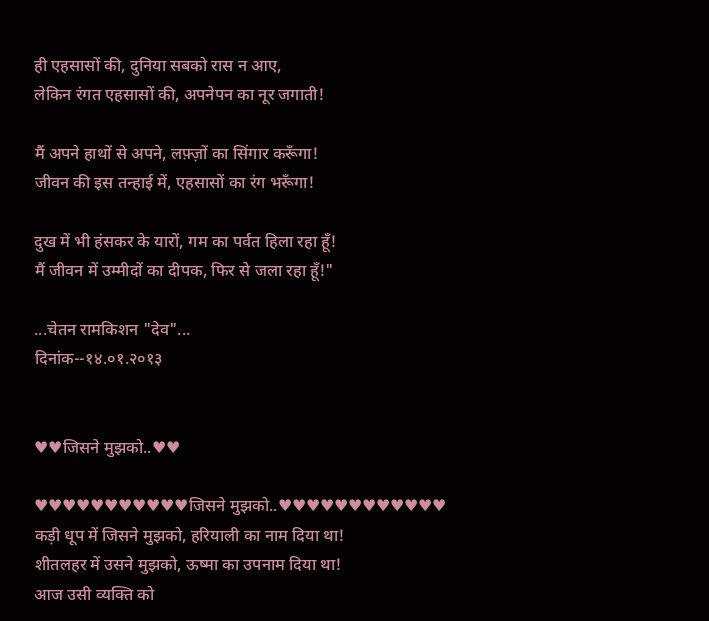ही एहसासों की, दुनिया सबको रास न आए,
लेकिन रंगत एहसासों की, अपनेपन का नूर जगाती!

मैं अपने हाथों से अपने, लफ़्ज़ों का सिंगार करूँगा!
जीवन की इस तन्हाई में, एहसासों का रंग भरूँगा!

दुख में भी हंसकर के यारों, गम का पर्वत हिला रहा हूँ!
मैं जीवन में उम्मीदों का दीपक, फिर से जला रहा हूँ!"

...चेतन रामकिशन "देव"...
दिनांक--१४.०१.२०१३


♥♥जिसने मुझको..♥♥

♥♥♥♥♥♥♥♥♥♥♥जिसने मुझको..♥♥♥♥♥♥♥♥♥♥♥♥
कड़ी धूप में जिसने मुझको, हरियाली का नाम दिया था!
शीतलहर में उसने मुझको, ऊष्मा का उपनाम दिया था!
आज उसी व्यक्ति को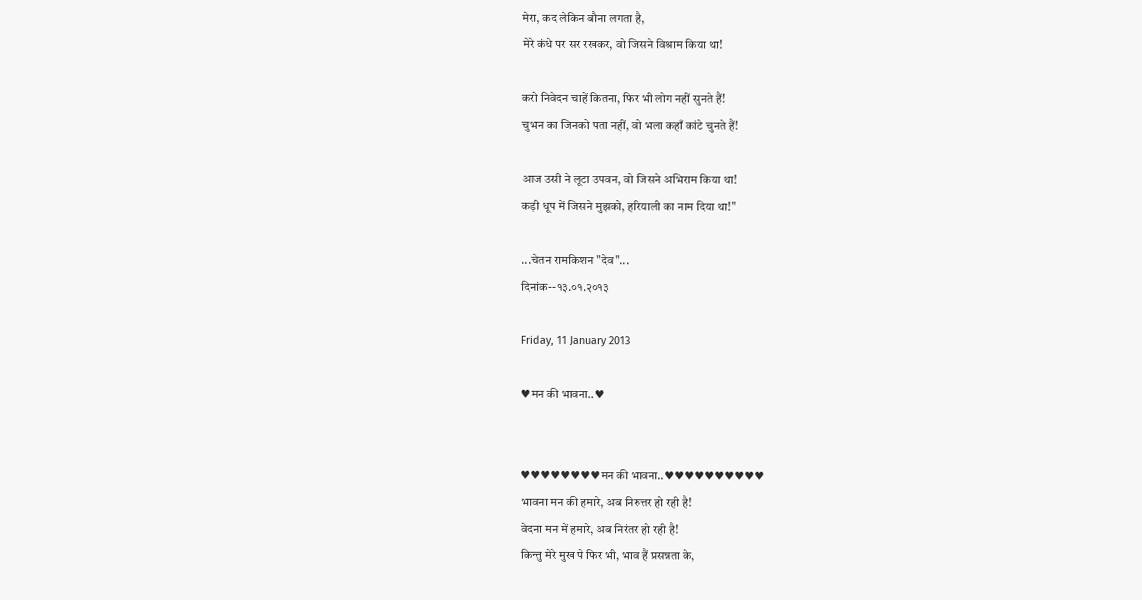मेरा, कद लेकिन बौना लगता है,
मेरे कंधे पर सर रखकर, वो जिसने विश्राम किया था!

करो निवेदन चाहें कितना, फिर भी लोग नहीं सुनते हैं!
चुभन का जिनको पता नहीं, वो भला कहाँ कांटे चुनते हैं!

आज उसी ने लूटा उपवन, वो जिसने अभिराम किया था!
कड़ी धूप में जिसने मुझको, हरियाली का नाम दिया था!"

...चेतन रामकिशन "देव"...
दिनांक--१३.०१.२०१३

Friday, 11 January 2013

♥मन की भावना..♥


♥♥♥♥♥♥♥♥मन की भावना..♥♥♥♥♥♥♥♥♥♥
भावना मन की हमारे, अब निरुत्तर हो रही है!
वेदना मन में हमारे, अब निरंतर हो रही है!
किन्तु मेरे मुख पे फिर भी, भाव हैं प्रसन्नता के,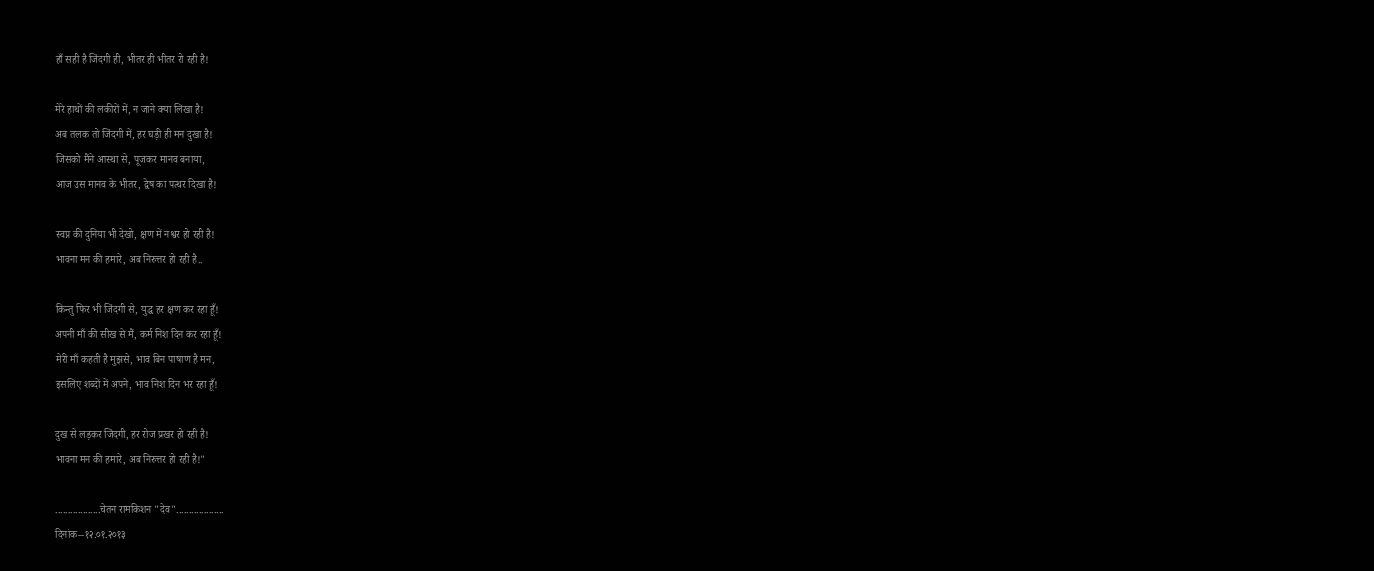हाँ सही है जिंदगी ही, भीतर ही भीतर रो रही है!

मेरे हाथों की लकीरों में, न जाने क्या लिखा है!
अब तलक तो जिंदगी में, हर घड़ी ही मन दुखा है!
जिसको मैंने आस्था से, पूजकर मानव बनाया,
आज उस मानव के भीतर, द्वेष का पत्थर दिखा है!

स्वप्न की दुनिया भी देखो, क्षण में नश्वर हो रही है!
भावना मन की हमारे, अब निरुत्तर हो रही है..

किन्तु फिर भी जिंदगी से, युद्ध हर क्षण कर रहा हूँ!
अपनी माँ की सीख से मैं, कर्म निश दिन कर रहा हूँ!
मेरी माँ कहती है मुझसे, भाव बिन पाषाण है मन,
इसलिए शब्दों में अपने, भाव निश दिन भर रहा हूँ!

दुख से लड़कर जिंदगी, हर रोज प्रखर हो रही है!
भावना मन की हमारे, अब निरुत्तर हो रही है!"

..................चेतन रामकिशन "देव"...................
दिनांक--१२.०१.२०१३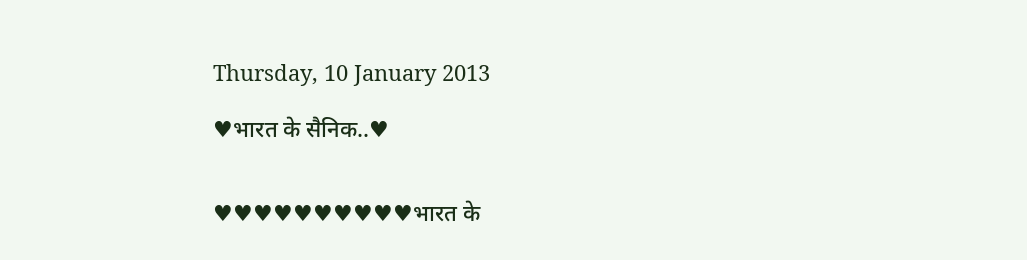Thursday, 10 January 2013

♥भारत के सैनिक..♥


♥♥♥♥♥♥♥♥♥♥भारत के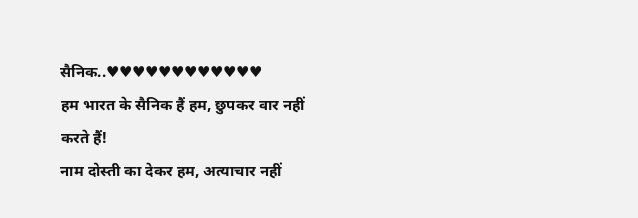सैनिक..♥♥♥♥♥♥♥♥♥♥♥♥
हम भारत के सैनिक हैं हम, छुपकर वार नहीं करते हैं!
नाम दोस्ती का देकर हम, अत्याचार नहीं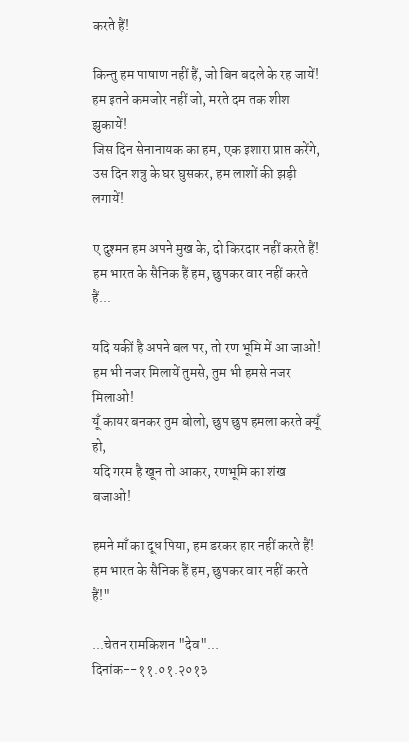करते हैं!

किन्तु हम पाषाण नहीं हैं, जो बिन बदले के रह जायें!
हम इतने कमजोर नहीं जो, मरते दम तक शीश झुकायें!
जिस दिन सेनानायक का हम, एक इशारा प्राप्त करेंगे,
उस दिन शत्रु के घर घुसकर, हम लाशों की झड़ी लगायें!

ए दुश्मन हम अपने मुख के, दो किरदार नहीं करते हैं!
हम भारत के सैनिक हैं हम, छुपकर वार नहीं करते हैं...

यदि यकीं है अपने बल पर, तो रण भूमि में आ जाओ!
हम भी नजर मिलायें तुमसे, तुम भी हमसे नजर मिलाओ!
यूँ कायर बनकर तुम बोलो, छुप छुप हमला करते क्यूँ हो,
यदि गरम है खून तो आकर, रणभूमि का शंख बजाओ!

हमने माँ का दूध पिया, हम डरकर हार नहीं करते हैं!
हम भारत के सैनिक हैं हम, छुपकर वार नहीं करते हैं!"

...चेतन रामकिशन "देव"...
दिनांक--११.०१.२०१३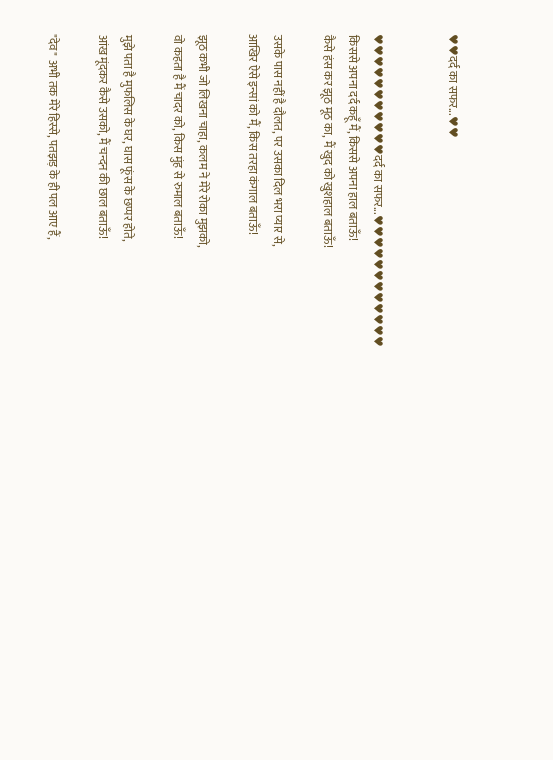♥♥दर्द का सफर...♥♥


♥♥♥♥♥♥♥♥♥♥♥दर्द का सफर...♥♥♥♥♥♥♥♥♥♥♥♥
किससे अपना दर्द कहूँ मैं, किससे अपना हाल बताऊँ!
कैसे हंस कर झूठ मूठ का, मैं खुद को खुशहाल बताऊँ!

उसके पास नहीं है दौलत, पर उसका दिल भरा प्यार से,
आखिर ऐसे इन्सां को मैं, किस तरहा कंगाल बताऊँ!

झूठ कभी जो लिखना चाहा, कलम ने मेरे रोका मुझको,
वो कहता है मैं चादर को, किस मुंह से रुमाल बताऊँ!

मुझे पता है मुफलिस के घर, घास फूंस के छप्पर होते,
आंख मूंदकर कैसे उसको, मैं चन्दन की छाल बताऊँ!

"देव" अभी तक मेरे हिस्से, पतझड़ के ही पल आए हैं,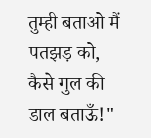तुम्ही बताओ मैं पतझड़ को, कैसे गुल की डाल बताऊँ!"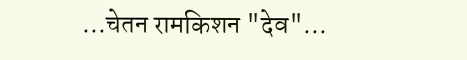...चेतन रामकिशन "देव"...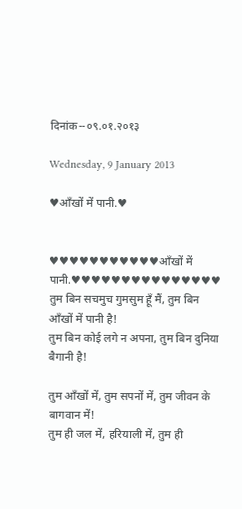दिनांक--०९.०१.२०१३

Wednesday, 9 January 2013

♥आँखों में पानी.♥


♥♥♥♥♥♥♥♥♥♥♥आँखों में पानी.♥♥♥♥♥♥♥♥♥♥♥♥♥♥♥
तुम बिन सचमुच गुमसुम हूँ मैं, तुम बिन आँखों में पानी है!
तुम बिन कोई लगे न अपना, तुम बिन दुनिया बैगानी है!

तुम आँखों में, तुम सपनों में, तुम जीवन के बागवान में!
तुम ही जल में, हरियाली में, तुम ही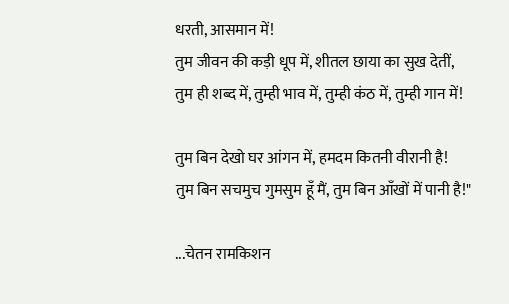धरती, आसमान में!
तुम जीवन की कड़ी धूप में, शीतल छाया का सुख देतीं,
तुम ही शब्द में, तुम्ही भाव में, तुम्ही कंठ में, तुम्ही गान में!

तुम बिन देखो घर आंगन में, हमदम कितनी वीरानी है!
तुम बिन सचमुच गुमसुम हूँ मैं, तुम बिन आँखों में पानी है!"

...चेतन रामकिशन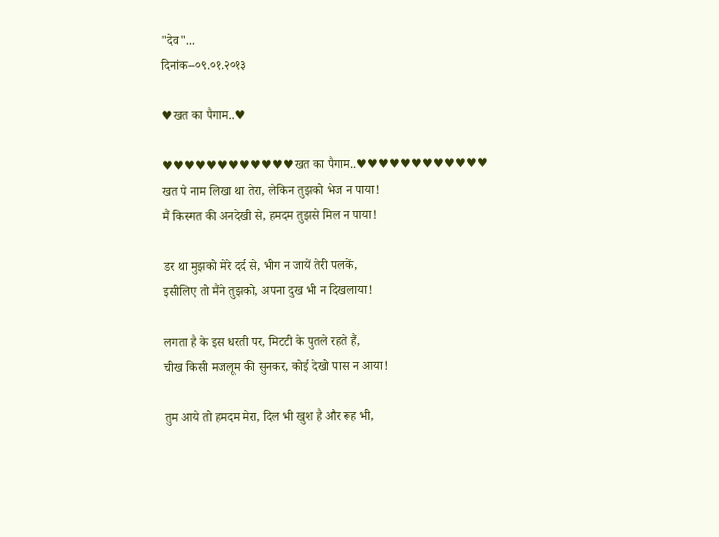"देव"...
दिनांक--०९.०१.२०१३

♥खत का पैगाम..♥

♥♥♥♥♥♥♥♥♥♥♥♥खत का पैगाम..♥♥♥♥♥♥♥♥♥♥♥♥
खत पे नाम लिखा था तेरा, लेकिन तुझको भेज न पाया!
मैं किस्मत की अनदेखी से, हमदम तुझसे मिल न पाया!

डर था मुझको मेरे दर्द से, भीग न जायें तेरी पलकें,
इसीलिए तो मैंने तुझको, अपना दुख भी न दिखलाया!

लगता है के इस धरती पर, मिटटी के पुतले रहते हैं,
चीख किसी मजलूम की सुनकर, कोई देखो पास न आया!

तुम आये तो हमदम मेरा, दिल भी खुश है और रूह भी,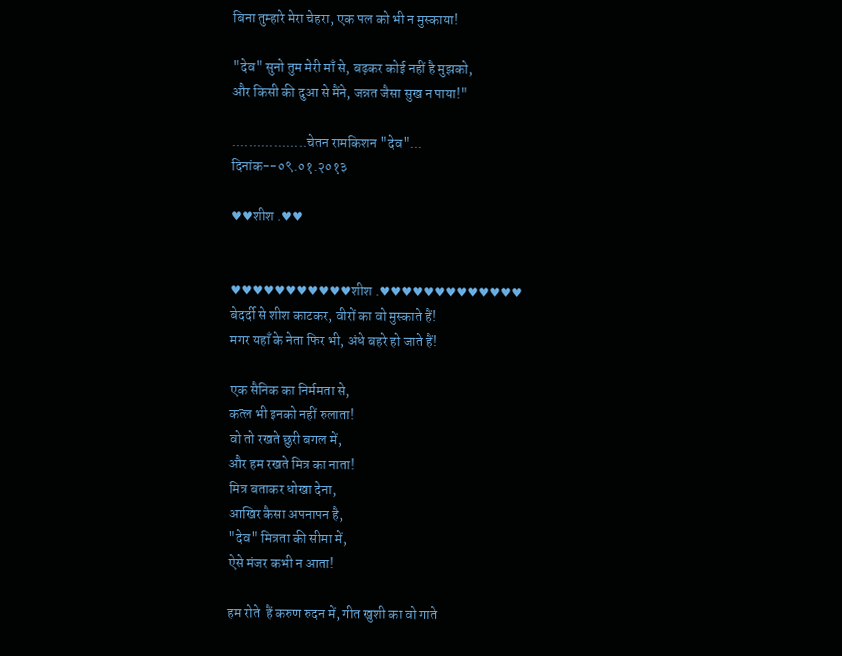बिना तुम्हारे मेरा चेहरा, एक पल को भी न मुस्काया!

"देव" सुनो तुम मेरी माँ से, बढ़कर कोई नहीं है मुझको,
और किसी की दुआ से मैंने, जन्नत जैसा सुख न पाया!"

..................चेतन रामकिशन "देव"...
दिनांक--०९.०१.२०१३

♥♥शीश .♥♥


♥♥♥♥♥♥♥♥♥♥♥शीश .♥♥♥♥♥♥♥♥♥♥♥♥♥
बेदर्दी से शीश काटकर, वीरों का वो मुस्काते हैं!
मगर यहाँ के नेता फिर भी, अंधे बहरे हो जाते हैं!

एक सैनिक का निर्ममता से,
कत्ल भी इनको नहीं रुलाता!
वो तो रखते छुरी बगल में,
और हम रखते मित्र का नाता!
मित्र बताकर धोखा देना,
आखिर कैसा अपनापन है,
"देव" मित्रता की सीमा में,
ऐसे मंजर कभी न आता!

हम रोते  हैं करुण रुदन में, गीत खुशी का वो गाते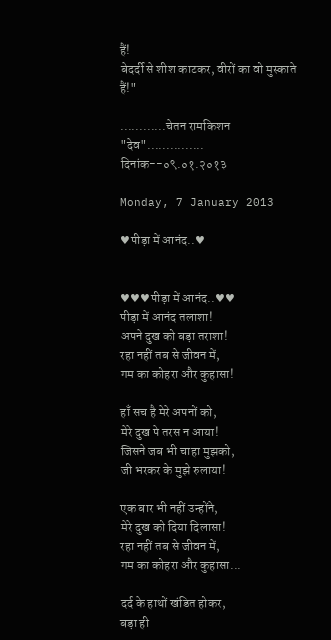हैं!
बेदर्दी से शीश काटकर, वीरों का वो मुस्काते हैं!"

............चेतन रामकिशन "देव"...............
दिनांक--०९.०१.२०१३

Monday, 7 January 2013

♥पीड़ा में आनंद..♥


♥♥♥पीड़ा में आनंद..♥♥
पीड़ा में आनंद तलाशा!
अपने दुख को बड़ा तराशा!
रहा नहीं तब से जीवन में,
गम का कोहरा और कुहासा!

हाँ सच है मेरे अपनों को,
मेरे दुख पे तरस न आया!
जिसने जब भी चाहा मुझको,
जी भरकर के मुझे रुलाया!

एक बार भी नहीं उन्होंने,
मेरे दुख को दिया दिलासा!
रहा नहीं तब से जीवन में,
गम का कोहरा और कुहासा...

दर्द के हाथों खंडित होकर,
बड़ा ही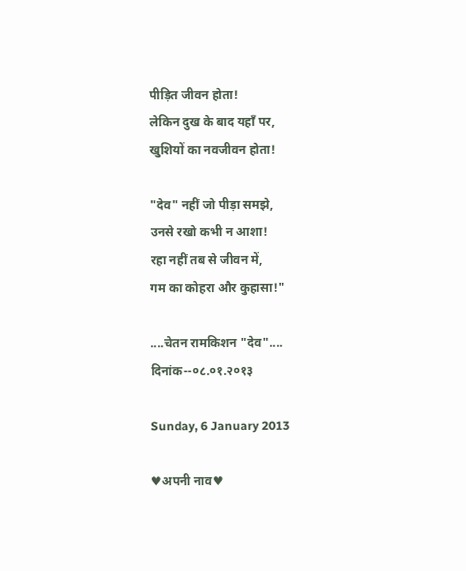पीड़ित जीवन होता!
लेकिन दुख के बाद यहाँ पर,
खुशियों का नवजीवन होता!

"देव" नहीं जो पीड़ा समझे,
उनसे रखो कभी न आशा!
रहा नहीं तब से जीवन में,
गम का कोहरा और कुहासा!"

....चेतन रामकिशन "देव"....
दिनांक--०८.०१.२०१३

Sunday, 6 January 2013

♥अपनी नाव♥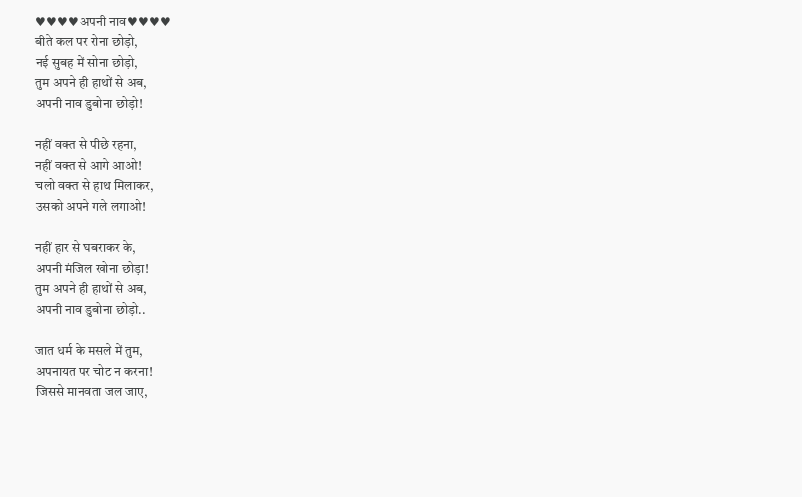♥♥♥♥अपनी नाव♥♥♥♥
बीते कल पर रोना छोड़ो,
नई सुबह में सोना छोड़ो,
तुम अपने ही हाथों से अब,
अपनी नाव डुबोना छोड़ो!

नहीं वक्त से पीछे रहना,
नहीं वक्त से आगे आओ!
चलो वक्त से हाथ मिलाकर,
उसको अपने गले लगाओ!

नहीं हार से घबराकर के,
अपनी मंजिल खोना छोड़ा!
तुम अपने ही हाथों से अब,
अपनी नाव डुबोना छोड़ो..

जात धर्म के मसले में तुम,
अपनायत पर चोट न करना!
जिससे मानवता जल जाए,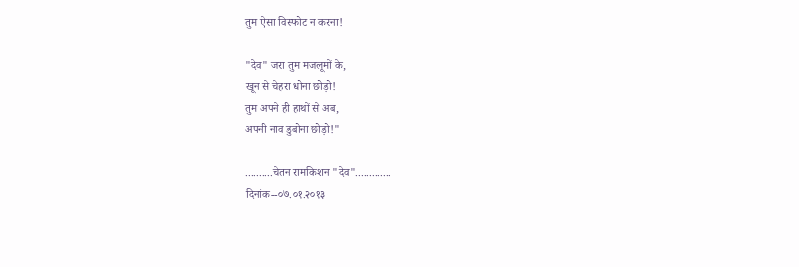तुम ऐसा विस्फोट न करना!

"देव" जरा तुम मजलूमों के,
खून से चेहरा धोना छोड़ो!
तुम अपने ही हाथों से अब,
अपनी नाव डुबोना छोड़ो!"

..........चेतन रामकिशन "देव".............
दिनांक--०७.०१.२०१३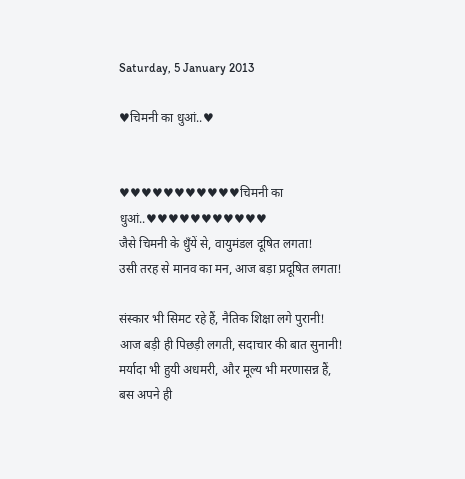Saturday, 5 January 2013

♥चिमनी का धुआं..♥


♥♥♥♥♥♥♥♥♥♥♥चिमनी का धुआं..♥♥♥♥♥♥♥♥♥♥♥
जैसे चिमनी के धुँयें से, वायुमंडल दूषित लगता!
उसी तरह से मानव का मन, आज बड़ा प्रदूषित लगता!

संस्कार भी सिमट रहे हैं, नैतिक शिक्षा लगे पुरानी!
आज बड़ी ही पिछड़ी लगती, सदाचार की बात सुनानी!
मर्यादा भी हुयी अधमरी, और मूल्य भी मरणासन्न हैं,
बस अपने ही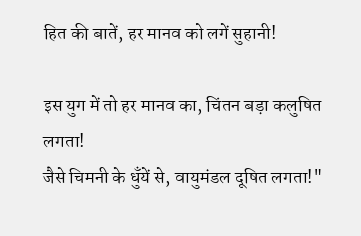हित की बातें, हर मानव को लगें सुहानी!

इस युग में तो हर मानव का, चिंतन बड़ा कलुषित लगता!
जैसे चिमनी के धुँयें से, वायुमंडल दूषित लगता!"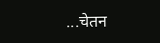...चेतन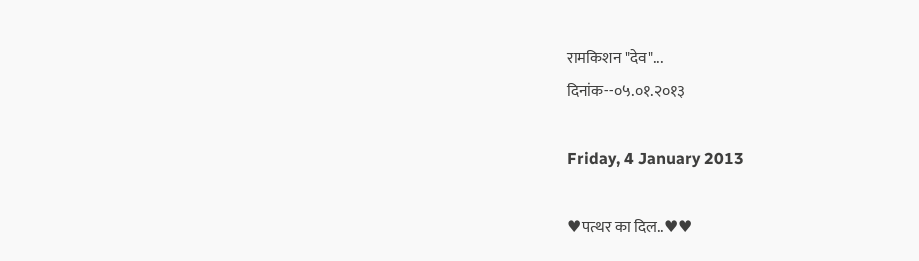रामकिशन "देव"...
दिनांक--०५.०१.२०१३

Friday, 4 January 2013

♥पत्थर का दिल..♥♥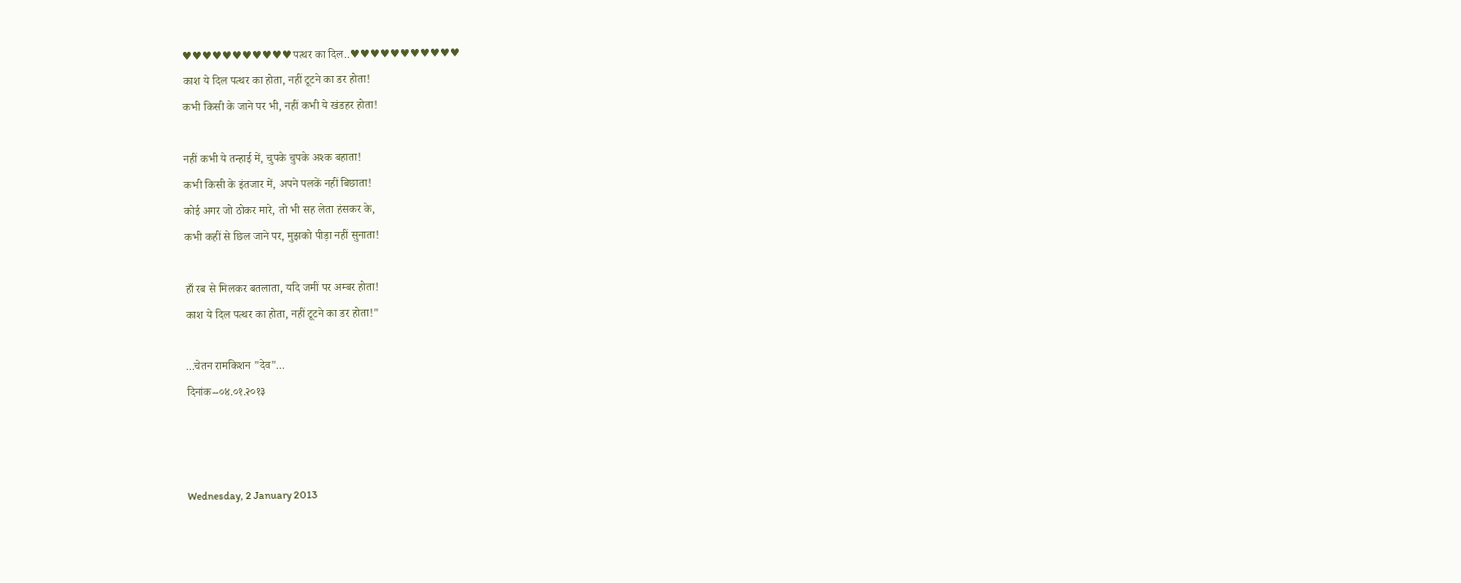♥♥♥♥♥♥♥♥♥♥♥पत्थर का दिल..♥♥♥♥♥♥♥♥♥♥♥
काश ये दिल पत्थर का होता, नहीं टूटने का डर होता!
कभी किसी के जाने पर भी, नहीं कभी ये खंडहर होता!

नहीं कभी ये तन्हाई में, चुपके चुपके अश्क बहाता!
कभी किसी के इंतजार में, अपने पलकें नहीं बिछाता!
कोई अगर जो ठोकर मारे, तो भी सह लेता हंसकर के,
कभी कहीं से छिल जाने पर, मुझको पीड़ा नहीं सुनाता!

हाँ रब से मिलकर बतलाता, यदि जमीं पर अम्बर होता!
काश ये दिल पत्थर का होता, नहीं टूटने का डर होता!"

...चेतन रामकिशन "देव"...
दिनांक--०४.०१.२०१३



Wednesday, 2 January 2013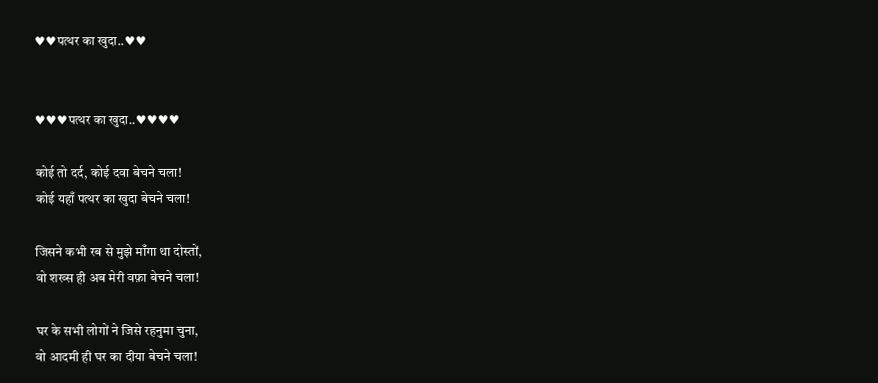♥♥पत्थर का खुदा..♥♥


♥♥♥पत्थर का खुदा..♥♥♥♥

कोई तो दर्द, कोई दवा बेचने चला!
कोई यहाँ पत्थर का खुदा बेचने चला!

जिसने कभी रब से मुझे माँगा था दोस्तों,
वो शख्स ही अब मेरी वफ़ा बेचने चला!

घर के सभी लोगों ने जिसे रहनुमा चुना,
वो आदमी ही घर का दीया बेचने चला!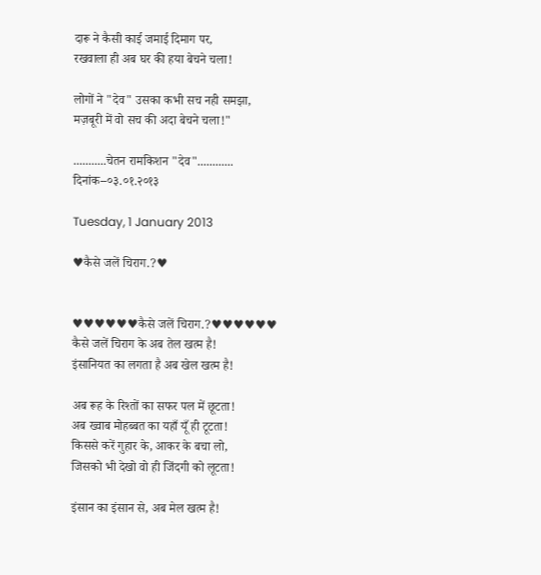दारू ने कैसी काई जमाई दिमाग पर,
रखवाला ही अब घर की हया बेचने चला!

लोगों ने "देव" उसका कभी सच नही समझा,
मज़बूरी में वो सच की अदा बेचने चला!"

...........चेतन रामकिशन "देव"............
दिनांक--०३.०१.२०१३

Tuesday, 1 January 2013

♥कैसे जलें चिराग.?♥


♥♥♥♥♥♥कैसे जलें चिराग.?♥♥♥♥♥♥
कैसे जलें चिराग के अब तेल खत्म है!
इंसानियत का लगता है अब खेल खत्म है!

अब रूह के रिश्तों का सफर पल में छूटता!
अब ख्वाब मोहब्बत का यहाँ यूँ ही टूटता!
किससे करें गुहार के, आकर के बचा लो,
जिसको भी देखो वो ही जिंदगी को लूटता!

इंसान का इंसान से, अब मेल खत्म है!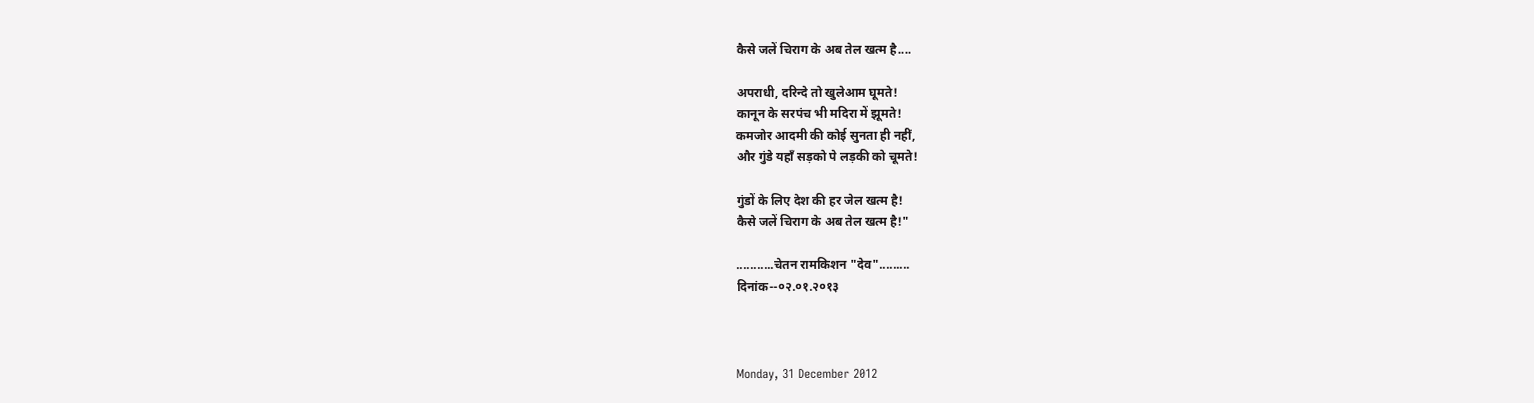कैसे जलें चिराग के अब तेल खत्म है....

अपराधी, दरिन्दे तो खुलेआम घूमते!
कानून के सरपंच भी मदिरा में झूमते!
कमजोर आदमी की कोई सुनता ही नहीं,
और गुंडे यहाँ सड़को पे लड़की को चूमते!

गुंडों के लिए देश की हर जेल खत्म है!
कैसे जलें चिराग के अब तेल खत्म है!"

...........चेतन रामकिशन "देव".........
दिनांक--०२.०१.२०१३



Monday, 31 December 2012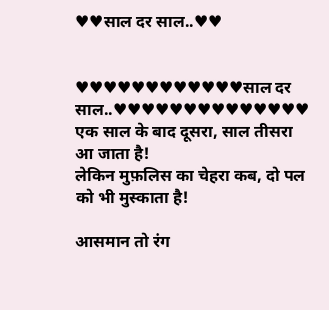♥♥साल दर साल..♥♥


♥♥♥♥♥♥♥♥♥♥♥♥साल दर साल..♥♥♥♥♥♥♥♥♥♥♥♥♥♥
एक साल के बाद दूसरा, साल तीसरा आ जाता है!
लेकिन मुफ़लिस का चेहरा कब, दो पल को भी मुस्काता है!

आसमान तो रंग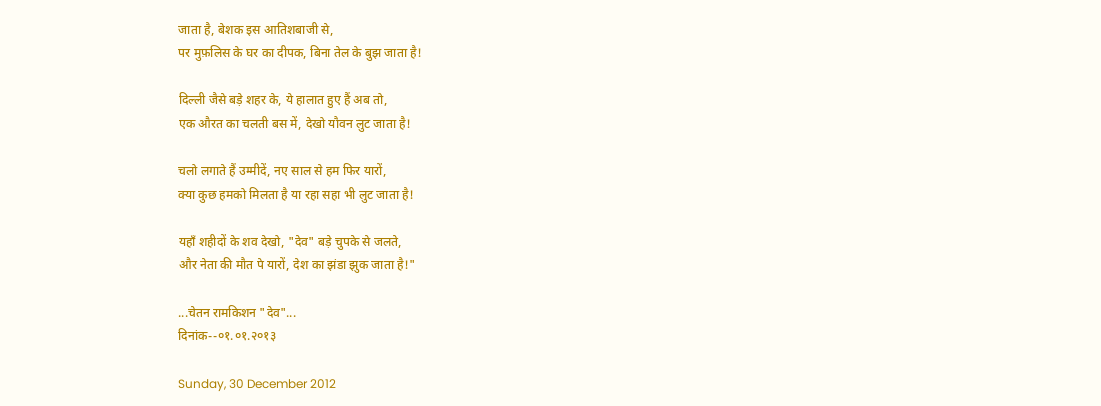जाता है, बेशक इस आतिशबाजी से,
पर मुफ़लिस के घर का दीपक, बिना तेल के बुझ जाता है!

दिल्ली जैसे बड़े शहर के, ये हालात हुए हैं अब तो,
एक औरत का चलती बस में, देखो यौवन लुट जाता है!

चलो लगाते हैं उम्मीदें, नए साल से हम फिर यारों,
क्या कुछ हमको मिलता है या रहा सहा भी लुट जाता है!

यहाँ शहीदों के शव देखो, "देव" बड़े चुपके से जलते,
और नेता की मौत पे यारों, देश का झंडा झुक जाता है!"

...चेतन रामकिशन "देव"...
दिनांक--०१.०१.२०१३

Sunday, 30 December 2012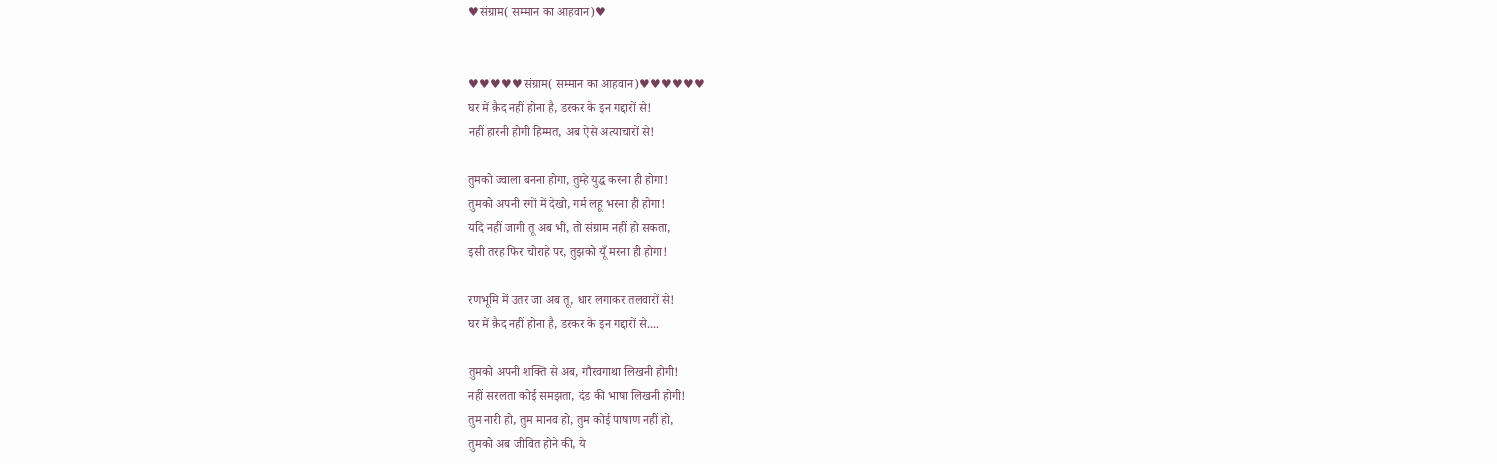♥संग्राम( सम्मान का आहवान)♥


♥♥♥♥♥संग्राम( सम्मान का आहवान)♥♥♥♥♥♥
घर में क़ैद नहीं होना है, डरकर के इन गद्दारों से!
नहीं हारनी होगी हिम्मत, अब ऐसे अत्याचारों से!

तुमको ज्वाला बनना होगा, तुम्हे युद्ध करना ही होगा!
तुमको अपनी रगों में देखो, गर्म लहू भरना ही होगा!
यदि नहीं जागी तू अब भी, तो संग्राम नहीं हो सकता,
इसी तरह फिर चोराहे पर, तुझको यूँ मरना ही होगा!

रणभूमि में उतर जा अब तू, धार लगाकर तलवारों से!
घर में क़ैद नहीं होना है, डरकर के इन गद्दारों से....

तुमको अपनी शक्ति से अब, गौरवगाथा लिखनी होगी!
नहीं सरलता कोई समझता, दंड की भाषा लिखनी होगी!
तुम नारी हो, तुम मानव हो, तुम कोई पाषाण नहीं हो,
तुमको अब जीवित होने की, ये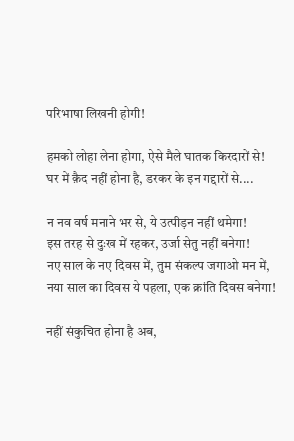परिभाषा लिखनी होगी!

हमको लोहा लेना होगा, ऐसे मैले घातक किरदारों से!
घर में क़ैद नहीं होना है, डरकर के इन गद्दारों से....

न नव वर्ष मनाने भर से, ये उत्पीड़न नहीं थमेगा!
इस तरह से दुःख में रहकर, उर्जा सेतु नहीं बनेगा!
नए साल के नए दिवस में, तुम संकल्प जगाओ मन में,
नया साल का दिवस ये पहला, एक क्रांति दिवस बनेगा!

नहीं संकुचित होना है अब,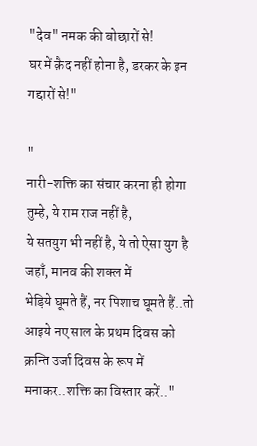"देव" नमक की बोछारों से!
घर में क़ैद नहीं होना है, डरकर के इन गद्दारों से!"

"
नारी-शक्ति का संचार करना ही होगा तुम्हे, ये राम राज नहीं है,
ये सतयुग भी नहीं है, ये तो ऐसा युग है जहाँ, मानव की शक्ल में
भेड़िये घूमते हैं, नर पिशाच घूमते हैं..तो आइये नए साल के प्रथम दिवस को क्रन्ति उर्जा दिवस के रूप में मनाकर..शक्ति का विस्तार करें.."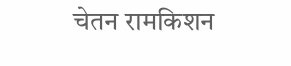चेतन रामकिशन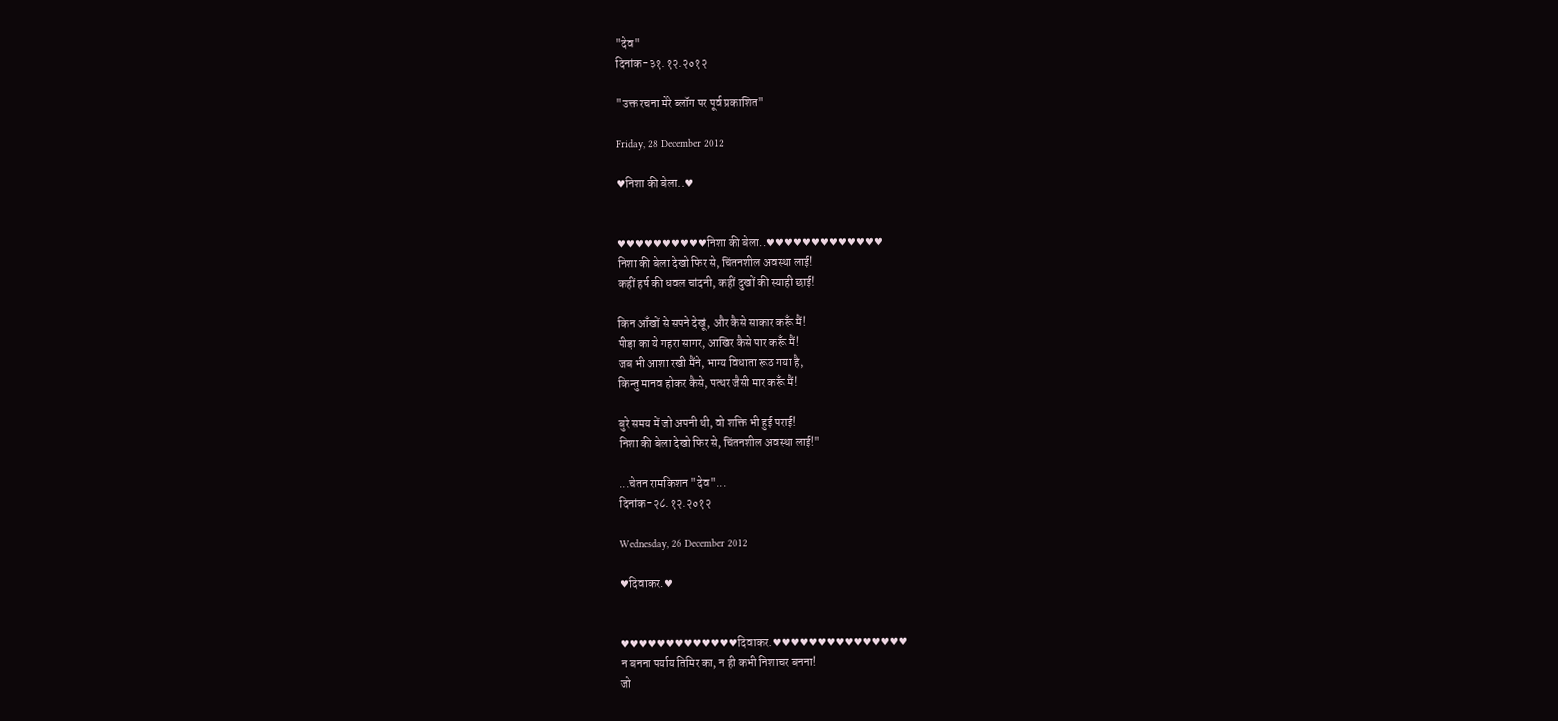"देव"
दिनांक-३१.१२.२०१२

"उक्त रचना मेरे ब्लॉग पर पूर्व प्रकाशित"

Friday, 28 December 2012

♥निशा की बेला..♥


♥♥♥♥♥♥♥♥♥♥निशा की बेला..♥♥♥♥♥♥♥♥♥♥♥♥♥
निशा की बेला देखो फिर से, चिंतनशील अवस्था लाई!
कहीं हर्ष की धवल चांदनी, कहीं दुखों की स्याही छाई!

किन आँखों से सपने देखूं, और कैसे साकार करूँ मैं!
पीड़ा का ये गहरा सागर, आखिर कैसे पार करूँ मैं!
जब भी आशा रखी मैंने, भाग्य विधाता रूठ गया है,
किन्तु मानव होकर कैसे, पत्थर जैसी मार करूँ मैं!

बुरे समय में जो अपनी थी, वो शक्ति भी हुई पराई!
निशा की बेला देखो फिर से, चिंतनशील अवस्था लाई!"

...चेतन रामकिशन "देव"...
दिनांक-२८.१२.२०१२

Wednesday, 26 December 2012

♥दिवाकर.♥


♥♥♥♥♥♥♥♥♥♥♥♥♥दिवाकर.♥♥♥♥♥♥♥♥♥♥♥♥♥♥♥
न बनना पर्याय तिमिर का, न ही कभी निशाचर बनना!
जो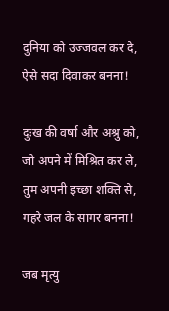दुनिया को उज्जवल कर दे, ऐसे सदा दिवाकर बनना!

दुःख की वर्षा और अश्रु को, जो अपने में मिश्रित कर ले,
तुम अपनी इच्छा शक्ति से, गहरे जल के सागर बनना!

जब मृत्यु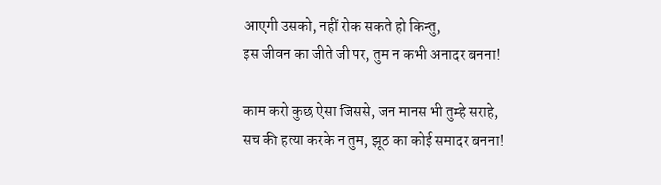आएगी उसको, नहीं रोक सकते हो किन्तु,
इस जीवन का जीते जी पर, तुम न कभी अनादर बनना!

काम करो कुछ ऐसा जिससे, जन मानस भी तुम्हे सराहे,
सच की हत्या करके न तुम, झूठ का कोई समादर बनना!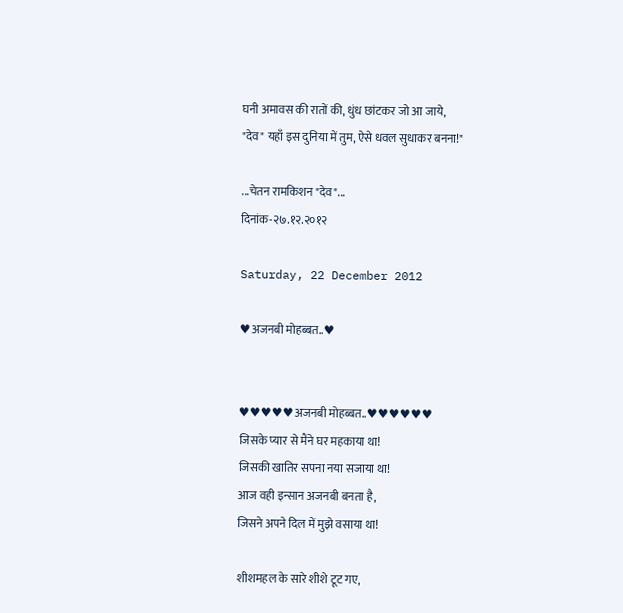घनी अमावस की रातों की, धुंध छांटकर जो आ जाये,
"देव" यहाँ इस दुनिया में तुम, ऐसे धवल सुधाकर बनना!"

...चेतन रामकिशन "देव"...
दिनांक-२७.१२.२०१२

Saturday, 22 December 2012

♥अजनबी मोहब्बत..♥


♥♥♥♥♥अजनबी मोहब्बत..♥♥♥♥♥♥
जिसके प्यार से मैंने घर महकाया था!
जिसकी खातिर सपना नया सजाया था!
आज वही इन्सान अजनबी बनता है,
जिसने अपने दिल में मुझे वसाया था!

शीशमहल के सारे शीशे टूट गए,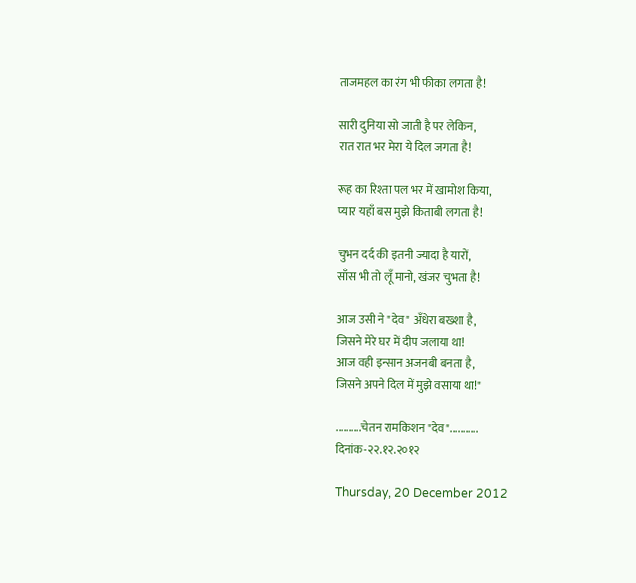ताजमहल का रंग भी फीका लगता है!

सारी दुनिया सो जाती है पर लेकिन,
रात रात भर मेरा ये दिल जगता है!

रूह का रिश्ता पल भर में खामोश किया,
प्यार यहाँ बस मुझे किताबी लगता है!

चुभन दर्द की इतनी ज्यादा है यारों,
साँस भी तो लूँ मानो, खंजर चुभता है!

आज उसी ने "देव" अँधेरा बख्शा है,
जिसने मेरे घर में दीप जलाया था!
आज वही इन्सान अजनबी बनता है,
जिसने अपने दिल में मुझे वसाया था!"

..........चेतन रामकिशन "देव"...........
दिनांक-२२.१२.२०१२

Thursday, 20 December 2012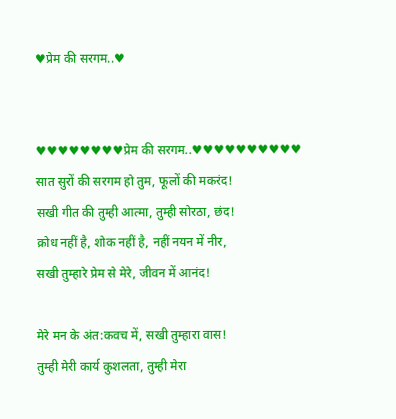♥प्रेम की सरगम..♥


♥♥♥♥♥♥♥♥प्रेम की सरगम..♥♥♥♥♥♥♥♥♥♥
सात सुरों की सरगम हो तुम, फूलों की मकरंद!
सखी गीत की तुम्ही आत्मा, तुम्ही सोरठा, छंद!
क्रोध नहीं है, शोक नहीं है, नहीं नयन में नीर,
सखी तुम्हारे प्रेम से मेरे, जीवन में आनंद!

मेरे मन के अंत:कवच में, सखी तुम्हारा वास!
तुम्ही मेरी कार्य कुशलता, तुम्ही मेरा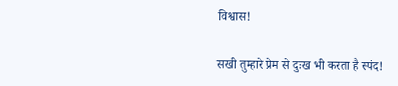विश्वास!

सखी तुम्हारे प्रेम से दुःख भी करता है स्पंद!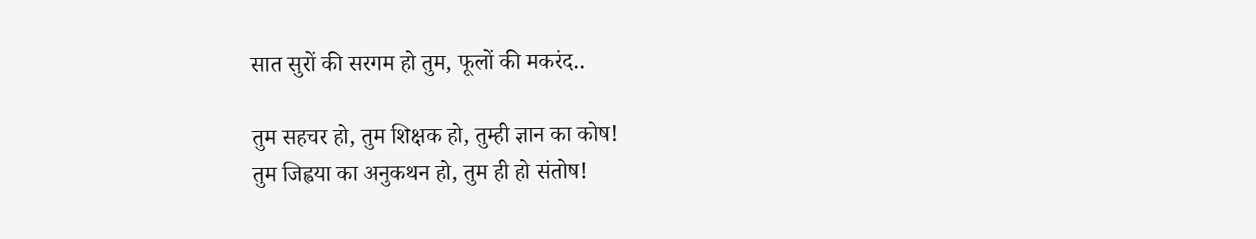सात सुरों की सरगम हो तुम, फूलों की मकरंद..

तुम सहचर हो, तुम शिक्षक हो, तुम्ही ज्ञान का कोष!
तुम जिह्वया का अनुकथन हो, तुम ही हो संतोष!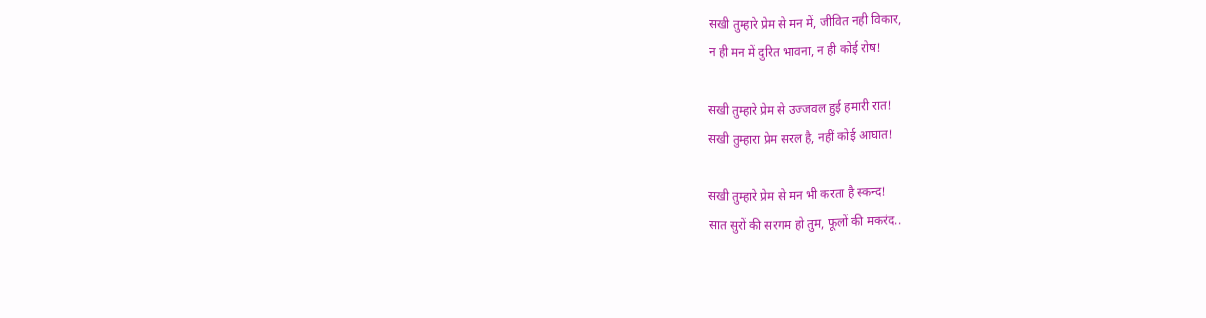सखी तुम्हारे प्रेम से मन में, जीवित नही विकार,
न ही मन में दुरित भावना, न ही कोई रोष!

सखी तुम्हारे प्रेम से उज्जवल हुई हमारी रात!
सखी तुम्हारा प्रेम सरल है, नहीं कोई आघात!

सखी तुम्हारे प्रेम से मन भी करता है स्कन्द!
सात सुरों की सरगम हो तुम, फूलों की मकरंद..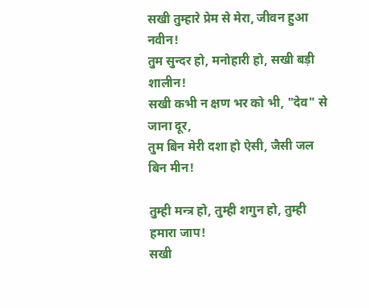सखी तुम्हारे प्रेम से मेरा, जीवन हुआ नवीन!
तुम सुन्दर हो, मनोहारी हो, सखी बड़ी शालीन!
सखी कभी न क्षण भर को भी, "देव" से जाना दूर,
तुम बिन मेरी दशा हो ऐसी, जैसी जल बिन मीन!

तुम्ही मन्त्र हो, तुम्ही शगुन हो, तुम्ही हमारा जाप!
सखी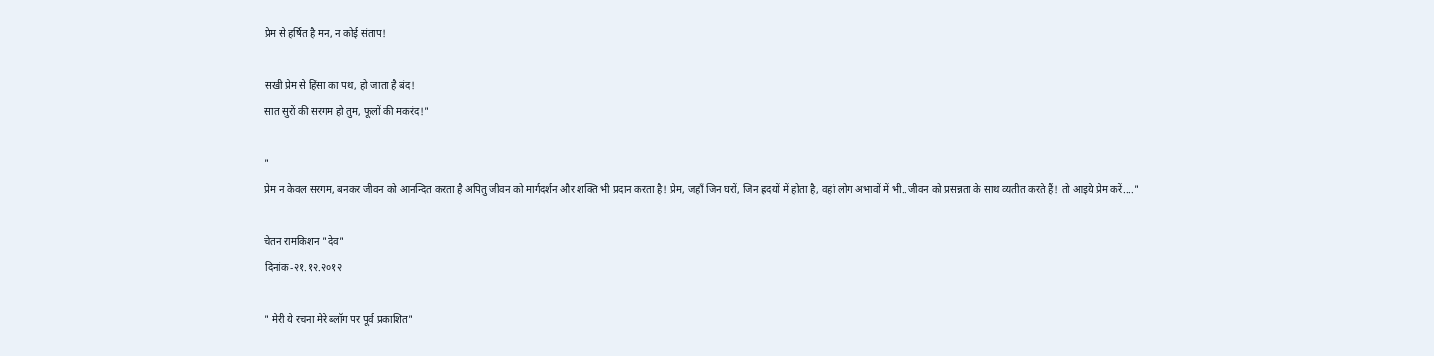प्रेम से हर्षित है मन, न कोई संताप!

सखी प्रेम से हिंसा का पथ, हो जाता है बंद!
सात सुरों की सरगम हो तुम, फूलों की मकरंद!"

"
प्रेम न केवल सरगम, बनकर जीवन को आनन्दित करता है अपितु जीवन को मार्गदर्शन और शक्ति भी प्रदान करता है! प्रेम, जहाँ जिन घरों, जिन ह्रदयों में होता है, वहां लोग अभावों में भी..जीवन को प्रसन्नता के साथ व्यतीत करते हैं! तो आइये प्रेम करें...."

चेतन रामकिशन "देव"
दिनांक-२१.१२.२०१२

" मेरी ये रचना मेरे ब्लॉग पर पूर्व प्रकाशित"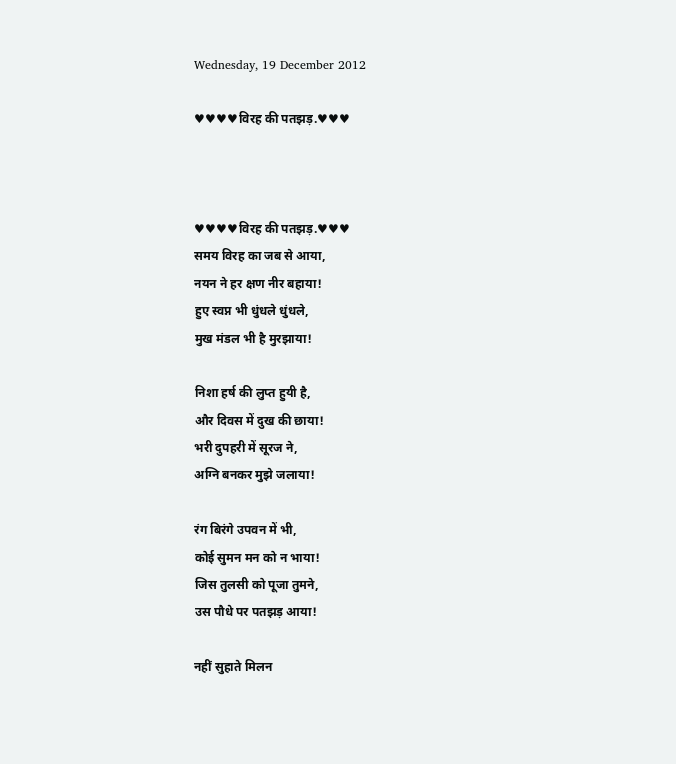Wednesday, 19 December 2012

♥♥♥♥विरह की पतझड़.♥♥♥



♥♥♥♥विरह की पतझड़.♥♥♥
समय विरह का जब से आया,
नयन ने हर क्षण नीर बहाया!
हुए स्वप्न भी धुंधले धुंधले,
मुख मंडल भी है मुरझाया!

निशा हर्ष की लुप्त हुयी है,
और दिवस में दुख की छाया!
भरी दुपहरी में सूरज ने,
अग्नि बनकर मुझे जलाया!

रंग बिरंगे उपवन में भी,
कोई सुमन मन को न भाया!
जिस तुलसी को पूजा तुमने,
उस पौधे पर पतझड़ आया!

नहीं सुहाते मिलन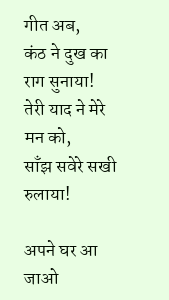गीत अब,
कंठ ने दुख का राग सुनाया!
तेरी याद ने मेरे मन को,
साँझ सवेरे सखी रुलाया!

अपने घर आ जाओ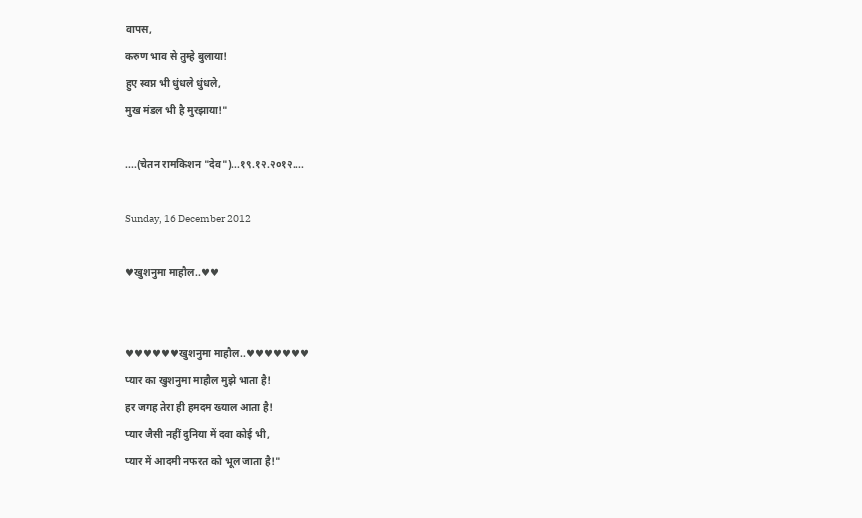वापस,
करुण भाव से तुम्हे बुलाया!
हुए स्वप्न भी धुंधले धुंधले,
मुख मंडल भी है मुरझाया!"

....(चेतन रामकिशन "देव")...१९.१२.२०१२....

Sunday, 16 December 2012

♥खुशनुमा माहौल..♥♥


♥♥♥♥♥♥खुशनुमा माहौल..♥♥♥♥♥♥♥
प्यार का खुशनुमा माहौल मुझे भाता है!
हर जगह तेरा ही हमदम ख्याल आता है!
प्यार जैसी नहीं दुनिया में दवा कोई भी,
प्यार में आदमी नफरत को भूल जाता है!"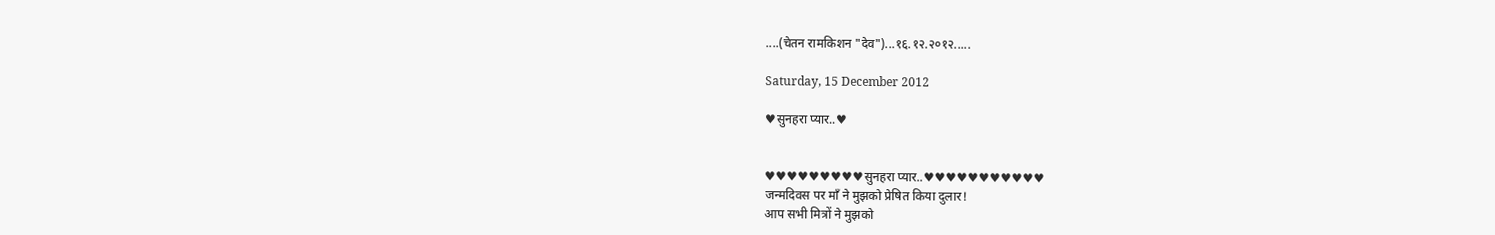....(चेतन रामकिशन "देव")...१६.१२.२०१२.....

Saturday, 15 December 2012

♥सुनहरा प्यार..♥


♥♥♥♥♥♥♥♥♥सुनहरा प्यार..♥♥♥♥♥♥♥♥♥♥♥
जन्मदिवस पर माँ ने मुझको प्रेषित किया दुलार!
आप सभी मित्रों ने मुझको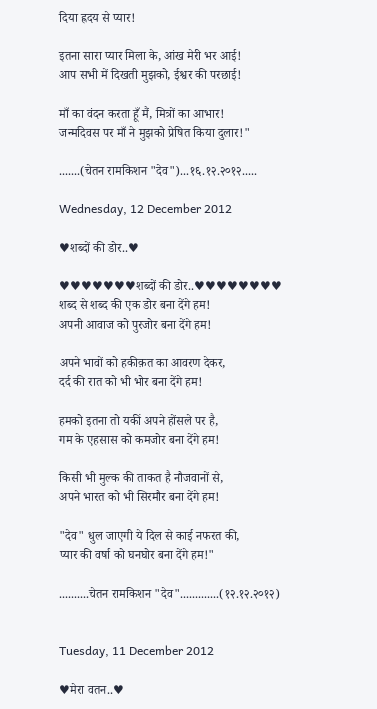दिया ह्रदय से प्यार!

इतना सारा प्यार मिला के, आंख मेरी भर आई!
आप सभी में दिखती मुझको, ईश्वर की परछाई!

माँ का वंदन करता हूँ मैं, मित्रों का आभार!
जन्मदिवस पर माँ ने मुझको प्रेषित किया दुलार!"

.......(चेतन रामकिशन "देव")...१६.१२.२०१२.....

Wednesday, 12 December 2012

♥शब्दों की डोर..♥

♥♥♥♥♥♥♥शब्दों की डोर..♥♥♥♥♥♥♥♥
शब्द से शब्द की एक डोर बना देंगे हम!
अपनी आवाज को पुरजोर बना देंगे हम!

अपने भावों को हकीक़त का आवरण देकर,
दर्द की रात को भी भोर बना देंगे हम!

हमको इतना तो यकीं अपने होंसले पर है,
गम के एहसास को कमजोर बना देंगे हम!

किसी भी मुल्क की ताकत है नौजवानों से,
अपने भारत को भी सिरमौर बना देंगे हम!

"देव" धुल जाएगी ये दिल से काई नफरत की,
प्यार की वर्षा को घनघोर बना देंगे हम!"

..........चेतन रामकिशन "देव".............(१२.१२.२०१२)


Tuesday, 11 December 2012

♥मेरा वतन..♥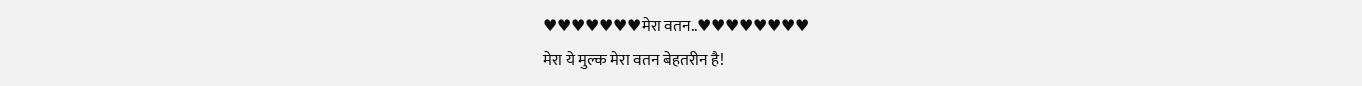♥♥♥♥♥♥♥मेरा वतन..♥♥♥♥♥♥♥♥
मेरा ये मुल्क मेरा वतन बेहतरीन है!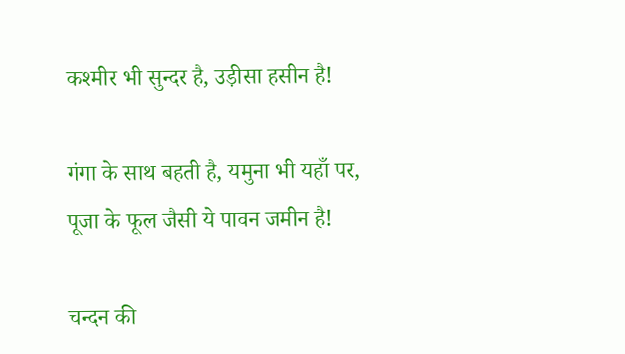कश्मीर भी सुन्दर है, उड़ीसा हसीन है!

गंगा के साथ बहती है, यमुना भी यहाँ पर,
पूजा के फूल जैसी ये पावन जमीन है!

चन्दन की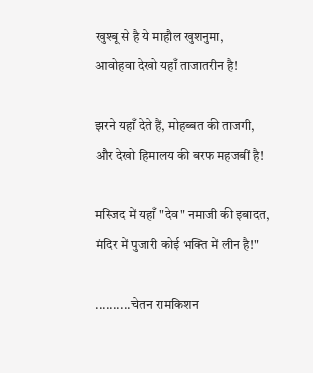खुश्बू से है ये माहौल खुशनुमा,
आवोहवा देखो यहाँ ताजातरीन है!

झरने यहाँ देते हैं, मोहब्बत की ताजगी,
और देखो हिमालय की बरफ महजबीं है!

मस्जिद में यहाँ "देव" नमाजी की इबादत,
मंदिर में पुजारी कोई भक्ति में लीन है!"

..........चेतन रामकिशन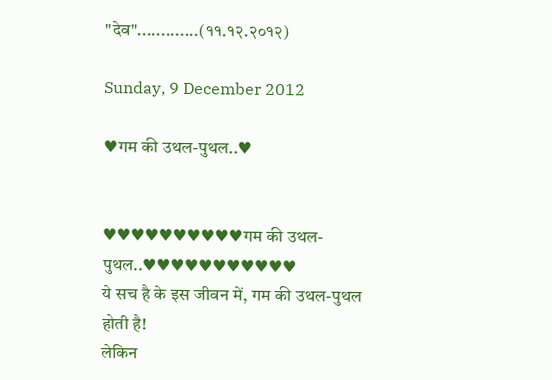"देव".............(११.१२.२०१२)

Sunday, 9 December 2012

♥गम की उथल-पुथल..♥


♥♥♥♥♥♥♥♥♥♥गम की उथल-पुथल..♥♥♥♥♥♥♥♥♥♥♥
ये सच है के इस जीवन में, गम की उथल-पुथल होती है!
लेकिन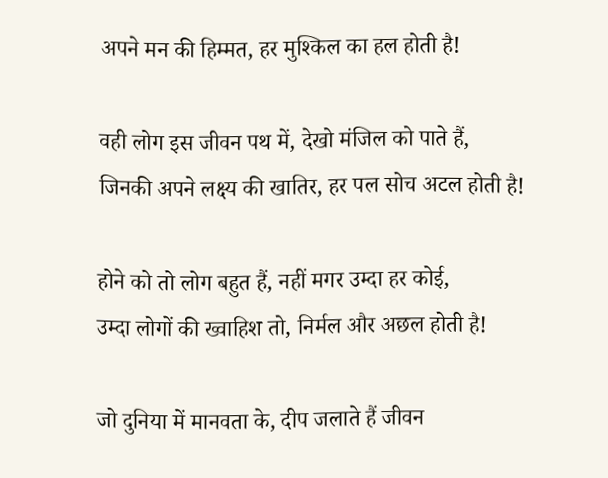अपने मन की हिम्मत, हर मुश्किल का हल होती है!

वही लोग इस जीवन पथ में, देखो मंजिल को पाते हैं,
जिनकी अपने लक्ष्य की खातिर, हर पल सोच अटल होती है!

होने को तो लोग बहुत हैं, नहीं मगर उम्दा हर कोई,
उम्दा लोगों की ख्वाहिश तो, निर्मल और अछल होती है!

जो दुनिया में मानवता के, दीप जलाते हैं जीवन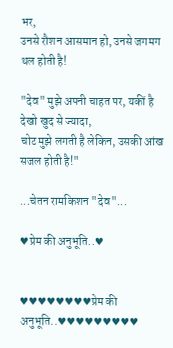भर,
उनसे रौशन आसमान हो, उनसे जगमग थल होती है!

"देव" मुझे अपनी चाहत पर, यकीं है देखो खुद से ज्यादा,
चोट मुझे लगती है लेकिन, उसकी आंख सजल होती है!"

...चेतन रामकिशन "देव"...

♥प्रेम की अनुभूति..♥


♥♥♥♥♥♥♥♥प्रेम की अनुभूति..♥♥♥♥♥♥♥♥♥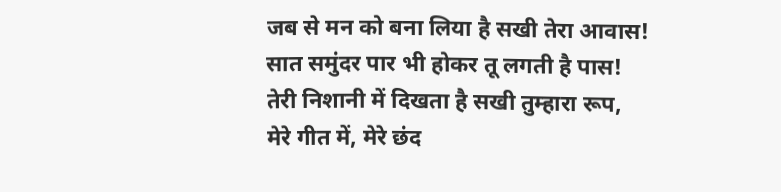जब से मन को बना लिया है सखी तेरा आवास!
सात समुंदर पार भी होकर तू लगती है पास!
तेरी निशानी में दिखता है सखी तुम्हारा रूप,
मेरे गीत में, मेरे छंद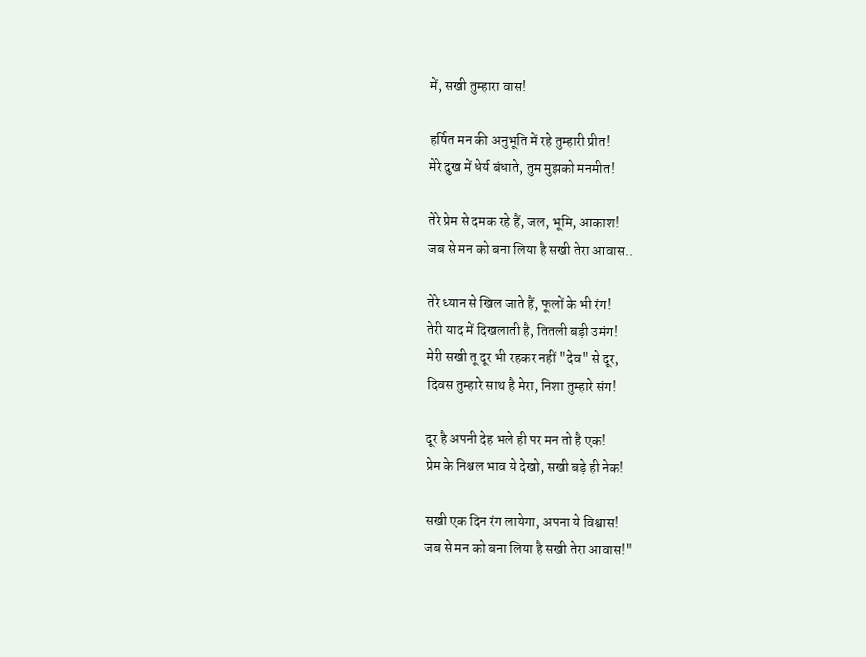में, सखी तुम्हारा वास!

हर्षित मन की अनुभूति में रहे तुम्हारी प्रीत!
मेरे दुख में धेर्य बंधाते, तुम मुझको मनमीत!

तेरे प्रेम से दमक रहे हैं, जल, भूमि, आकाश!
जब से मन को बना लिया है सखी तेरा आवास..

तेरे ध्यान से खिल जाते हैं, फूलों के भी रंग!
तेरी याद में दिखलाती है, तितली बड़ी उमंग!
मेरी सखी तू दूर भी रहकर नहीं "देव" से दूर,
दिवस तुम्हारे साथ है मेरा, निशा तुम्हारे संग!

दूर है अपनी देह भले ही पर मन तो है एक!
प्रेम के निश्चल भाव ये देखो, सखी बड़े ही नेक!

सखी एक दिन रंग लायेगा, अपना ये विश्वास!
जब से मन को बना लिया है सखी तेरा आवास!"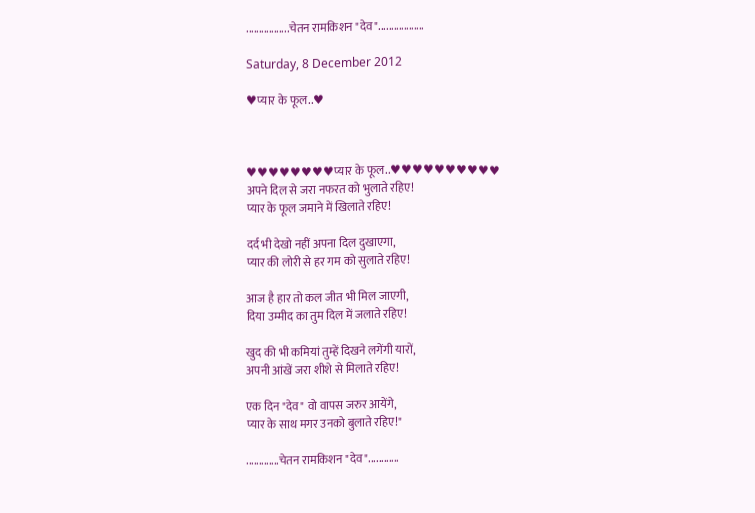.................चेतन रामकिशन "देव"..................

Saturday, 8 December 2012

♥प्यार के फूल..♥



♥♥♥♥♥♥♥♥प्यार के फूल..♥♥♥♥♥♥♥♥♥♥
अपने दिल से जरा नफरत को भुलाते रहिए!
प्यार के फूल जमाने में खिलाते रहिए!

दर्द भी देखो नहीं अपना दिल दुखाएगा,
प्यार की लोरी से हर गम को सुलाते रहिए!

आज है हार तो कल जीत भी मिल जाएगी,
दिया उम्मीद का तुम दिल में जलाते रहिए!

खुद की भी कमियां तुम्हें दिखने लगेंगी यारों,
अपनी आंखें जरा शीशे से मिलाते रहिए!

एक दिन "देव" वो वापस जरुर आयेंगे,
प्यार के साथ मगर उनको बुलाते रहिए!"

.............चेतन रामकिशन "देव"............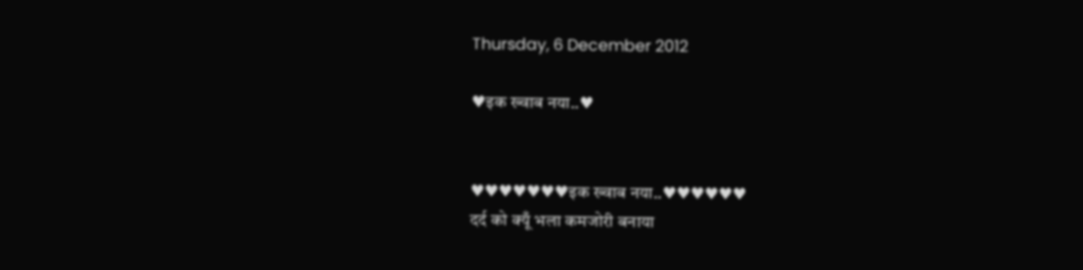Thursday, 6 December 2012

♥इक ख्वाब नया..♥


♥♥♥♥♥♥♥इक ख्वाब नया..♥♥♥♥♥♥
दर्द को क्यूँ भला कमजोरी बनाया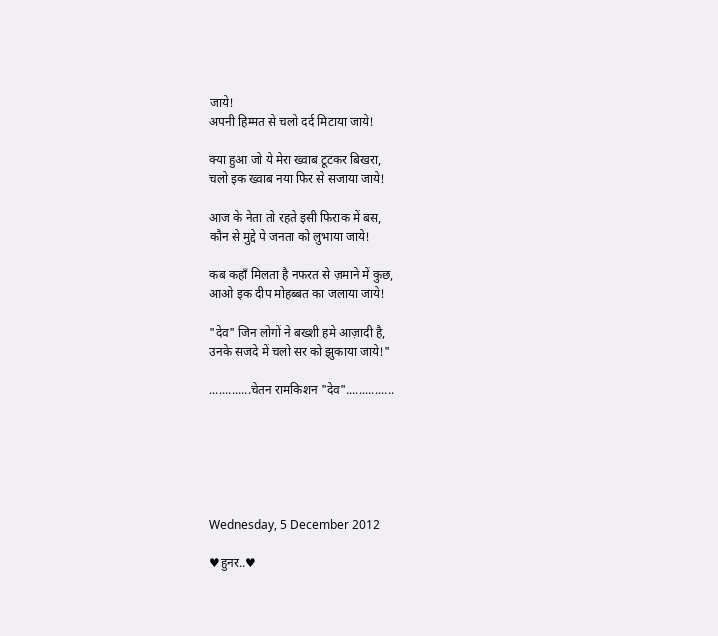जाये!
अपनी हिम्मत से चलो दर्द मिटाया जाये!

क्या हुआ जो ये मेरा ख्वाब टूटकर बिखरा,
चलो इक ख्वाब नया फिर से सजाया जाये!

आज के नेता तो रहते इसी फिराक में बस,
कौन से मुद्दे पे जनता को लुभाया जाये!

कब कहाँ मिलता है नफरत से ज़माने में कुछ,
आओ इक दीप मोहब्बत का जलाया जाये!

"देव" जिन लोगों ने बख्शी हमे आज़ादी है,
उनके सजदे में चलो सर को झुकाया जाये!"

.............चेतन रामकिशन "देव"...............






Wednesday, 5 December 2012

♥हुनर..♥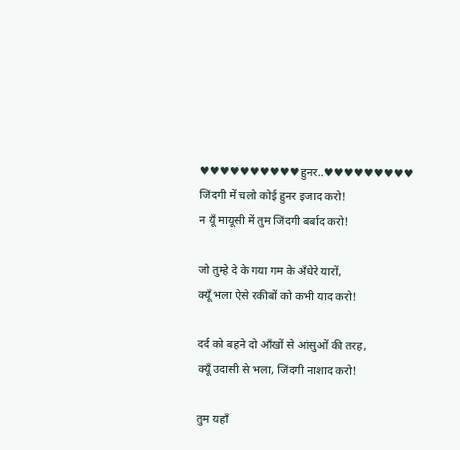♥♥♥♥♥♥♥♥♥♥हुनर..♥♥♥♥♥♥♥♥♥
जिंदगी में चलो कोई हुनर इजाद करो!
न यूँ मायूसी में तुम जिंदगी बर्बाद करो!

जो तुम्हे दे के गया गम के अँधेरे यारों,
क्यूँ भला ऐसे रकीबों को कभी याद करो!

दर्द को बहने दो आँखों से आंसुओं की तरह,
क्यूँ उदासी से भला, जिंदगी नाशाद करो!

तुम यहाँ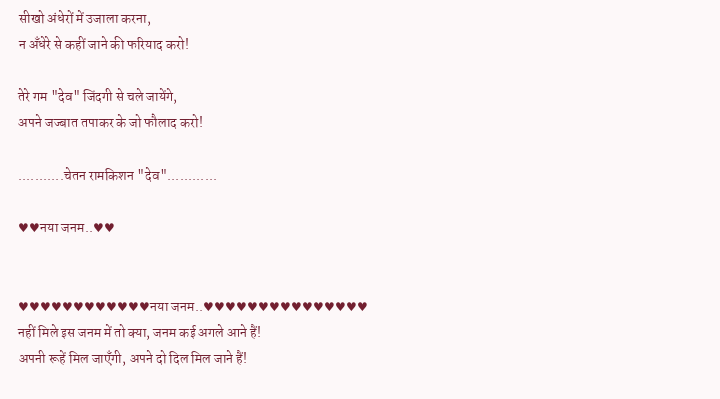सीखो अंधेरों में उजाला करना,
न अँधेरे से कहीं जाने की फरियाद करो!

तेरे गम "देव" जिंदगी से चले जायेंगे,
अपने जज्बात तपाकर के जो फौलाद करो!

...........चेतन रामकिशन "देव"............

♥♥नया जनम..♥♥


♥♥♥♥♥♥♥♥♥♥♥♥नया जनम..♥♥♥♥♥♥♥♥♥♥♥♥♥♥♥
नहीं मिले इस जनम में तो क्या, जनम कई अगले आने हैं!
अपनी रूहें मिल जाएँगी, अपने दो दिल मिल जाने हैं!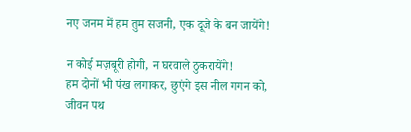नए जनम में हम तुम सजनी, एक दूजे के बन जायेंगे!

न कोई मज़बूरी होगी, न घरवाले ठुकरायेंगे!
हम दोनों भी पंख लगाकर, छुएंगे इस नील गगन को,
जीवन पथ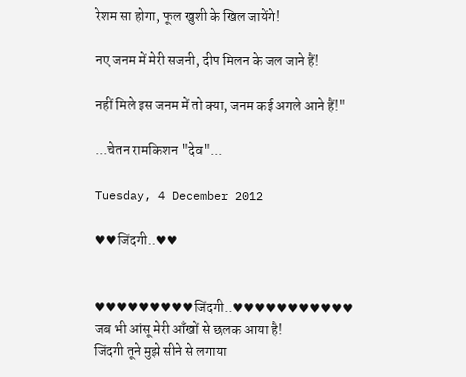रेशम सा होगा, फूल खुशी के खिल जायेंगे!

नए जनम में मेरी सजनी, दीप मिलन के जल जाने हैं!

नहीं मिले इस जनम में तो क्या, जनम कई अगले आने हैं!"

...चेतन रामकिशन "देव"...

Tuesday, 4 December 2012

♥♥जिंदगी..♥♥


♥♥♥♥♥♥♥♥♥जिंदगी..♥♥♥♥♥♥♥♥♥♥♥
जब भी आंसू मेरी आँखों से छलक आया है!
जिंदगी तूने मुझे सीने से लगाया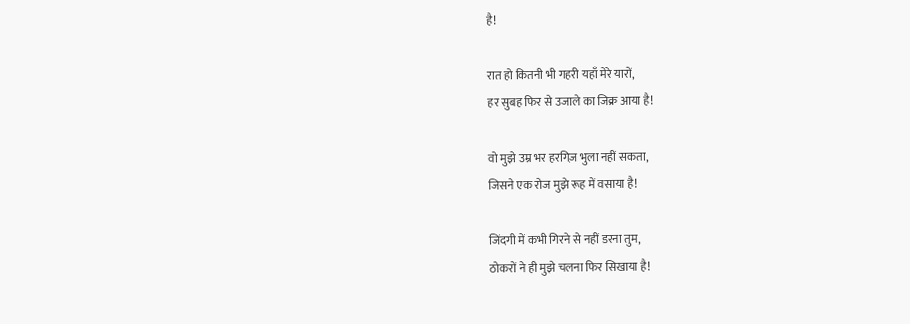है!

रात हो कितनी भी गहरी यहाँ मेरे यारों,
हर सुबह फिर से उजाले का जिक्र आया है!

वो मुझे उम्र भर हरगिज़ भुला नहीं सकता,
जिसने एक रोज मुझे रूह में वसाया है!

जिंदगी में कभी गिरने से नहीं डरना तुम,
ठोकरों ने ही मुझे चलना फिर सिखाया है!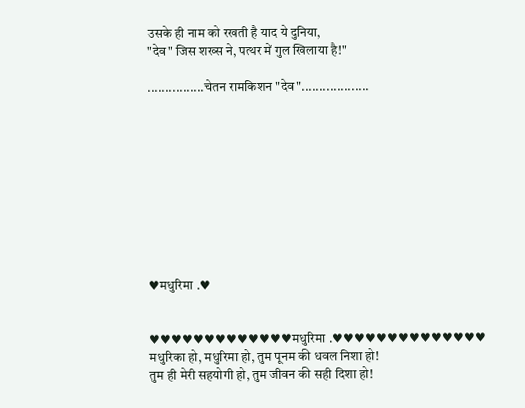उसके ही नाम को रखती है याद ये दुनिया,
"देव" जिस शख्स ने, पत्थर में गुल खिलाया है!"

................चेतन रामकिशन "देव"...................










♥मधुरिमा .♥


♥♥♥♥♥♥♥♥♥♥♥♥♥मधुरिमा .♥♥♥♥♥♥♥♥♥♥♥♥♥♥
मधुरिका हो, मधुरिमा हो, तुम पूनम की धवल निशा हो!
तुम ही मेरी सहयोगी हो, तुम जीवन की सही दिशा हो!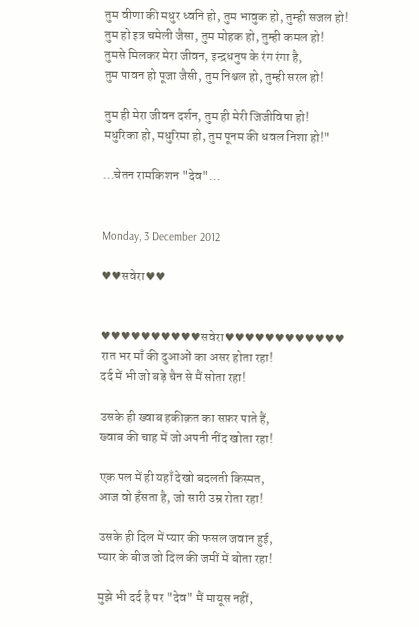तुम वीणा की मधुर ध्वनि हो, तुम भावुक हो, तुम्ही सजल हो!
तुम हो इत्र चमेली जैसा, तुम मोहक हो, तुम्ही कमल हो!
तुमसे मिलकर मेरा जीवन, इन्द्रधनुष के रंग रंगा है,
तुम पावन हो पूजा जैसी, तुम निश्चल हो, तुम्ही सरल हो!

तुम ही मेरा जीवन दर्शन, तुम ही मेरी जिजीविषा हो!
मधुरिका हो, मधुरिमा हो, तुम पूनम की धवल निशा हो!"

...चेतन रामकिशन "देव"...


Monday, 3 December 2012

♥♥सवेरा♥♥


♥♥♥♥♥♥♥♥♥♥सवेरा♥♥♥♥♥♥♥♥♥♥♥♥
रात भर माँ की दुआओं का असर होता रहा!
दर्द में भी जो बड़े चैन से मैं सोता रहा!

उसके ही ख्वाब हकीक़त का सफ़र पाते हैं,
ख्वाब की चाह में जो अपनी नींद खोता रहा!

एक पल में ही यहाँ देखो बदलती किस्मत,
आज वो हँसता है, जो सारी उम्र रोता रहा!

उसके ही दिल में प्यार की फसल जवान हुई,
प्यार के बीज जो दिल की जमीं में बोता रहा!

मुझे भी दर्द है पर "देव" मैं मायूस नहीं,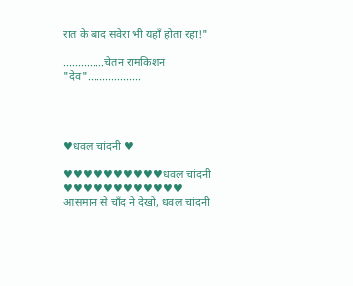रात के बाद सवेरा भी यहाँ होता रहा!"

..............चेतन रामकिशन "देव"..................




♥धवल चांदनी ♥

♥♥♥♥♥♥♥♥♥♥धवल चांदनी ♥♥♥♥♥♥♥♥♥♥♥♥
आसमान से चाँद ने देखो, धवल चांदनी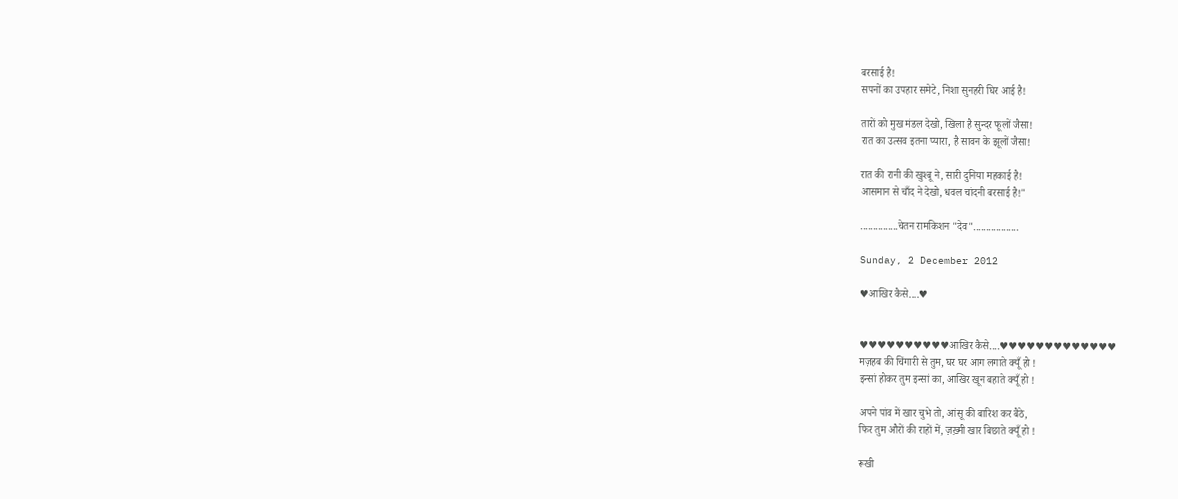बरसाई है!
सपनों का उपहार समेटे, निशा सुनहरी घिर आई है!

तारों को मुख मंडल देखो, खिला है सुन्दर फूलों जैसा!
रात का उत्सव इतना प्यारा, है सावन के झूलों जैसा!

रात की रानी की खुश्बू ने, सारी दुनिया महकाई है!
आसमान से चाँद ने देखो, धवल चांदनी बरसाई है!"

...............चेतन रामकिशन "देव"..................

Sunday, 2 December 2012

♥आखिर कैसे....♥


♥♥♥♥♥♥♥♥♥♥आखिर कैसे....♥♥♥♥♥♥♥♥♥♥♥♥♥
मज़हब की चिंगारी से तुम, घर घर आग लगाते क्यूँ हो !
इन्सां होकर तुम इन्सां का, आखिर खून बहाते क्यूँ हो !

अपने पांव में खार चुभे तो, आंसू की बारिश कर बैठे,
फिर तुम औरों की राहों में, ज़ख़्मी खार बिछाते क्यूँ हो !

रूखी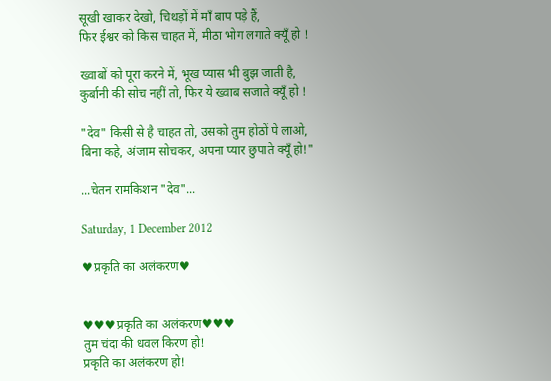सूखी खाकर देखो, चिथड़ों में माँ बाप पड़े हैं,
फिर ईश्वर को किस चाहत में, मीठा भोग लगाते क्यूँ हो !

ख्वाबों को पूरा करने में, भूख प्यास भी बुझ जाती है,
कुर्बानी की सोच नहीं तो, फिर ये ख्वाब सजाते क्यूँ हो !

"देव" किसी से है चाहत तो, उसको तुम होठों पे लाओ,
बिना कहे, अंजाम सोचकर, अपना प्यार छुपाते क्यूँ हो!"

...चेतन रामकिशन "देव"...

Saturday, 1 December 2012

♥प्रकृति का अलंकरण♥


♥♥♥प्रकृति का अलंकरण♥♥♥
तुम चंदा की धवल किरण हो!
प्रकृति का अलंकरण हो!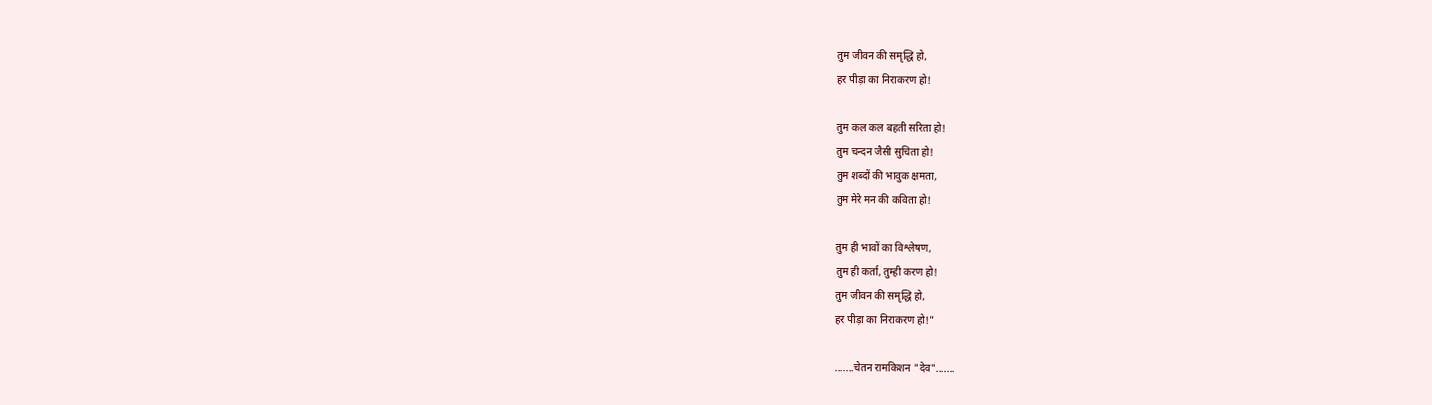तुम जीवन की समृद्धि हो,
हर पीड़ा का निराकरण हो!

तुम कल कल बहती सरिता हो!
तुम चन्दन जैसी सुचिता हो!
तुम शब्दों की भावुक क्षमता,
तुम मेरे मन की कविता हो!

तुम ही भावों का विश्लेषण,
तुम ही कर्ता, तुम्ही करण हो!
तुम जीवन की समृद्धि हो,
हर पीड़ा का निराकरण हो!"

.......चेतन रामकिशन "देव".......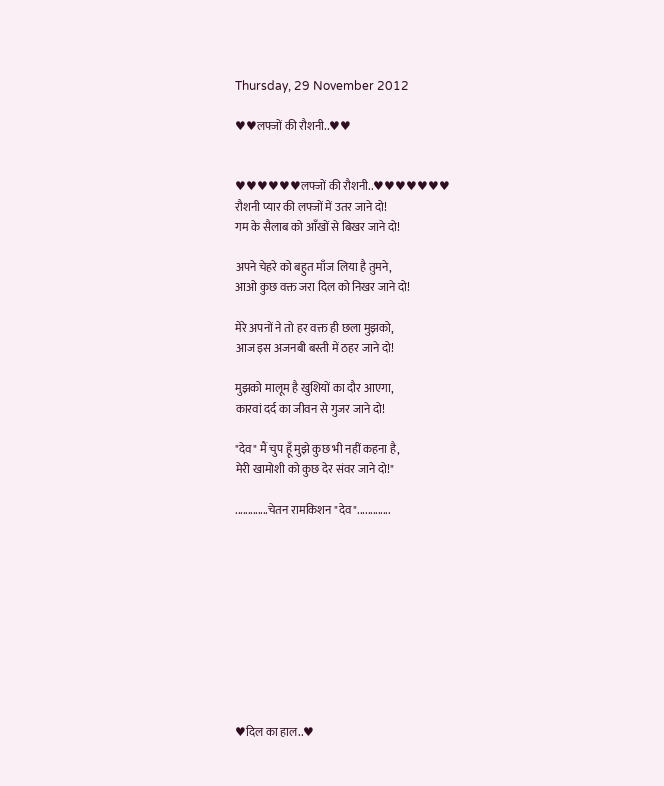Thursday, 29 November 2012

♥♥लफ्जों की रौशनी..♥♥


♥♥♥♥♥♥लफ्जों की रौशनी..♥♥♥♥♥♥♥
रौशनी प्यार की लफ्जों में उतर जाने दो!
गम के सैलाब को आँखों से बिखर जाने दो!

अपने चेहरे को बहुत माँज लिया है तुमने,
आओ कुछ वक्त जरा दिल को निखर जाने दो!

मेरे अपनों ने तो हर वक्त ही छला मुझको,
आज इस अजनबी बस्ती में ठहर जाने दो!

मुझको मालूम है खुशियों का दौर आएगा,
कारवां दर्द का जीवन से गुजर जाने दो!

"देव" मैं चुप हूँ मुझे कुछ भी नहीं कहना है,
मेरी खामोशी को कुछ देर संवर जाने दो!"

.............चेतन रामकिशन "देव".............










♥दिल का हाल..♥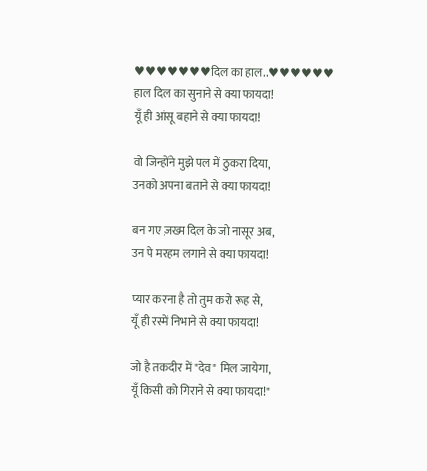♥♥♥♥♥♥♥दिल का हाल..♥♥♥♥♥♥
हाल दिल का सुनाने से क्या फायदा!
यूँ ही आंसू बहाने से क्या फायदा!

वो जिन्होंने मुझे पल में ठुकरा दिया,
उनको अपना बताने से क्या फायदा!

बन गए ज़ख्म दिल के जो नासूर अब,
उन पे मरहम लगाने से क्या फायदा!

प्यार करना है तो तुम करो रूह से,
यूँ ही रस्में निभाने से क्या फायदा!

जो है तकदीर में "देव" मिल जायेगा,
यूँ किसी को गिराने से क्या फायदा!"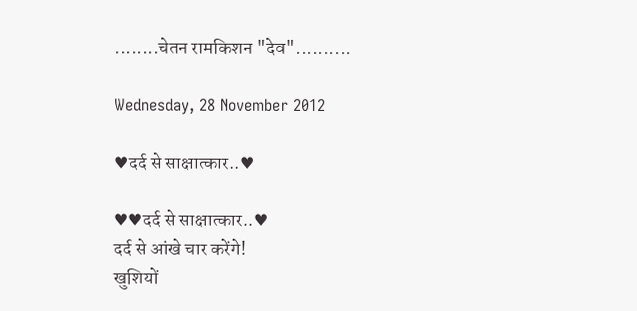........चेतन रामकिशन "देव"..........

Wednesday, 28 November 2012

♥दर्द से साक्षात्कार..♥

♥♥दर्द से साक्षात्कार..♥
दर्द से आंखे चार करेंगे!
खुशियों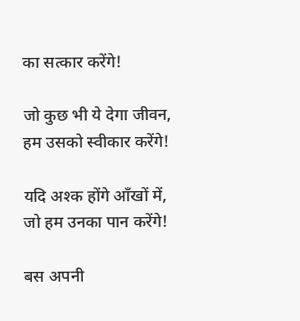का सत्कार करेंगे!

जो कुछ भी ये देगा जीवन,
हम उसको स्वीकार करेंगे!

यदि अश्क होंगे आँखों में,
जो हम उनका पान करेंगे!

बस अपनी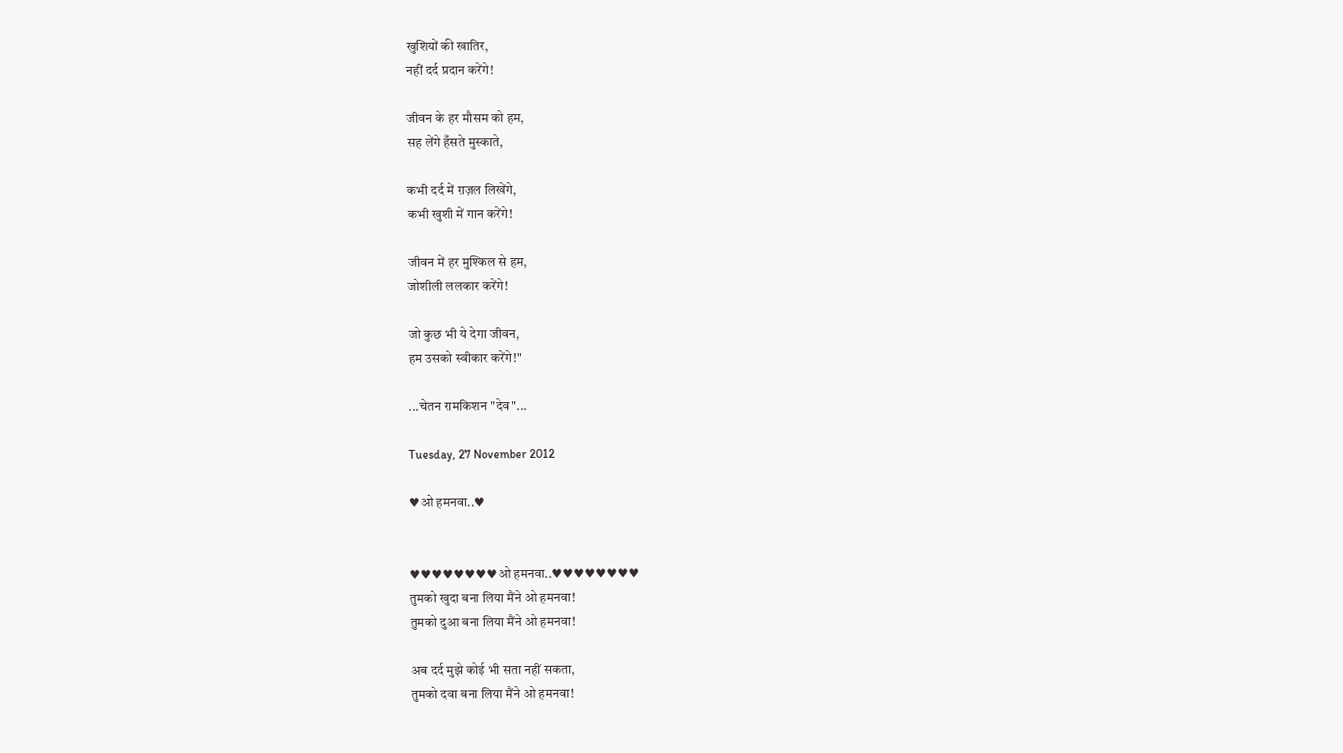खुशियों की खातिर,
नहीं दर्द प्रदान करेंगे!

जीवन के हर मौसम को हम,
सह लेंगे हँसते मुस्काते,

कभी दर्द में ग़ज़ल लिखेंगे,
कभी खुशी में गान करेंगे!

जीवन में हर मुश्किल से हम,
जोशीली ललकार करेंगे!

जो कुछ भी ये देगा जीवन,
हम उसको स्वीकार करेंगे!"

...चेतन रामकिशन "देव"...

Tuesday, 27 November 2012

♥ओ हमनवा..♥


♥♥♥♥♥♥♥♥ओ हमनवा..♥♥♥♥♥♥♥♥
तुमको खुदा बना लिया मैंने ओ हमनवा!
तुमको दुआ बना लिया मैंने ओ हमनवा!

अब दर्द मुझे कोई भी सता नहीं सकता,
तुमको दवा बना लिया मैंने ओ हमनवा!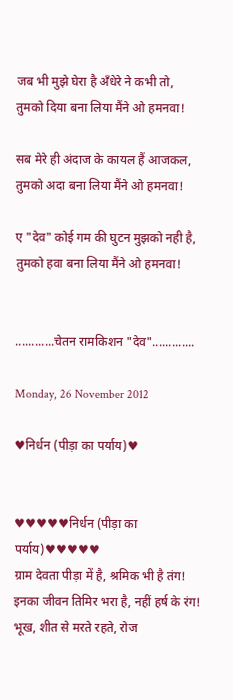जब भी मुझे घेरा है अँधेरे ने कभी तो,
तुमको दिया बना लिया मैंने ओ हमनवा!

सब मेरे ही अंदाज के कायल हैं आजकल,
तुमको अदा बना लिया मैंने ओ हमनवा!

ए "देव" कोई गम की घुटन मुझको नही है,
तुमको हवा बना लिया मैंने ओ हमनवा!


............चेतन रामकिशन "देव".............

Monday, 26 November 2012

♥निर्धन (पीड़ा का पर्याय)♥


♥♥♥♥♥निर्धन (पीड़ा का पर्याय)♥♥♥♥♥
ग्राम देवता पीड़ा में है, श्रमिक भी है तंग!
इनका जीवन तिमिर भरा है, नहीं हर्ष के रंग!
भूख, शीत से मरते रहते, रोज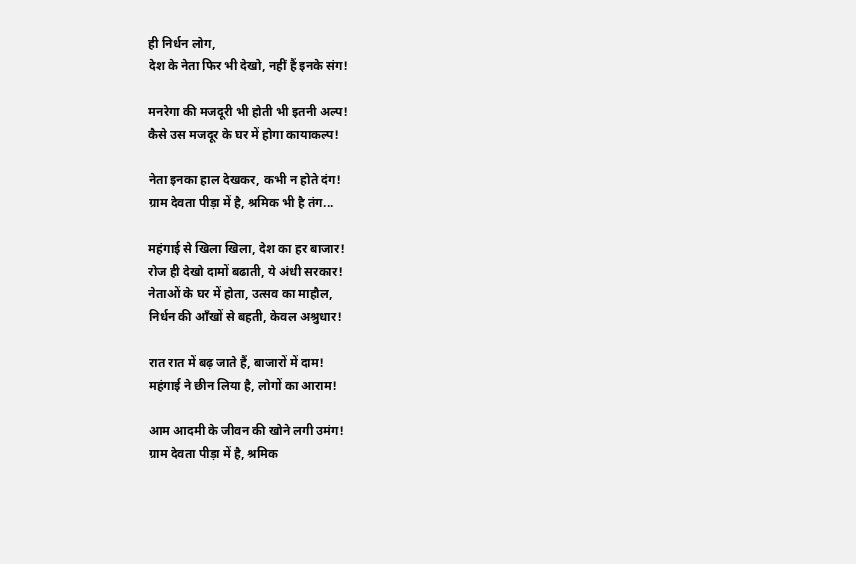ही निर्धन लोग,
देश के नेता फिर भी देखो, नहीं हैं इनके संग!

मनरेगा की मजदूरी भी होती भी इतनी अल्प!
कैसे उस मजदूर के घर में होगा कायाकल्प!

नेता इनका हाल देखकर, कभी न होते दंग!
ग्राम देवता पीड़ा में है, श्रमिक भी है तंग...

महंगाई से खिला खिला, देश का हर बाजार!
रोज ही देखो दामों बढाती, ये अंधी सरकार!
नेताओं के घर में होता, उत्सव का माहौल,
निर्धन की आँखों से बहती, केवल अश्रुधार!

रात रात में बढ़ जाते हैं, बाजारों में दाम!
महंगाई ने छीन लिया है, लोगों का आराम!

आम आदमी के जीवन की खोने लगी उमंग!
ग्राम देवता पीड़ा में है, श्रमिक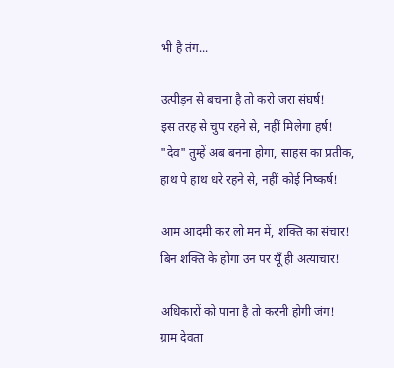भी है तंग...

उत्पीड़न से बचना है तो करो जरा संघर्ष!
इस तरह से चुप रहने से, नहीं मिलेगा हर्ष!
"देव" तुम्हें अब बनना होगा, साहस का प्रतीक,
हाथ पे हाथ धरे रहने से, नहीं कोई निष्कर्ष!

आम आदमी कर लो मन में, शक्ति का संचार!
बिन शक्ति के होगा उन पर यूँ ही अत्याचार!

अधिकारों को पाना है तो करनी होगी जंग!
ग्राम देवता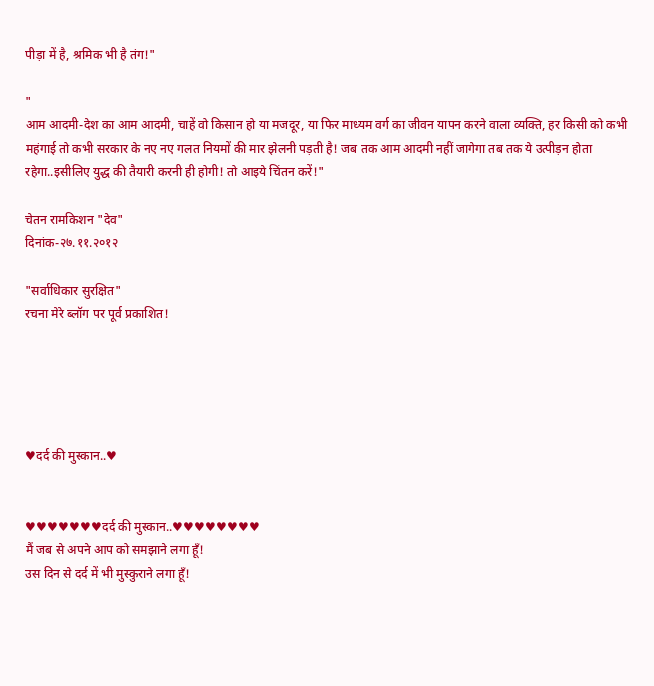पीड़ा में है, श्रमिक भी है तंग!"

"
आम आदमी-देश का आम आदमी, चाहें वो किसान हो या मजदूर, या फिर माध्यम वर्ग का जीवन यापन करने वाला व्यक्ति, हर किसी को कभी महंगाई तो कभी सरकार के नए नए गलत नियमों की मार झेलनी पड़ती है! जब तक आम आदमी नहीं जागेगा तब तक ये उत्पीड़न होता रहेगा..इसीलिए युद्ध की तैयारी करनी ही होगी! तो आइये चिंतन करें!"

चेतन रामकिशन "देव"
दिनांक-२७.११.२०१२

"सर्वाधिकार सुरक्षित"
रचना मेरे ब्लॉग पर पूर्व प्रकाशित!





♥दर्द की मुस्कान..♥


♥♥♥♥♥♥♥दर्द की मुस्कान..♥♥♥♥♥♥♥♥
मैं जब से अपने आप को समझाने लगा हूँ!
उस दिन से दर्द में भी मुस्कुराने लगा हूँ!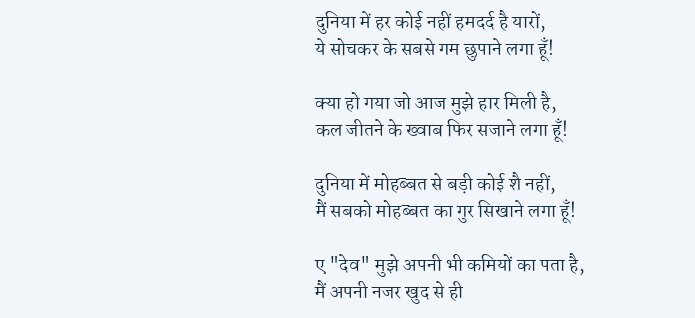दुनिया में हर कोई नहीं हमदर्द है यारों,
ये सोचकर के सबसे गम छुपाने लगा हूँ!

क्या हो गया जो आज मुझे हार मिली है,
कल जीतने के ख्वाब फिर सजाने लगा हूँ!

दुनिया में मोहब्बत से बड़ी कोई शै नहीं,
मैं सबको मोहब्बत का गुर सिखाने लगा हूँ!

ए "देव" मुझे अपनी भी कमियों का पता है,
मैं अपनी नजर खुद से ही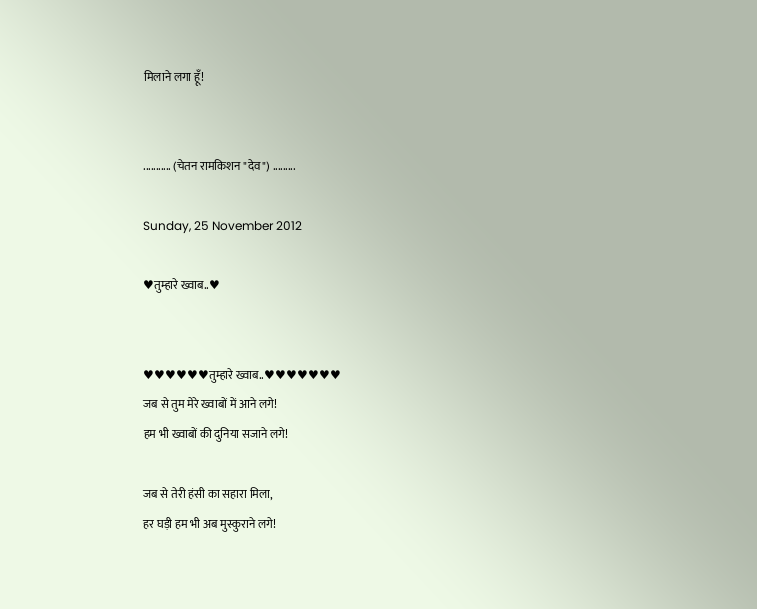मिलाने लगा हूँ!


........... (चेतन रामकिशन "देव") .........

Sunday, 25 November 2012

♥तुम्हारे ख्वाब..♥


♥♥♥♥♥♥तुम्हारे ख्वाब..♥♥♥♥♥♥♥
जब से तुम मेरे ख्वाबों में आने लगे!
हम भी ख्वाबों की दुनिया सजाने लगे!

जब से तेरी हंसी का सहारा मिला,
हर घड़ी हम भी अब मुस्कुराने लगे!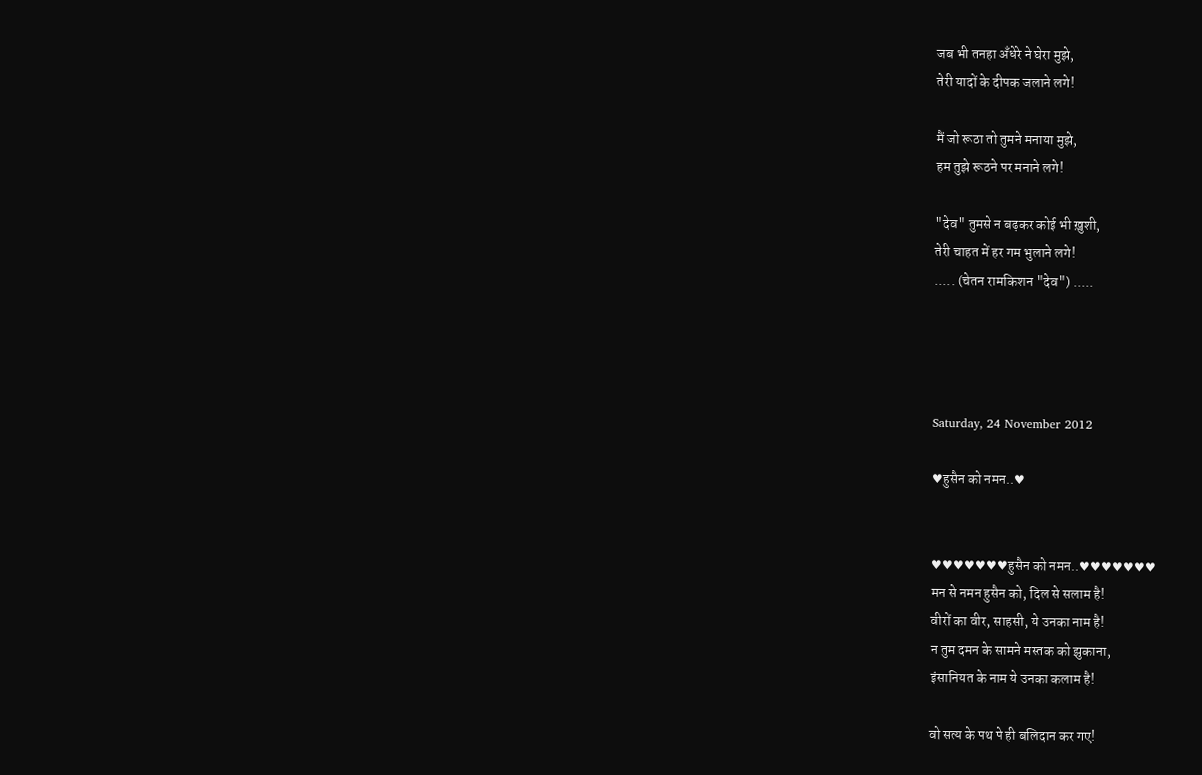जब भी तनहा अँधेरे ने घेरा मुझे,
तेरी यादों के दीपक जलाने लगे!

मैं जो रूठा तो तुमने मनाया मुझे,
हम तुझे रूठने पर मनाने लगे!

"देव" तुमसे न बढ़कर कोई भी ख़ुशी,
तेरी चाहत में हर गम भुलाने लगे!
..... (चेतन रामकिशन "देव") .....




Saturday, 24 November 2012

♥हुसैन को नमन..♥


♥♥♥♥♥♥♥हुसैन को नमन..♥♥♥♥♥♥♥
मन से नमन हुसैन को, दिल से सलाम है!
वीरों का वीर, साहसी, ये उनका नाम है!
न तुम दमन के सामने मस्तक को झुकाना,
इंसानियत के नाम ये उनका कलाम है!

वो सत्य के पथ पे ही बलिदान कर गए!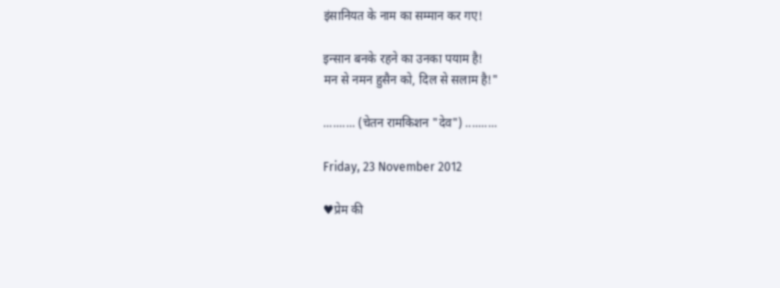इंसानियत के नाम का सम्मान कर गए!

इन्सान बनके रहने का उनका पयाम है!
मन से नमन हुसैन को, दिल से सलाम है!"

.......... (चेतन रामकिशन "देव") ..........

Friday, 23 November 2012

♥प्रेम की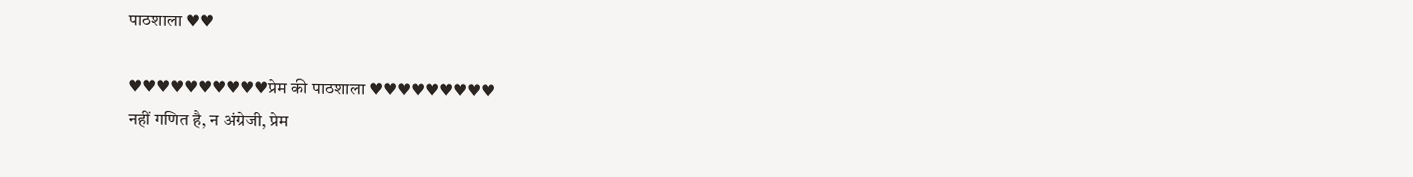पाठशाला ♥♥

♥♥♥♥♥♥♥♥♥♥प्रेम की पाठशाला ♥♥♥♥♥♥♥♥♥
नहीं गणित है, न अंग्रेजी, प्रेम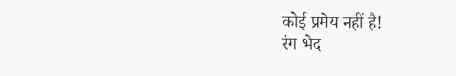कोई प्रमेय नहीं है!
रंग भेद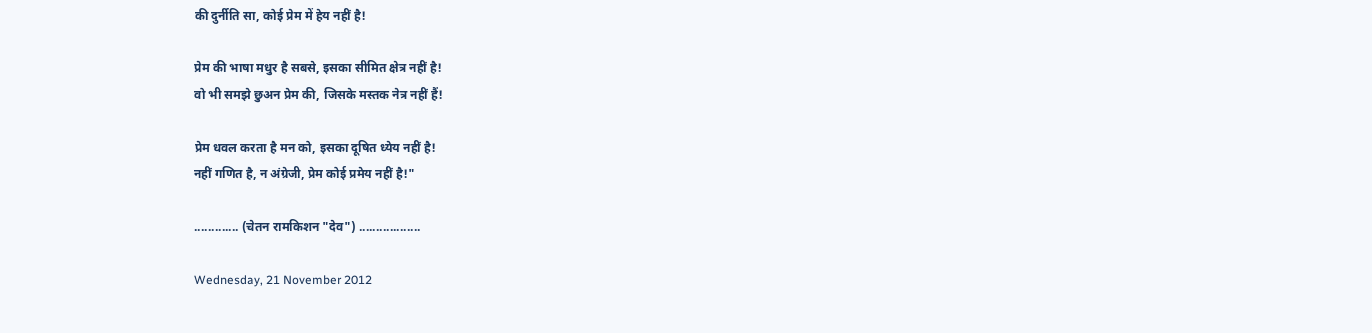की दुर्नीति सा, कोई प्रेम में हेय नहीं है!

प्रेम की भाषा मधुर है सबसे, इसका सीमित क्षेत्र नहीं है!
वो भी समझे छुअन प्रेम की, जिसके मस्तक नेत्र नहीं हैं!

प्रेम धवल करता है मन को, इसका दूषित ध्येय नहीं है!
नहीं गणित है, न अंग्रेजी, प्रेम कोई प्रमेय नहीं है!"

............. (चेतन रामकिशन "देव") ..................

Wednesday, 21 November 2012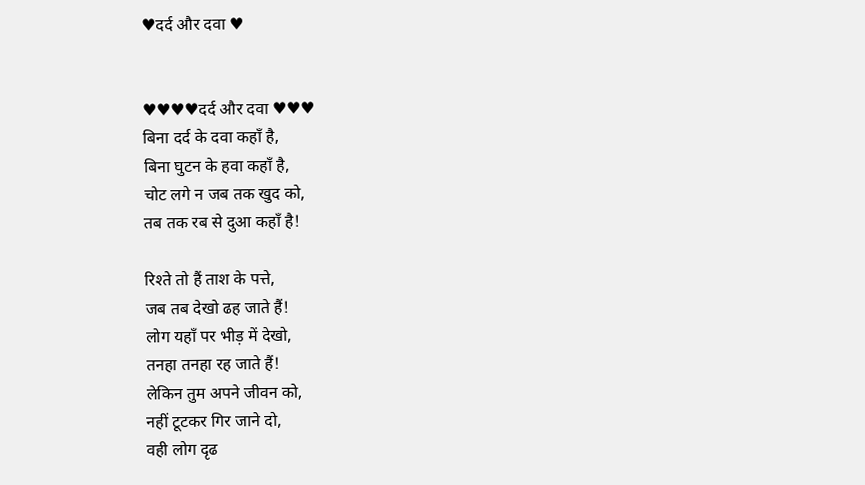♥दर्द और दवा ♥


♥♥♥♥दर्द और दवा ♥♥♥
बिना दर्द के दवा कहाँ है,
बिना घुटन के हवा कहाँ है,
चोट लगे न जब तक खुद को,
तब तक रब से दुआ कहाँ है!

रिश्ते तो हैं ताश के पत्ते,
जब तब देखो ढह जाते हैं!
लोग यहाँ पर भीड़ में देखो,
तनहा तनहा रह जाते हैं!
लेकिन तुम अपने जीवन को,
नहीं टूटकर गिर जाने दो,
वही लोग दृढ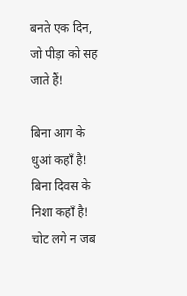बनते एक दिन,
जो पीड़ा को सह जाते हैं!

बिना आग के धुआं कहाँ है!
बिना दिवस के निशा कहाँ है!
चोट लगे न जब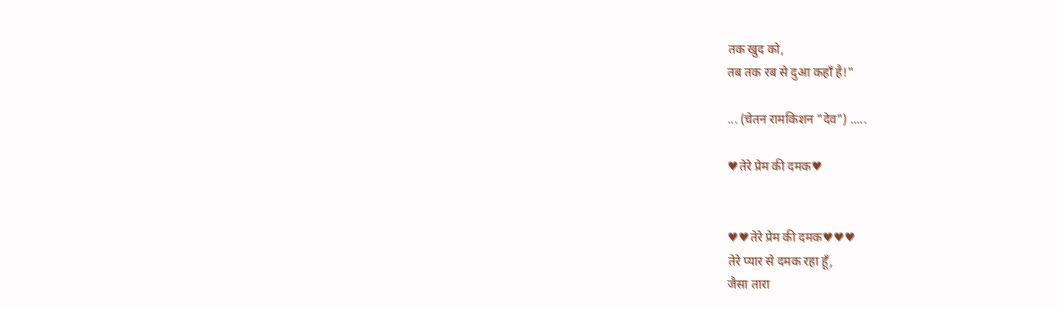तक खुद को,
तब तक रब से दुआ कहाँ है!"

... (चेतन रामकिशन "देव") .....

♥तेरे प्रेम की दमक♥


♥♥तेरे प्रेम की दमक♥♥♥
तेरे प्यार से दमक रहा हूँ,
जैसा तारा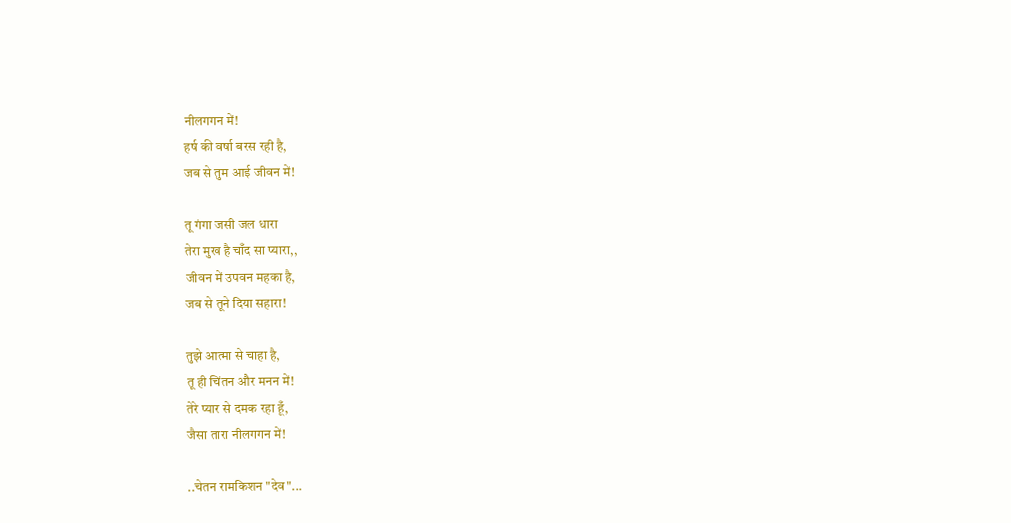नीलगगन में!
हर्ष की वर्षा बरस रही है,
जब से तुम आई जीवन में!

तू गंगा जसी जल धारा
तेरा मुख है चाँद सा प्यारा,,
जीवन में उपवन महका है,
जब से तूने दिया सहारा!

तुझे आत्मा से चाहा है,
तू ही चिंतन और मनन में!
तेरे प्यार से दमक रहा हूँ,
जैसा तारा नीलगगन में!

..चेतन रामकिशन "देव"...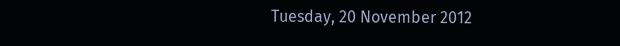Tuesday, 20 November 2012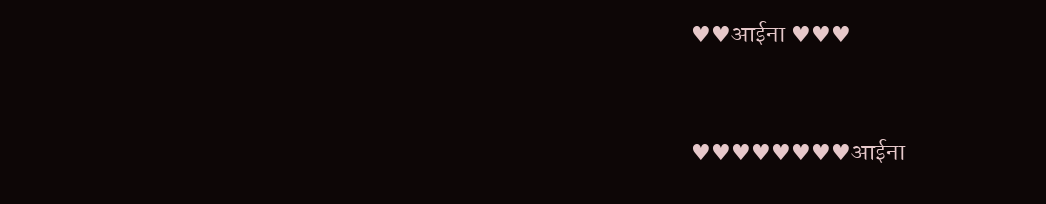♥♥आईना ♥♥♥


♥♥♥♥♥♥♥♥आईना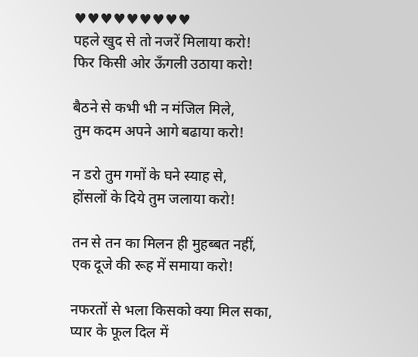♥♥♥♥♥♥♥♥♥
पहले खुद से तो नजरें मिलाया करो!
फिर किसी ओर ऊँगली उठाया करो!

बैठने से कभी भी न मंजिल मिले,
तुम कदम अपने आगे बढाया करो!

न डरो तुम गमों के घने स्याह से,
होंसलों के दिये तुम जलाया करो!

तन से तन का मिलन ही मुहब्बत नहीं,
एक दूजे की रूह में समाया करो!

नफरतों से भला किसको क्या मिल सका,
प्यार के फूल दिल में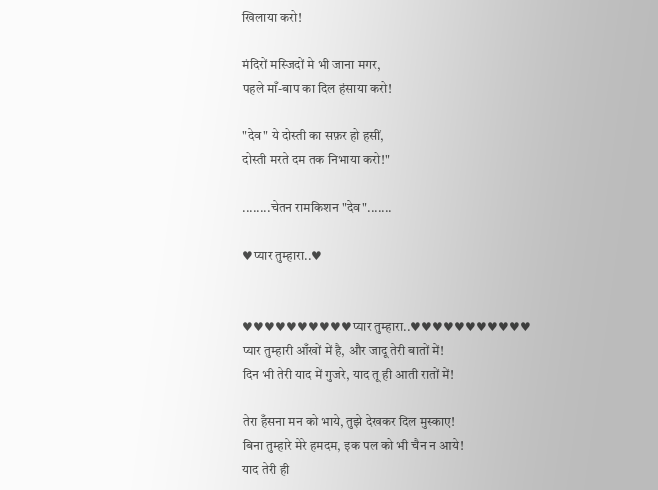खिलाया करो!

मंदिरों मस्जिदों मे भी जाना मगर,
पहले माँ-बाप का दिल हंसाया करो!

"देव" ये दोस्ती का सफ़र हो हसीं,
दोस्ती मरते दम तक निभाया करो!"

........चेतन रामकिशन "देव".......

♥प्यार तुम्हारा..♥


♥♥♥♥♥♥♥♥♥♥प्यार तुम्हारा..♥♥♥♥♥♥♥♥♥♥♥
प्यार तुम्हारी आँखों में है, और जादू तेरी बातों में!
दिन भी तेरी याद में गुजरे, याद तू ही आती रातों में!

तेरा हँसना मन को भाये, तुझे देखकर दिल मुस्काए!
बिना तुम्हारे मेरे हमदम, इक पल को भी चैन न आये!
याद तेरी ही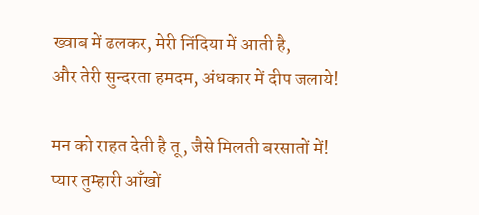ख्वाब में ढलकर, मेरी निंदिया में आती है,
और तेरी सुन्दरता हमदम, अंधकार में दीप जलाये!

मन को राहत देती है तू, जैसे मिलती बरसातों में!
प्यार तुम्हारी आँखों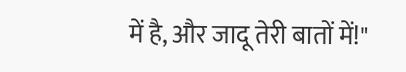में है, और जादू तेरी बातों में!"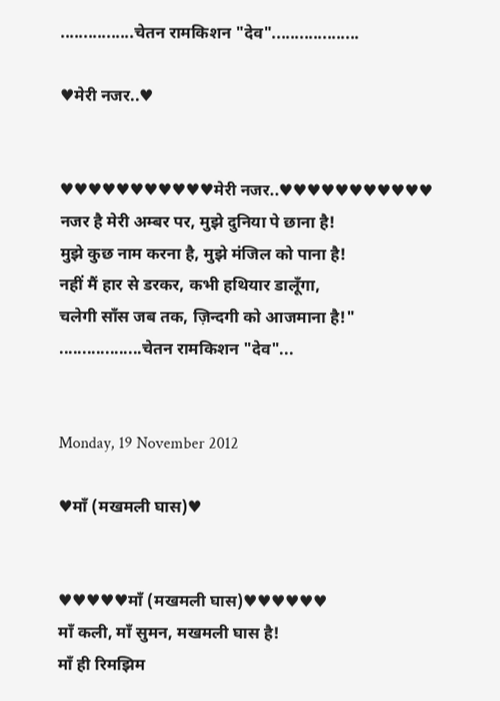................चेतन रामकिशन "देव"...................

♥मेरी नजर..♥


♥♥♥♥♥♥♥♥♥♥♥मेरी नजर..♥♥♥♥♥♥♥♥♥♥♥
नजर है मेरी अम्बर पर, मुझे दुनिया पे छाना है!
मुझे कुछ नाम करना है, मुझे मंजिल को पाना है!
नहीं मैं हार से डरकर, कभी हथियार डालूँगा,
चलेगी साँस जब तक, ज़िन्दगी को आजमाना है!"
..................चेतन रामकिशन "देव"...


Monday, 19 November 2012

♥माँ (मखमली घास)♥


♥♥♥♥♥माँ (मखमली घास)♥♥♥♥♥♥
माँ कली, माँ सुमन, मखमली घास है!
माँ ही रिमझिम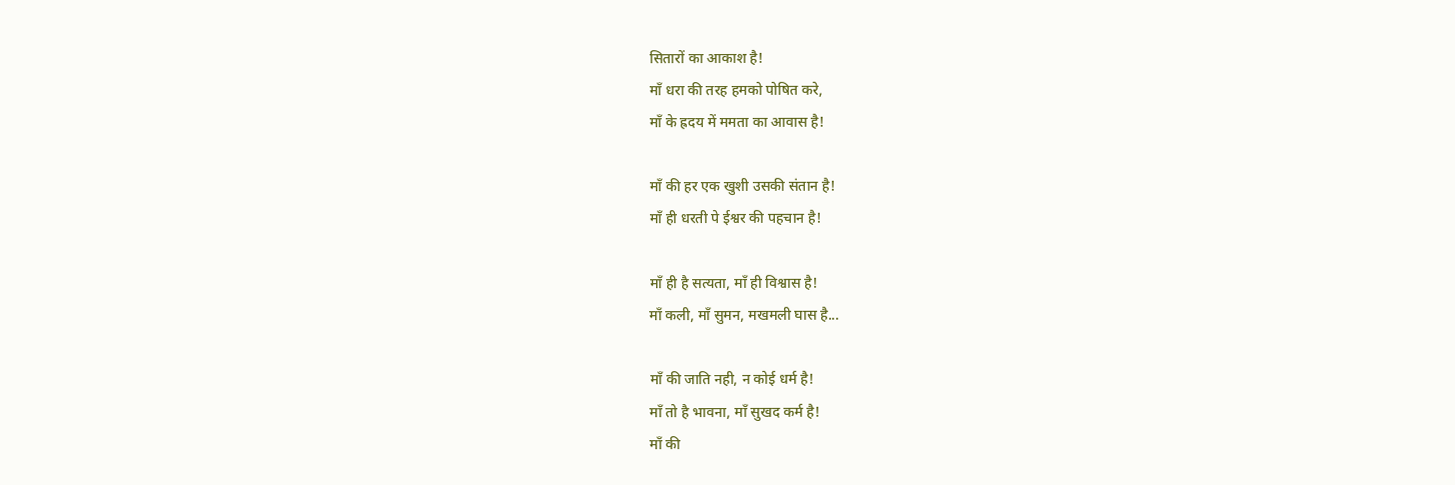सितारों का आकाश है!
माँ धरा की तरह हमको पोषित करे,
माँ के ह्रदय में ममता का आवास है!

माँ की हर एक खुशी उसकी संतान है!
माँ ही धरती पे ईश्वर की पहचान है!

माँ ही है सत्यता, माँ ही विश्वास है!
माँ कली, माँ सुमन, मखमली घास है...

माँ की जाति नही, न कोई धर्म है!
माँ तो है भावना, माँ सुखद कर्म है!
माँ की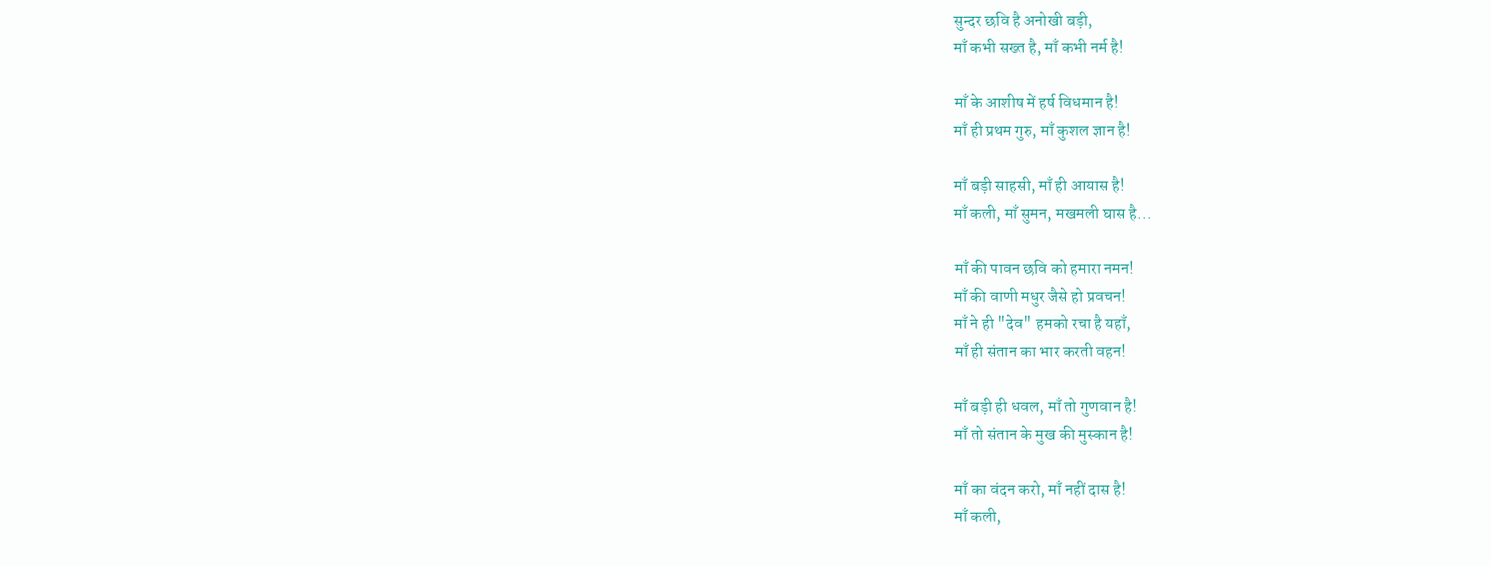सुन्दर छवि है अनोखी बड़ी,
माँ कभी सख्त है, माँ कभी नर्म है!

माँ के आशीष में हर्ष विधमान है!
माँ ही प्रथम गुरु, माँ कुशल ज्ञान है!

माँ बड़ी साहसी, माँ ही आयास है!
माँ कली, माँ सुमन, मखमली घास है...

माँ की पावन छवि को हमारा नमन!
माँ की वाणी मधुर जैसे हो प्रवचन!
माँ ने ही "देव" हमको रचा है यहाँ,
माँ ही संतान का भार करती वहन!

माँ बड़ी ही धवल, माँ तो गुणवान है!
माँ तो संतान के मुख की मुस्कान है!

माँ का वंदन करो, माँ नहीं दास है!
माँ कली,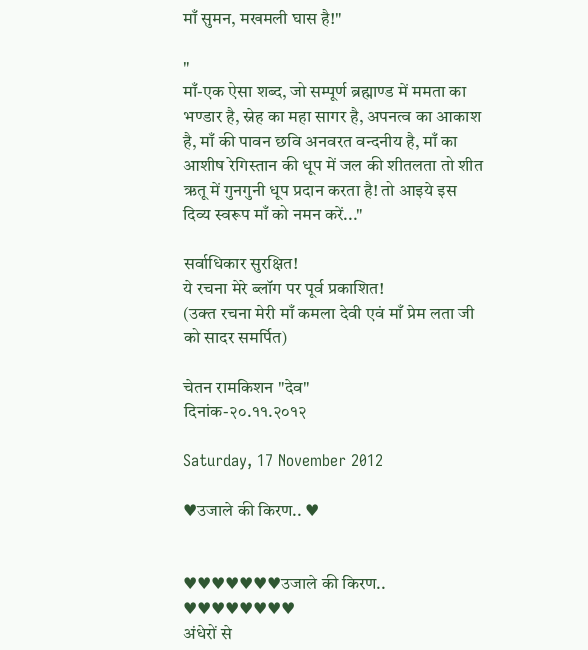माँ सुमन, मखमली घास है!"

"
माँ-एक ऐसा शब्द, जो सम्पूर्ण ब्रह्माण्ड में ममता का भण्डार है, स्नेह का महा सागर है, अपनत्व का आकाश है, माँ की पावन छवि अनवरत वन्दनीय है, माँ का आशीष रेगिस्तान की धूप में जल की शीतलता तो शीत ऋतू में गुनगुनी धूप प्रदान करता है! तो आइये इस दिव्य स्वरूप माँ को नमन करें..."

सर्वाधिकार सुरक्षित!
ये रचना मेरे ब्लॉग पर पूर्व प्रकाशित!
(उक्त रचना मेरी माँ कमला देवी एवं माँ प्रेम लता जी को सादर समर्पित)

चेतन रामकिशन "देव"
दिनांक-२०.११.२०१२

Saturday, 17 November 2012

♥उजाले की किरण.. ♥


♥♥♥♥♥♥♥उजाले की किरण.. ♥♥♥♥♥♥♥♥
अंधेरों से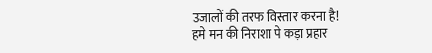उजालों की तरफ विस्तार करना है!
हमे मन की निराशा पे कड़ा प्रहार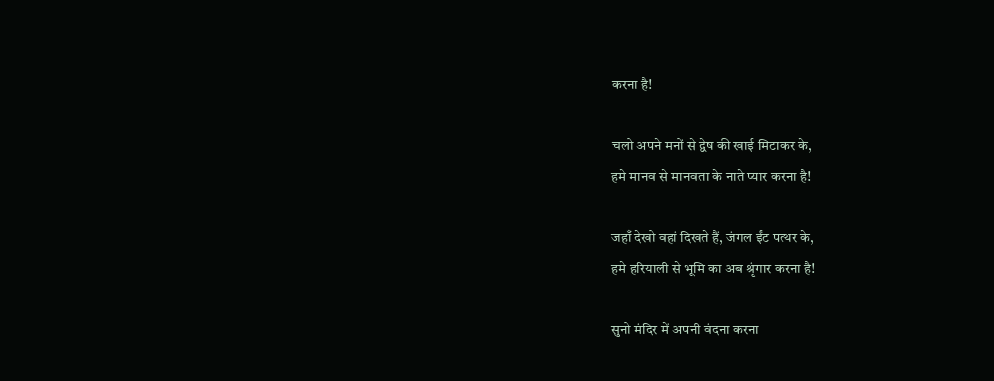करना है!

चलो अपने मनों से द्वेष की खाई मिटाकर के,
हमे मानव से मानवता के नाते प्यार करना है!

जहाँ देखो वहां दिखते हैं, जंगल ईंट पत्थर के,
हमे हरियाली से भूमि का अब श्रृंगार करना है!

सुनो मंदिर में अपनी वंदना करना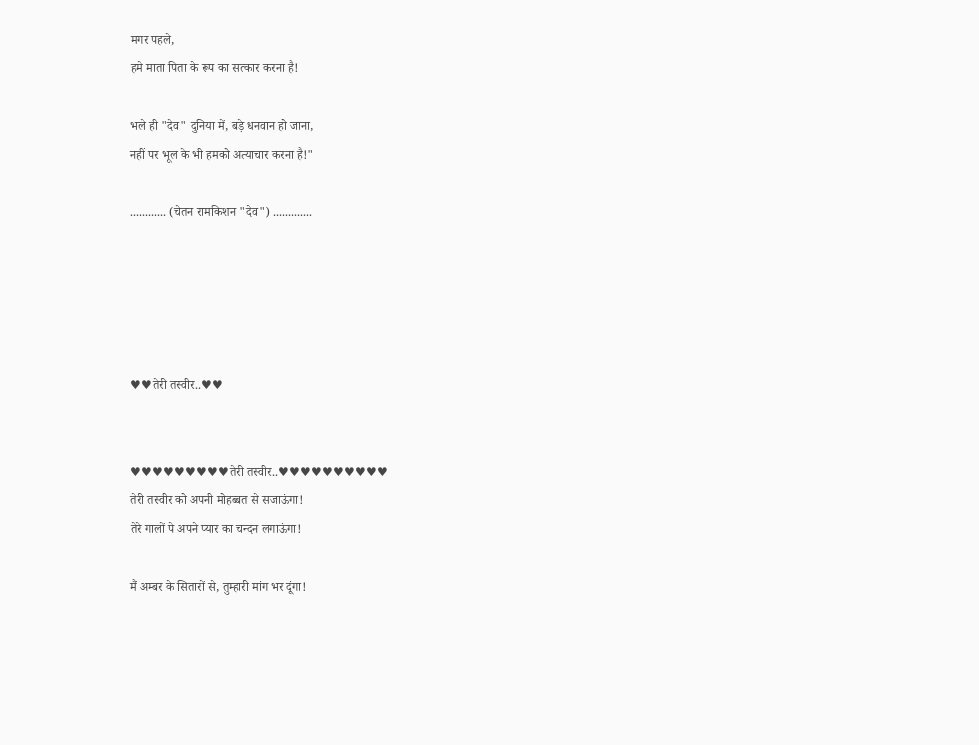मगर पहले,
हमे माता पिता के रूप का सत्कार करना है!

भले ही "देव" दुनिया में, बड़े धनवान हो जाना,
नहीं पर भूल के भी हमको अत्याचार करना है!"

............ (चेतन रामकिशन "देव") .............





♥♥तेरी तस्वीर..♥♥


♥♥♥♥♥♥♥♥♥तेरी तस्वीर..♥♥♥♥♥♥♥♥♥♥
तेरी तस्वीर को अपनी मोहब्बत से सजाऊंगा!
तेरे गालों पे अपने प्यार का चन्दन लगाऊंगा!

मैं अम्बर के सितारों से, तुम्हारी मांग भर दूंगा!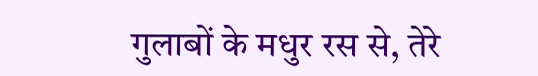गुलाबों के मधुर रस से, तेरे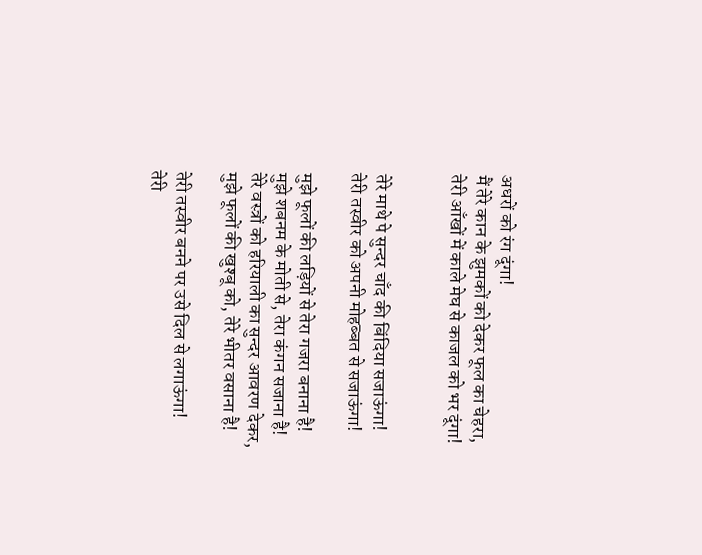अधरों को रंग दूंगा!
मैं तेरे कान के झुमकों को देकर फूल का चेहरा,
तेरी आँखों में काले मेघ से काजल को भर दूंगा!


तेरे माथे पे सुन्दर चाँद की बिंदिया सजाऊंगा!
तेरी तस्वीर को अपनी मोहब्बत से सजाऊंगा!

मुझे फूलों की लड़ियों से तेरा गजरा बनाना है!
मुझे शबनम के मोती से, तेरा कंगन सजाना है!
तेरे वस्त्रों को हरियाली का सुन्दर आवरण देकर,
मुझे फूलों की खुश्बू को, तेरे भीतर वसाना है!

तेरी तस्वीर बनने पर उसे दिल से लगाऊंगा!
तेरी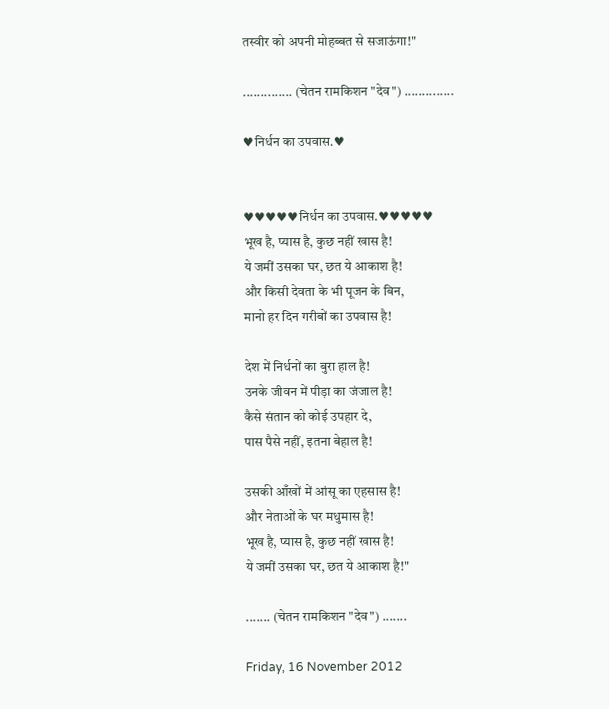तस्वीर को अपनी मोहब्बत से सजाऊंगा!"

.............. (चेतन रामकिशन "देव") ..............

♥निर्धन का उपवास.♥


♥♥♥♥♥निर्धन का उपवास.♥♥♥♥♥
भूख है, प्यास है, कुछ नहीं खास है!
ये जमीं उसका घर, छत ये आकाश है!
और किसी देवता के भी पूजन के बिन,
मानो हर दिन गरीबों का उपवास है!

देश में निर्धनों का बुरा हाल है!
उनके जीवन में पीड़ा का जंजाल है!
कैसे संतान को कोई उपहार दे,
पास पैसे नहीं, इतना बेहाल है!

उसकी आँखों में आंसू का एहसास है!
और नेताओं के घर मधुमास है!
भूख है, प्यास है, कुछ नहीं खास है!
ये जमीं उसका घर, छत ये आकाश है!"

....... (चेतन रामकिशन "देव") .......

Friday, 16 November 2012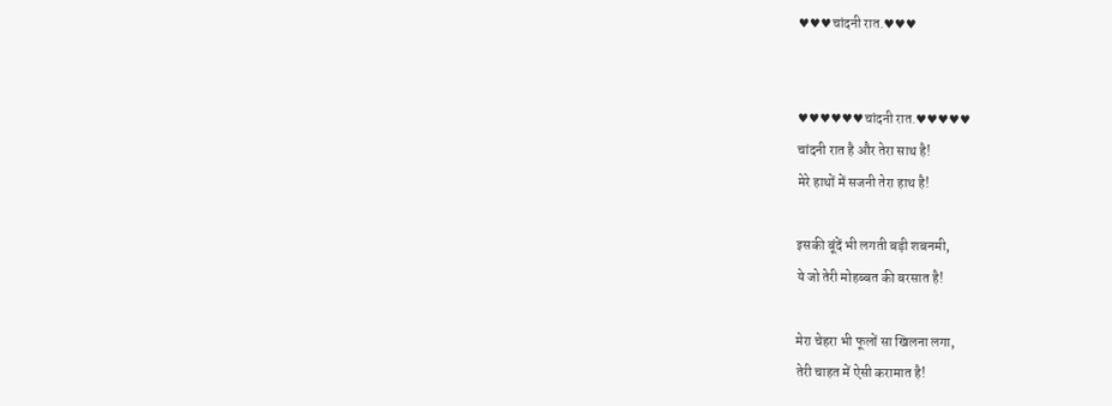♥♥♥चांदनी रात.♥♥♥


♥♥♥♥♥♥चांदनी रात.♥♥♥♥♥
चांदनी रात है और तेरा साथ है!
मेरे हाथों में सजनी तेरा हाथ है!

इसकी बूंदें भी लगती बड़ी शबनमी,
ये जो तेरी मोहब्बत की बरसात है!

मेरा चेहरा भी फूलों सा खिलना लगा,
तेरी चाहत में ऐसी करामात है!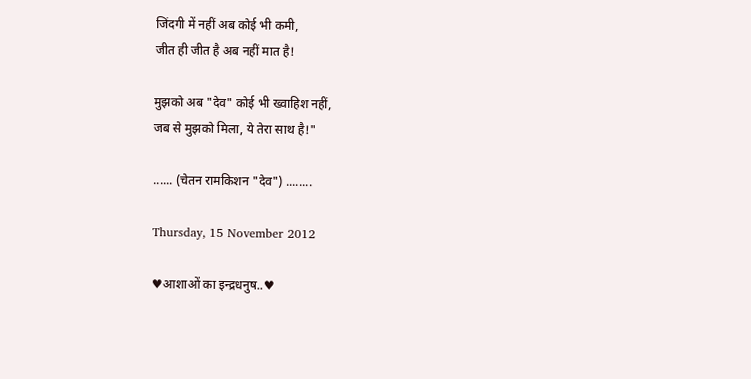जिंदगी में नहीं अब कोई भी कमी,
जीत ही जीत है अब नहीं मात है!

मुझको अब "देव" कोई भी ख्वाहिश नहीं,
जब से मुझको मिला, ये तेरा साथ है!"

...... (चेतन रामकिशन "देव") ........

Thursday, 15 November 2012

♥आशाओं का इन्द्रधनुष..♥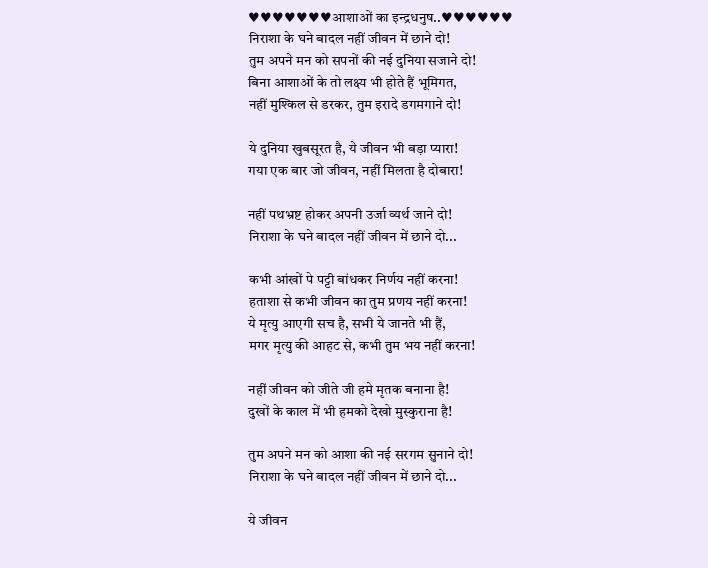♥♥♥♥♥♥♥आशाओं का इन्द्रधनुष..♥♥♥♥♥♥
निराशा के घने बादल नहीं जीवन में छाने दो!
तुम अपने मन को सपनों की नई दुनिया सजाने दो!
बिना आशाओं के तो लक्ष्य भी होते हैं भूमिगत,
नहीं मुश्किल से डरकर, तुम इरादे डगमगाने दो!

ये दुनिया खुबसूरत है, ये जीवन भी बड़ा प्यारा!
गया एक बार जो जीवन, नहीं मिलता है दोबारा!

नहीं पथभ्रष्ट होकर अपनी उर्जा व्यर्थ जाने दो!
निराशा के घने बादल नहीं जीवन में छाने दो...

कभी आंखों पे पट्टी बांधकर निर्णय नहीं करना!
हताशा से कभी जीवन का तुम प्रणय नहीं करना!
ये मृत्यु आएगी सच है, सभी ये जानते भी हैं,
मगर मृत्यु की आहट से, कभी तुम भय नहीं करना!

नहीं जीवन को जीते जी हमे मृतक बनाना है!
दुखों के काल में भी हमको देखो मुस्कुराना है!

तुम अपने मन को आशा की नई सरगम सुनाने दो!
निराशा के घने बादल नहीं जीवन में छाने दो...

ये जीवन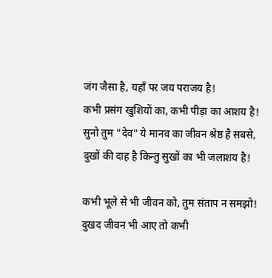जंग जैसा है, यहाँ पर जय पराजय है!
कभी प्रसंग खुशियों का, कभी पीड़ा का आशय है!
सुनो तुम "देव" ये मानव का जीवन श्रेष्ठ है सबसे,
दुखों की दाह है किन्तु सुखों का भी जलाशय है!

कभी भूले से भी जीवन को, तुम संताप न समझो!
दुखद जीवन भी आए तो कभी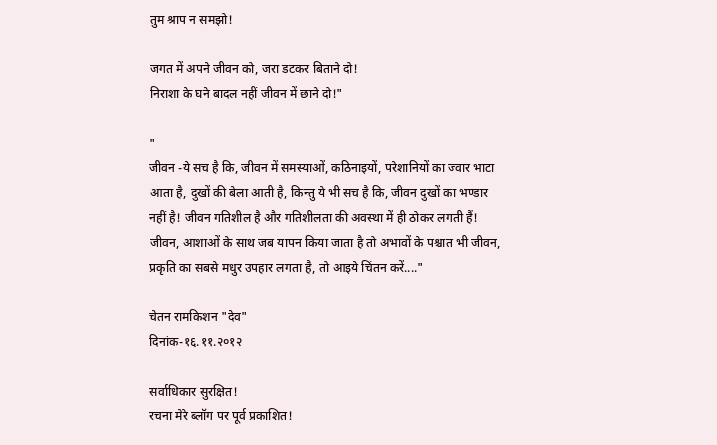तुम श्राप न समझो!

जगत में अपने जीवन को, जरा डटकर बिताने दो!
निराशा के घने बादल नहीं जीवन में छाने दो!"

"
जीवन -ये सच है कि, जीवन में समस्याओं, कठिनाइयों, परेशानियों का ज्वार भाटा आता है, दुखों की बेला आती है, किन्तु ये भी सच है कि, जीवन दुखों का भण्डार नहीं है! जीवन गतिशील है और गतिशीलता की अवस्था में ही ठोकर लगती हैं! जीवन, आशाओं के साथ जब यापन किया जाता है तो अभावों के पश्चात भी जीवन, प्रकृति का सबसे मधुर उपहार लगता है, तो आइये चिंतन करें...."

चेतन रामकिशन "देव"
दिनांक-१६.११.२०१२

सर्वाधिकार सुरक्षित!
रचना मेरे ब्लॉग पर पूर्व प्रकाशित!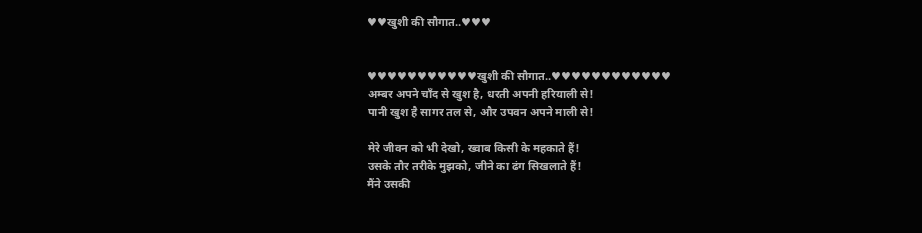♥♥खुशी की सौगात..♥♥♥


♥♥♥♥♥♥♥♥♥♥♥खुशी की सौगात..♥♥♥♥♥♥♥♥♥♥♥♥
अम्बर अपने चाँद से खुश है, धरती अपनी हरियाली से!
पानी खुश है सागर तल से, और उपवन अपने माली से!

मेरे जीवन को भी देखो, ख्वाब किसी के महकाते हैं!
उसके तौर तरीके मुझको, जीने का ढंग सिखलाते हैं!
मैंने उसकी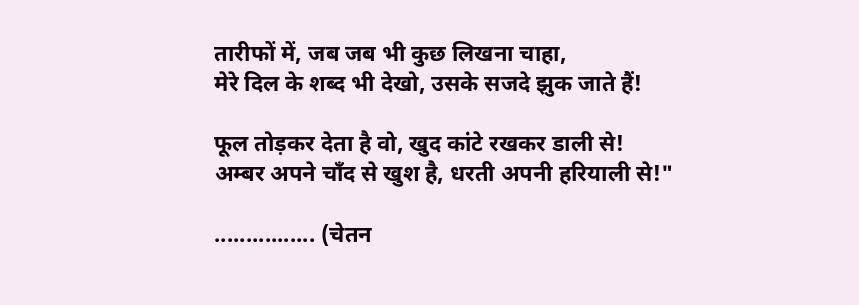तारीफों में, जब जब भी कुछ लिखना चाहा,
मेरे दिल के शब्द भी देखो, उसके सजदे झुक जाते हैं!

फूल तोड़कर देता है वो, खुद कांटे रखकर डाली से!
अम्बर अपने चाँद से खुश है, धरती अपनी हरियाली से!"

................ (चेतन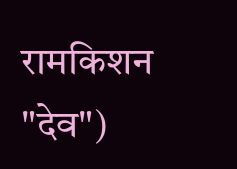रामकिशन "देव")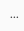...